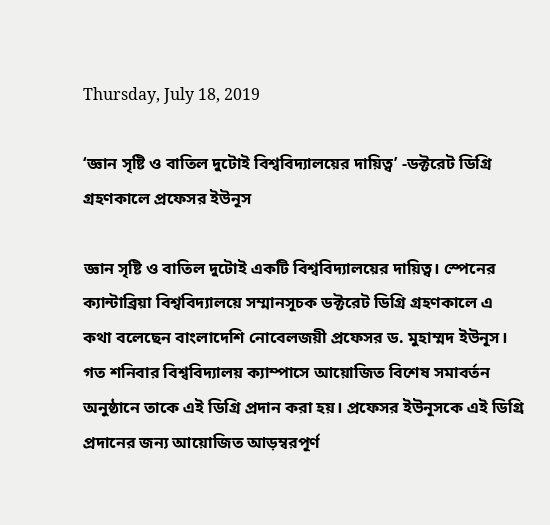Thursday, July 18, 2019

‘জ্ঞান সৃষ্টি ও বাতিল দুটোই বিশ্ববিদ্যালয়ের দায়িত্ব’ -ডক্টরেট ডিগ্রি গ্রহণকালে প্রফেসর ইউনূস

জ্ঞান সৃষ্টি ও বাতিল দুটোই একটি বিশ্ববিদ্যালয়ের দায়িত্ব। স্পেনের ক্যান্টাব্রিয়া বিশ্ববিদ্যালয়ে সম্মানসূচক ডক্টরেট ডিগ্রি গ্রহণকালে এ কথা বলেছেন বাংলাদেশি নোবেলজয়ী প্রফেসর ড. মুহাম্মদ ইউনূস। গত শনিবার বিশ্ববিদ্যালয় ক্যাম্পাসে আয়োজিত বিশেষ সমাবর্তন অনুষ্ঠানে তাকে এই ডিগ্রি প্রদান করা হয়। প্রফেসর ইউনূসকে এই ডিগ্রি প্রদানের জন্য আয়োজিত আড়ম্বরপূর্ণ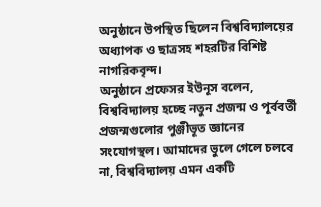অনুষ্ঠানে উপস্থিত ছিলেন বিশ্ববিদ্যালয়ের অধ্যাপক ও ছাত্রসহ শহরটির বিশিষ্ট নাগরিকবৃন্দ।
অনুষ্ঠানে প্রফেসর ইউনূস বলেন, বিশ্ববিদ্যালয় হচ্ছে নতুন প্রজন্ম ও পূর্ববর্তী প্রজন্মগুলোর পুঞ্জীভূত জ্ঞানের সংযোগস্থল। আমাদের ভুলে গেলে চলবে না, বিশ্ববিদ্যালয় এমন একটি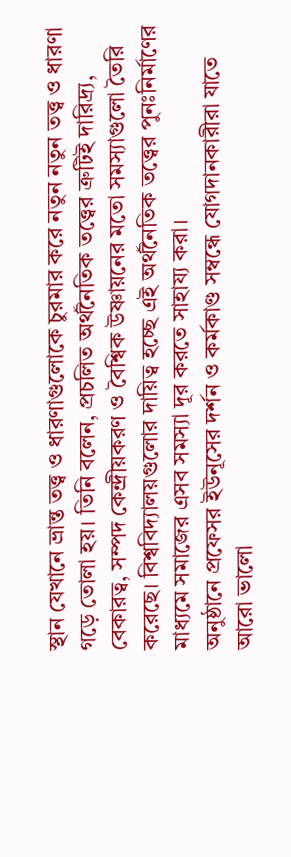স্থান যেখানে ভ্রান্ত তত্ত্ব ও ধারণাগুলোকে চুরমার করে নতুন নতুন তত্ত্ব ও ধারণা গড়ে তোলা হয়। তিনি বলেন, প্রচলিত অর্থনৈতিক তত্ত্বের ত্রুটিই দারিদ্র্য, বেকারত্ব, সম্পদ কেন্দ্রীয়করণ ও বৈশ্বিক উষ্ণায়নের মতো সমস্যাগুলো তৈরি করেছে। বিশ্ববিদ্যালয়গুলোর দায়িত্ব হচ্ছে এই অর্থনৈতিক তত্ত্বের পুনঃনির্মাণের মাধ্যমে সমাজের এসব সমস্যা দূর করতে সাহায্য করা।
অনুষ্ঠানে প্রফেসর ইউনূসের দর্শন ও কর্মকাণ্ড সম্বন্ধে যোগদানকারীরা যাতে আরো ভালো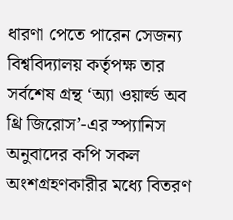ধারণা পেতে পারেন সেজন্য বিশ্ববিদ্যালয় কর্তৃপক্ষ তার সর্বশেষ গ্রন্থ ‘অ্যা ওয়ার্ল্ড অব থ্রি জিরোস’-এর স্প্যানিস অনুবাদের কপি সকল অংশগ্রহণকারীর মধ্যে বিতরণ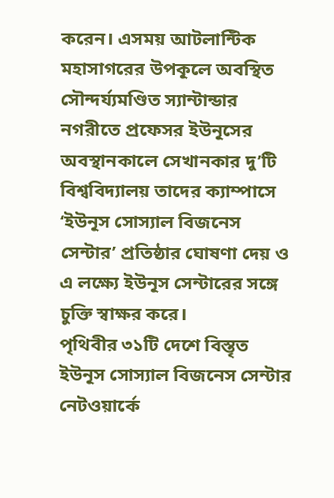করেন। এসময় আটলান্টিক মহাসাগরের উপকূলে অবস্থিত সৌন্দর্য্যমণ্ডিত স্যান্টান্ডার নগরীতে প্রফেসর ইউনূসের অবস্থানকালে সেখানকার দু’টি বিশ্ববিদ্যালয় তাদের ক্যাম্পাসে ‘ইউনূস সোস্যাল বিজনেস সেন্টার’ প্রতিষ্ঠার ঘোষণা দেয় ও এ লক্ষ্যে ইউনূস সেন্টারের সঙ্গে চুক্তি স্বাক্ষর করে।
পৃথিবীর ৩১টি দেশে বিস্তৃত ইউনূস সোস্যাল বিজনেস সেন্টার নেটওয়ার্কে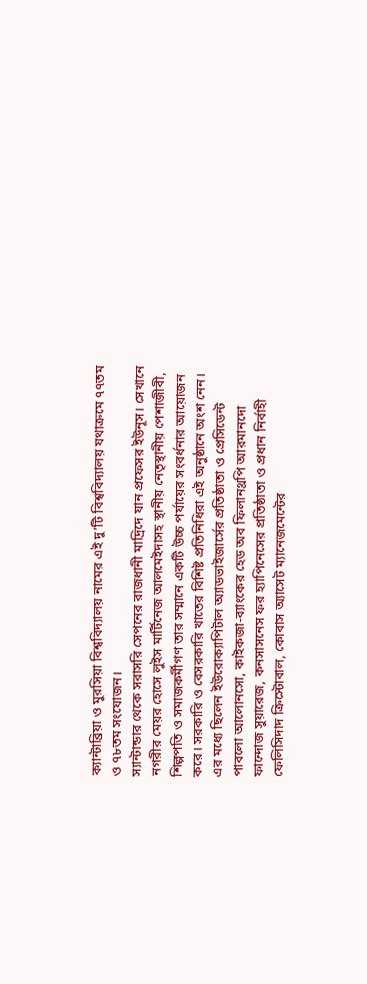ক্যান্টাব্রিয়া ও মুরসিয়া বিশ্ববিদ্যালয় নামের এই দু’টি বিশ্ববিদ্যালয় যথাক্রমে ৭৭তম ও ৭৮তম সংযোজন।
স্যান্টান্ডার থেকে সরাসরি সেপনের রাজধানী মাদ্রিদে যান প্রফেসর ইউনূস। সেখানে নগরীর মেয়র হোসে লুইস মার্টিনেজ আলমেইদাসহ স্থানীয় নেতৃস্থানীয় পেশাজীবী, শিল্পপতি ও সমাজকর্মীগণ তার সম্মানে একটি উচ্চ পর্যায়ের সংবর্ধনার আয়োজন করে। সরকারি ও বেসরকারি খাতের বিশিষ্ট প্রতিনিধিরা এই অনুষ্ঠানে অংশ নেন। এর মধ্যে ছিলেন ইউরোক্যাপিটাল অ্যাডভাইজার্সের প্রতিষ্ঠাতা ও প্রেসিডেন্ট পাবলো আলোনসো, কাইকজা-ব্যাংকের হেড অব ফিলানথ্রপি আরমানদো ফান্দোজ সুয়ারেজ, কনসাসনেস ফর হ্যাপিনেসের প্রতিষ্ঠাতা ও প্রধান নির্বাহী ফেলিসিদাদ ক্রিস্টোবাল, কোবাস অ্যাসেট ম্যানেজমেন্টের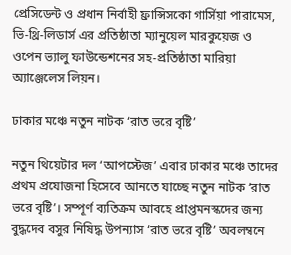প্রেসিডেন্ট ও প্রধান নির্বাহী ফ্রান্সিসকো গার্সিয়া পারামেস, ভি-থ্রি-লিডার্স এর প্রতিষ্ঠাতা ম্যানুয়েল মারকুয়েজ ও ওপেন ভ্যালু ফাউন্ডেশনের সহ-প্রতিষ্ঠাতা মারিয়া অ্যাঞ্জেলেস লিয়ন।

ঢাকার মঞ্চে নতুন নাটক ‘রাত ভরে বৃষ্টি’

নতুন থিয়েটার দল ‘আপস্টেজ’ এবার ঢাকার মঞ্চে তাদের প্রথম প্রযোজনা হিসেবে আনতে যাচ্ছে নতুন নাটক ‘রাত ভরে বৃষ্টি’। সম্পূর্ণ ব্যতিক্রম আবহে প্রাপ্তমনস্কদের জন্য বুদ্ধদেব বসুর নিষিদ্ধ ‍উপন্যাস ‘রাত ভরে বৃষ্টি’ অবলম্বনে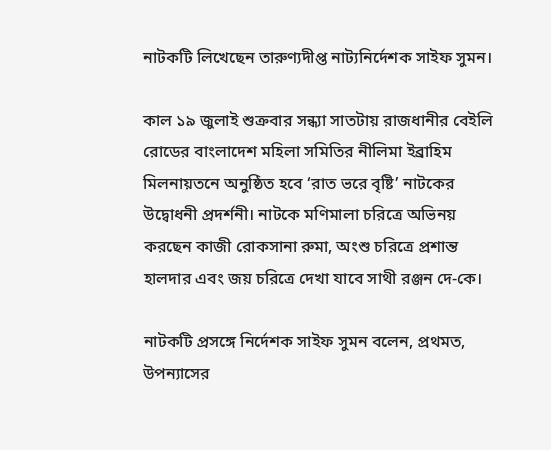নাটকটি লিখেছেন তারুণ্যদীপ্ত নাট্যনির্দেশক সাইফ সুমন।

কাল ১৯ জুলাই শুক্রবার সন্ধ্যা সাতটায় রাজধানীর বেইলি রোডের বাংলাদেশ মহিলা সমিতির নীলিমা ইব্রাহিম মিলনায়তনে অনুষ্ঠিত হবে ‘রাত ভরে বৃষ্টি’ নাটকের উদ্বোধনী প্রদর্শনী। নাটকে মণিমালা চরিত্রে অভিনয় করছেন কাজী রোকসানা রুমা, অংশু চরিত্রে প্রশান্ত হালদার এবং জয় চরিত্রে দেখা যাবে সাথী রঞ্জন দে-কে।

নাটকটি প্রসঙ্গে নির্দেশক সাইফ সুমন বলেন, প্রথমত, উপন্যাসের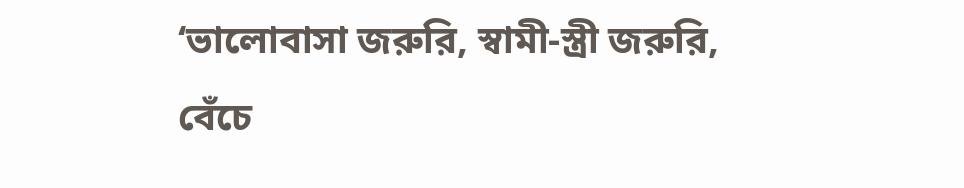‘ভালোবাসা জরুরি, স্বামী-স্ত্রী জরুরি, বেঁচে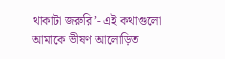থাকাটা জরুরি’- এই কথাগুলো আমাকে ভীষণ আলোড়িত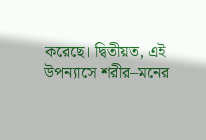করেছে। দ্বিতীয়ত, এই উপন্যাসে শরীর–মনের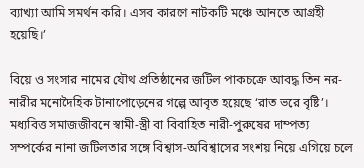ব্যাখ্যা আমি সমর্থন করি। এসব কারণে নাটকটি মঞ্চে আনতে আগ্রহী হয়েছি।’

বিয়ে ও সংসার নামের যৌথ প্রতিষ্ঠানের জটিল পাকচক্রে আবদ্ধ তিন নর-নারীর মনোদৈহিক টানাপোড়েনের গল্পে আবৃত হয়েছে ‘রাত ভরে বৃষ্টি’। মধ্যবিত্ত সমাজজীবনে স্বামী-স্ত্রী বা বিবাহিত নারী-পুরুষের দাম্পত্য সম্পর্কের নানা জটিলতার সঙ্গে বিশ্বাস-অবিশ্বাসের সংশয় নিয়ে এগিয়ে চলে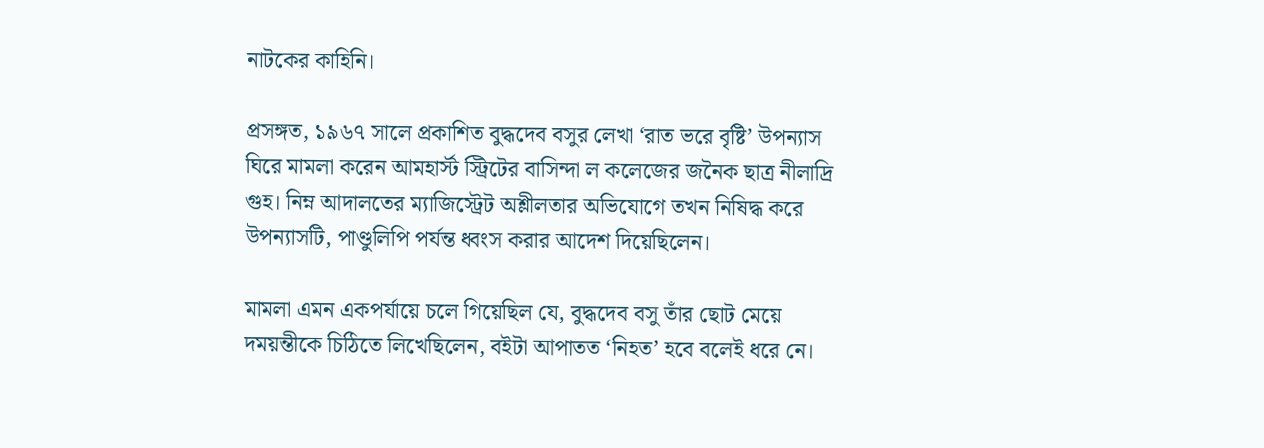নাটকের কাহিনি।

প্রসঙ্গত, ১৯৬৭ সালে প্রকাশিত বুদ্ধদেব বসুর লেখা ‘রাত ভরে বৃষ্টি’ উপন্যাস ঘিরে মামলা করেন আমহার্স্ট স্ট্রিটের বাসিন্দা ল কলেজের জনৈক ছাত্র নীলাদ্রি গুহ। নিম্ন আদালতের ম্যাজিস্ট্রেট অশ্লীলতার অভিযোগে তখন নিষিদ্ধ করে উপন্যাসটি, পাণ্ডুলিপি পর্যন্ত ধ্বংস করার আদেশ দিয়েছিলেন।

মামলা এমন একপর্যায়ে চলে গিয়েছিল যে, বুদ্ধদেব বসু তাঁর ছোট মেয়ে দময়ন্তীকে চিঠিতে লিখেছিলেন, বইটা আপাতত ‘নিহত’ হবে বলেই ধরে নে।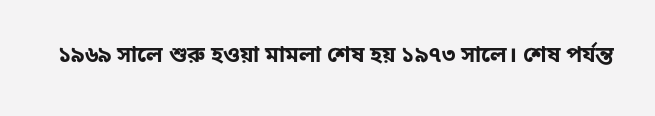১৯৬৯ সালে শুরু হওয়া মামলা শেষ হয় ১৯৭৩ সালে। শেষ পর্যন্ত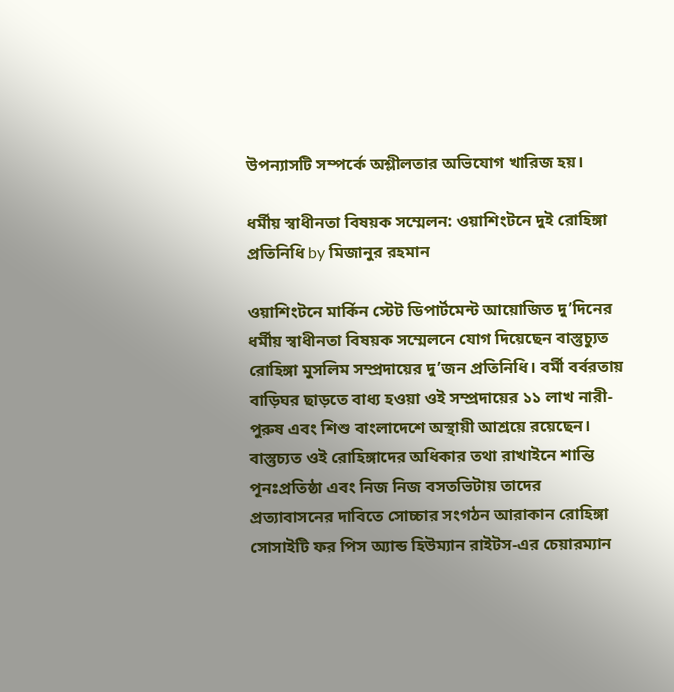উপন্যাসটি সম্পর্কে অশ্লীলতার অভিযোগ খারিজ হয়।

ধর্মীয় স্বাধীনতা বিষয়ক সম্মেলন: ওয়াশিংটনে দুই রোহিঙ্গা প্রতিনিধি by মিজানুর রহমান

ওয়াশিংটনে মার্কিন স্টেট ডিপার্টমেন্ট আয়োজিত দু’দিনের ধর্মীয় স্বাধীনতা বিষয়ক সম্মেলনে যোগ দিয়েছেন বাস্তুচ্যুত রোহিঙ্গা মুসলিম সম্প্রদায়ের দু’জন প্রতিনিধি। বর্মী বর্বরতায় বাড়িঘর ছাড়তে বাধ্য হওয়া ওই সম্প্রদায়ের ১১ লাখ নারী-পুরুষ এবং শিশু বাংলাদেশে অস্থায়ী আশ্রয়ে রয়েছেন। বাস্তুচ্যত ওই রোহিঙ্গাদের অধিকার তথা রাখাইনে শান্তি পূনঃপ্রতিষ্ঠা এবং নিজ নিজ বসতভিটায় তাদের প্রত্যাবাসনের দাবিতে সোচ্চার সংগঠন আরাকান রোহিঙ্গা সোসাইটি ফর পিস অ্যান্ড হিউম্যান রাইটস-এর চেয়ারম্যান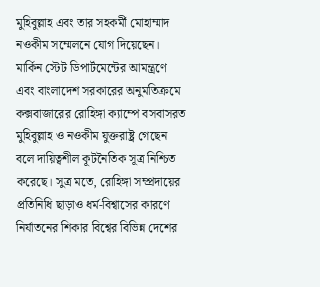মুহিবুল্লাহ এবং তার সহকর্মী মোহাম্মাদ নওকীম সম্মেলনে যোগ দিয়েছেন। মার্কিন স্টেট ডিপার্টমেন্টের আমন্ত্রণে এবং বাংলাদেশ সরকারের অনুমতিক্রমে কক্সবাজারের রোহিঙ্গা ক্যাম্পে বসবাসরত মুহিবুল্লাহ ও নওকীম যুক্তরাষ্ট্র গেছেন বলে দায়িত্বশীল কূটনৈতিক সূত্র নিশ্চিত করেছে। সুত্র মতে, রোহিঙ্গা সম্প্রদায়ের প্রতিনিধি ছাড়াও ধর্ম-বিশ্বাসের কারণে নির্যাতনের শিকার বিশ্বের বিভিন্ন দেশের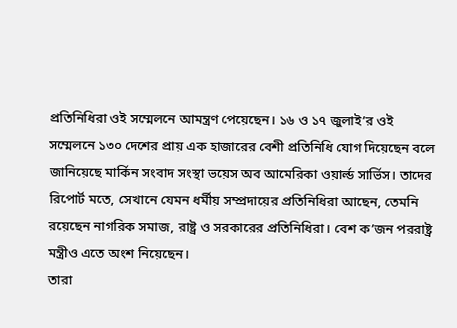প্রতিনিধিরা ওই সম্মেলনে আমন্ত্রণ পেয়েছেন। ১৬ ও ১৭ জুলাই’র ওই সম্মেলনে ১৩০ দেশের প্রায় এক হাজারের বেশী প্রতিনিধি যোগ দিয়েছেন বলে জানিয়েছে মার্কিন সংবাদ সংস্থা ভয়েস অব আমেরিকা ওয়ার্ল্ড সার্ভিস। তাদের রিপোর্ট মতে, সেখানে যেমন ধর্মীয় সম্প্রদায়ের প্রতিনিধিরা আছেন, তেমনি রয়েছেন নাগরিক সমাজ, রাষ্ট্র ও সরকারের প্রতিনিধিরা। বেশ ক’জন পররাষ্ট্র মন্ত্রীও এতে অংশ নিয়েছেন।
তারা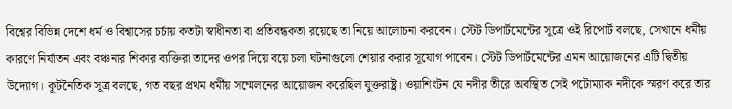বিশ্বের বিভিন্ন দেশে ধর্ম ও বিশ্বাসের চর্চায় কতটা স্বাধীনতা বা প্রতিবন্ধকতা রয়েছে তা নিয়ে আলোচনা করবেন। স্টেট ডিপার্টমেন্টের সূত্রে ওই রিপোর্ট বলছে, সেখানে ধর্মীয় কারণে নির্যাতন এবং বঞ্চনার শিকার ব্যক্তিরা তাদের ওপর দিয়ে বয়ে চলা ঘটনাগুলো শেয়ার করার সূযোগ পাবেন। স্টেট ডিপার্টমেন্টের এমন আয়োজনের এটি দ্বিতীয় উদ্যোগ। কূটনৈতিক সূত্র বলছে, গত বছর প্রথম ধর্মীয় সম্মেলনের আয়োজন করেছিল যুক্তরাষ্ট্র। ওয়াশিংটন যে নদীর তীরে অবস্থিত সেই পটোম্যাক নদীকে স্মরণ করে তার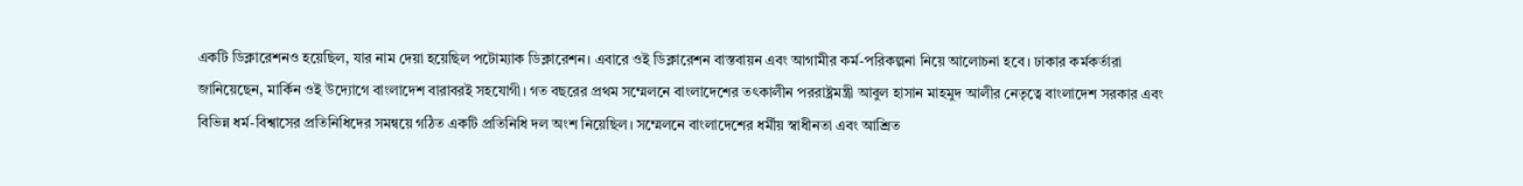একটি ডিক্লারেশনও হয়েছিল, যার নাম দেয়া হয়েছিল পটোম্যাক ডিক্লারেশন। এবারে ওই ডিক্লারেশন বাস্তবায়ন এবং আগামীর কর্ম-পরিকল্পনা নিয়ে আলোচনা হবে। ঢাকার কর্মকর্তারা জানিয়েছেন, মার্কিন ওই উদ্যোগে বাংলাদেশ বারাবরই সহযোগী। গত বছরের প্রথম সম্মেলনে বাংলাদেশের তৎকালীন পররাষ্ট্রমন্ত্রী আবুল হাসান মাহমুদ আলীর নেতৃত্বে বাংলাদেশ সরকার এবং বিভিন্ন ধর্ম-বিশ্বাসের প্রতিনিধিদের সমন্বয়ে গঠিত একটি প্রতিনিধি দল অংশ নিয়েছিল। সম্মেলনে বাংলাদেশের ধর্মীয় স্বাধীনতা এবং আশ্রিত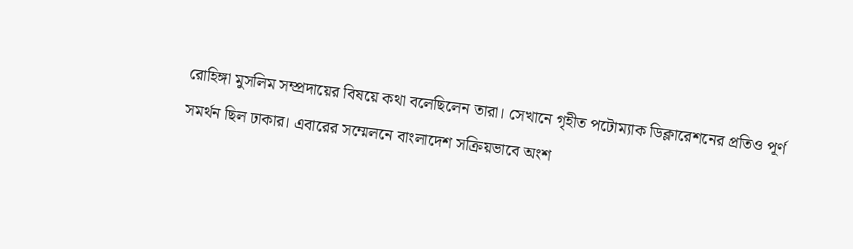রোহিঙ্গা মুসলিম সম্প্রদায়ের বিষয়ে কথা বলেছিলেন তারা। সেখানে গৃহীত পটোম্যাক ডিক্লারেশনের প্রতিও পূর্ণ সমর্থন ছিল ঢাকার। এবারের সম্মেলনে বাংলাদেশ সক্রিয়ভাবে অংশ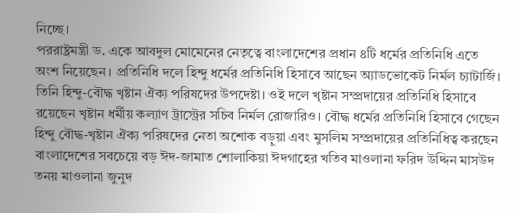নিচ্ছে।
পররাষ্ট্রমন্ত্রী ড. একে আবদুল মোমেনের নেতৃত্বে বাংলাদেশের প্রধান ৪টি ধর্মের প্রতিনিধি এতে অংশ নিয়েছেন। প্রতিনিধি দলে হিন্দু ধর্মের প্রতিনিধি হিসাবে আছেন অ্যাডভোকেট নির্মল চ্যাটার্জি। তিনি হিন্দু-বৌদ্ধ খৃষ্টান ঐক্য পরিষদের উপদেষ্টা। ওই দলে খৃষ্টান সম্প্রদায়ের প্রতিনিধি হিসাবে রয়েছেন খৃষ্টান ধর্মীয় কল্যাণ ট্রাস্ট্রের সচিব নির্মল রোজারিও। বৌদ্ধ ধর্মের প্রতিনিধি হিসাবে গেছেন হিন্দু বৌদ্ধ-খৃষ্টান ঐক্য পরিষদের নেতা অশোক বড়ুয়া এবং মুসলিম সম্প্রদায়ের প্রতিনিধিত্ব করছেন বাংলাদেশের সবচেয়ে বড় ঈদ-জামাত শোলাকিয়া ঈদগাহের খতিব মাওলানা ফরিদ উদ্দিন মাসউদ তনয় মাওলানা জুনুদ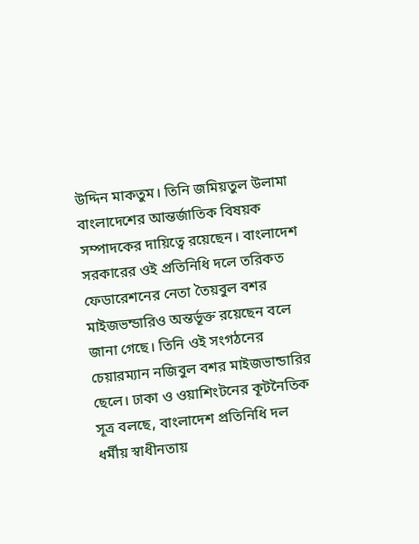উদ্দিন মাকতুম। তিনি জমিয়তুল উলামা বাংলাদেশের আন্তর্জাতিক বিষয়ক সম্পাদকের দায়িত্বে রয়েছেন। বাংলাদেশ সরকারের ওই প্রতিনিধি দলে তরিকত ফেডারেশনের নেতা তৈয়বুল বশর মাইজভন্ডারিও অন্তর্ভূক্ত রয়েছেন বলে জানা গেছে। তিনি ওই সংগঠনের চেয়ারম্যান নজিবুল বশর মাইজভান্ডারির ছেলে। ঢাকা ও ওয়াশিংটনের কূটনৈতিক সূত্র বলছে, বাংলাদেশ প্রতিনিধি দল ধর্মীয় স্বাধীনতায়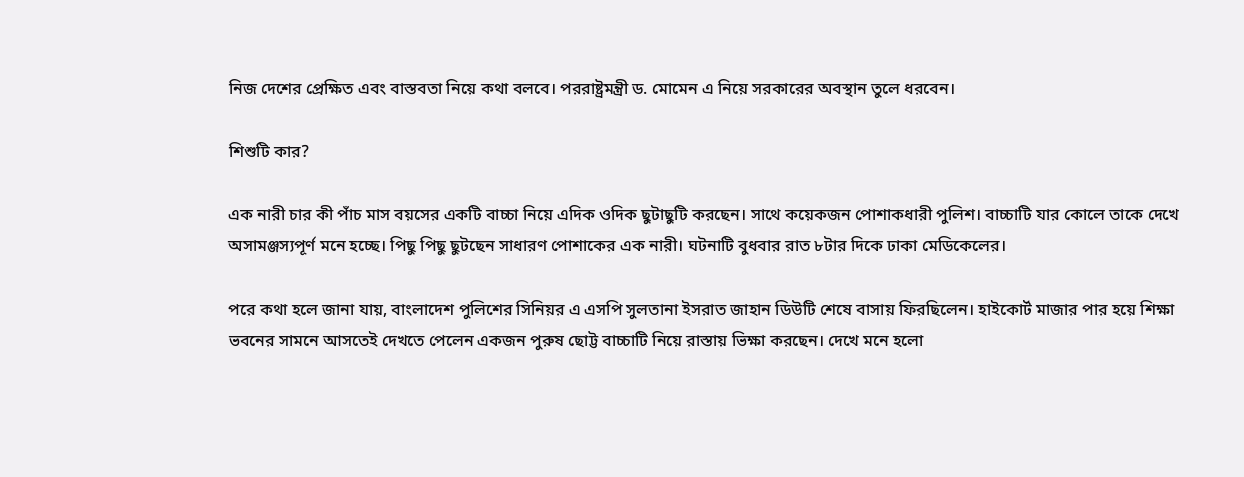নিজ দেশের প্রেক্ষিত এবং বাস্তবতা নিয়ে কথা বলবে। পররাষ্ট্রমন্ত্রী ড. মোমেন এ নিয়ে সরকারের অবস্থান তুলে ধরবেন।

শিশুটি কার?

এক নারী চার কী পাঁচ মাস বয়সের একটি বাচ্চা নিয়ে এদিক ওদিক ছুটাছুটি করছেন। সাথে কয়েকজন পোশাকধারী পুলিশ। বাচ্চাটি যার কোলে তাকে দেখে অসামঞ্জস্যপূর্ণ মনে হচ্ছে। পিছু পিছু ছুটছেন সাধারণ পোশাকের এক নারী। ঘটনাটি বুধবার রাত ৮টার দিকে ঢাকা মেডিকেলের।

পরে কথা হলে জানা যায়, বাংলাদেশ পুলিশের সিনিয়র এ এসপি সুলতানা ইসরাত জাহান ডিউটি শেষে বাসায় ফিরছিলেন। হাইকোর্ট মাজার পার হয়ে শিক্ষা ভবনের সামনে আসতেই দেখতে পেলেন একজন পুরুষ ছোট্ট বাচ্চাটি নিয়ে রাস্তায় ভিক্ষা করছেন। দেখে মনে হলো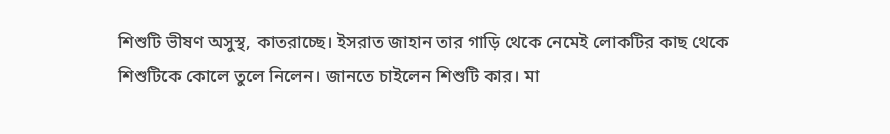শিশুটি ভীষণ অসুস্থ, কাতরাচ্ছে। ইসরাত জাহান তার গাড়ি থেকে নেমেই লোকটির কাছ থেকে শিশুটিকে কোলে তুলে নিলেন। জানতে চাইলেন শিশুটি কার। মা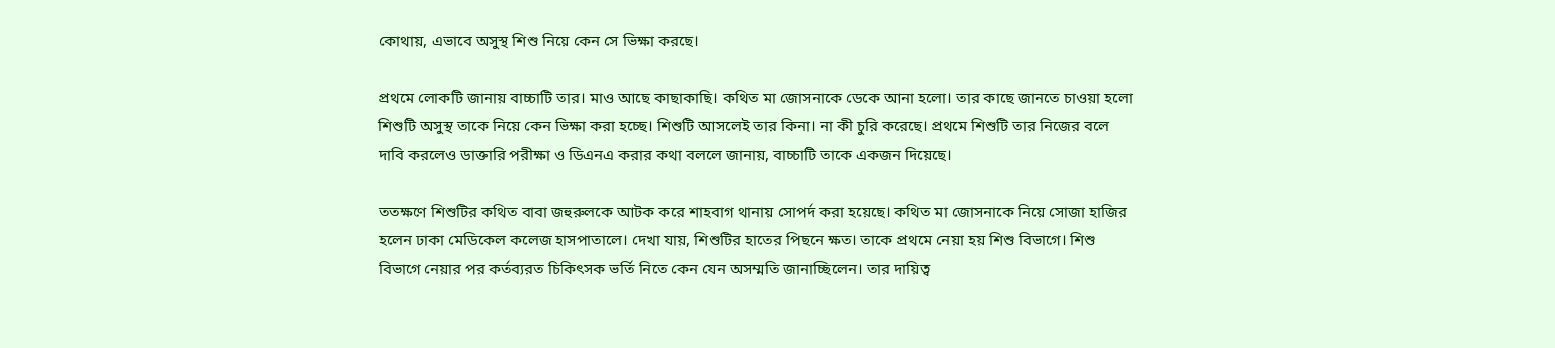কোথায়, এভাবে অসুস্থ শিশু নিয়ে কেন সে ভিক্ষা করছে।

প্রথমে লোকটি জানায় বাচ্চাটি তার। মাও আছে কাছাকাছি। কথিত মা জোসনাকে ডেকে আনা হলো। তার কাছে জানতে চাওয়া হলো শিশুটি অসুস্থ তাকে নিয়ে কেন ভিক্ষা করা হচ্ছে। শিশুটি আসলেই তার কিনা। না কী চুরি করেছে। প্রথমে শিশুটি তার নিজের বলে দাবি করলেও ডাক্তারি পরীক্ষা ও ডিএনএ করার কথা বললে জানায়, বাচ্চাটি তাকে একজন দিয়েছে।

ততক্ষণে শিশুটির কথিত বাবা জহুরুলকে আটক করে শাহবাগ থানায় সোপর্দ করা হয়েছে। কথিত মা জোসনাকে নিয়ে সোজা হাজির হলেন ঢাকা মেডিকেল কলেজ হাসপাতালে। দেখা যায়, শিশুটির হাতের পিছনে ক্ষত। তাকে প্রথমে নেয়া হয় শিশু বিভাগে। শিশু বিভাগে নেয়ার পর কর্তব্যরত চিকিৎসক ভর্তি নিতে কেন যেন অসম্মতি জানাচ্ছিলেন। তার দায়িত্ব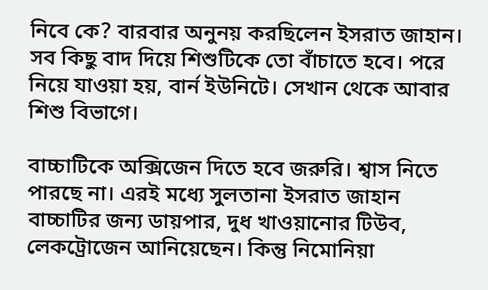নিবে কে? বারবার অনুনয় করছিলেন ইসরাত জাহান। সব কিছু বাদ দিয়ে শিশুটিকে তো বাঁচাতে হবে। পরে নিয়ে যাওয়া হয়, বার্ন ইউনিটে। সেখান থেকে আবার শিশু বিভাগে।

বাচ্চাটিকে অক্সিজেন দিতে হবে জরুরি। শ্বাস নিতে পারছে না। এরই মধ্যে সুলতানা ইসরাত জাহান বাচ্চাটির জন্য ডায়পার, দুধ খাওয়ানোর টিউব, লেকট্রোজেন আনিয়েছেন। কিন্তু নিমোনিয়া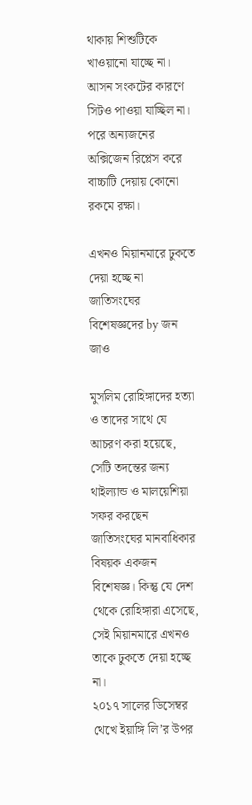থাকায় শিশুটিকে খাওয়ানো যাচ্ছে না।
আসন সংকটের কারণে সিটও পাওয়া যাচ্ছিল না। পরে অন্যজনের অক্সিজেন রিপ্লেস করে বাচ্চাটি দেয়ায় কোনো রকমে রক্ষা।

এখনও মিয়ানমারে ঢুকতে দেয়া হচ্ছে না জাতিসংঘের বিশেষজ্ঞদের by জন জাও

মুসলিম রোহিঙ্গাদের হত্যা ও তাদের সাথে যে আচরণ করা হয়েছে, সেটি তদন্তের জন্য থাইল্যান্ড ও মালয়েশিয়া সফর করছেন জাতিসংঘের মানবাধিকার বিষয়ক একজন বিশেষজ্ঞ। কিন্তু যে দেশ থেকে রোহিঙ্গারা এসেছে, সেই মিয়ানমারে এখনও তাকে ঢুকতে দেয়া হচ্ছে না।
২০১৭ সালের ডিসেম্বর থেখে ইয়াঙ্গি লি’র উপর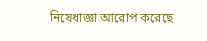নিষেধাজ্ঞা আরোপ করেছে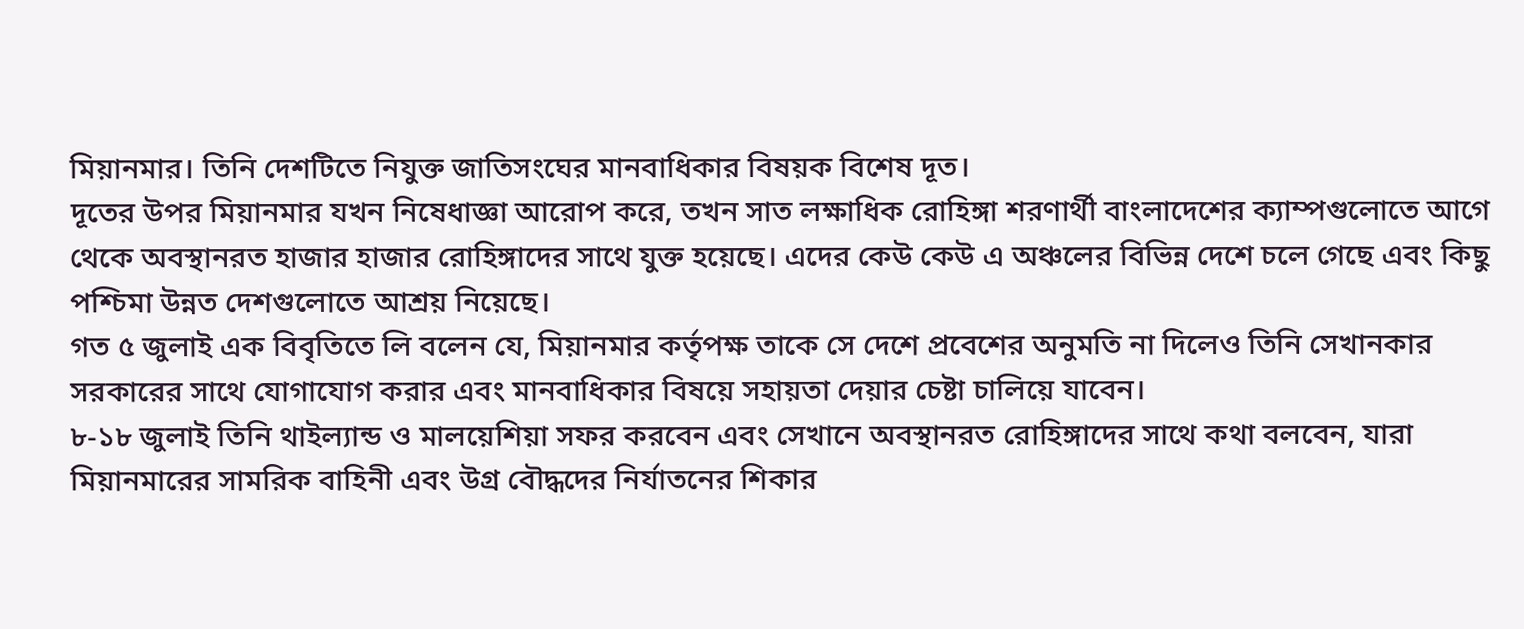মিয়ানমার। তিনি দেশটিতে নিযুক্ত জাতিসংঘের মানবাধিকার বিষয়ক বিশেষ দূত।
দূতের উপর মিয়ানমার যখন নিষেধাজ্ঞা আরোপ করে, তখন সাত লক্ষাধিক রোহিঙ্গা শরণার্থী বাংলাদেশের ক্যাম্পগুলোতে আগে থেকে অবস্থানরত হাজার হাজার রোহিঙ্গাদের সাথে যুক্ত হয়েছে। এদের কেউ কেউ এ অঞ্চলের বিভিন্ন দেশে চলে গেছে এবং কিছু পশ্চিমা উন্নত দেশগুলোতে আশ্রয় নিয়েছে।
গত ৫ জুলাই এক বিবৃতিতে লি বলেন যে, মিয়ানমার কর্তৃপক্ষ তাকে সে দেশে প্রবেশের অনুমতি না দিলেও তিনি সেখানকার সরকারের সাথে যোগাযোগ করার এবং মানবাধিকার বিষয়ে সহায়তা দেয়ার চেষ্টা চালিয়ে যাবেন।
৮-১৮ জুলাই তিনি থাইল্যান্ড ও মালয়েশিয়া সফর করবেন এবং সেখানে অবস্থানরত রোহিঙ্গাদের সাথে কথা বলবেন, যারা মিয়ানমারের সামরিক বাহিনী এবং উগ্র বৌদ্ধদের নির্যাতনের শিকার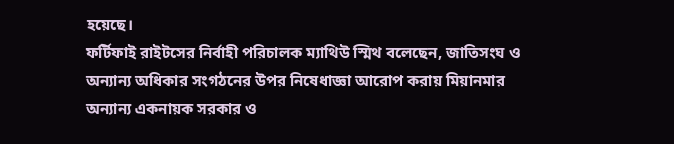হয়েছে।
ফর্টিফাই রাইটসের নির্বাহী পরিচালক ম্যাথিউ স্মিথ বলেছেন, জাতিসংঘ ও অন্যান্য অধিকার সংগঠনের উপর নিষেধাজ্ঞা আরোপ করায় মিয়ানমার অন্যান্য একনায়ক সরকার ও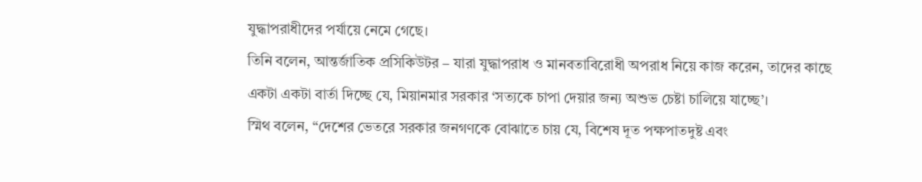যুদ্ধাপরাধীদের পর্যায়ে নেমে গেছে।
তিনি বলেন, আন্তর্জাতিক প্রসিকিউটর – যারা যুদ্ধাপরাধ ও মানবতাবিরোধী অপরাধ নিয়ে কাজ করেন, তাদের কাছে একটা একটা বার্তা দিচ্ছে যে, মিয়ানমার সরকার ‘সত্যকে চাপা দেয়ার জন্য অশুভ চেষ্টা চালিয়ে যাচ্ছে’।
স্মিথ বলেন, “দেশের ভেতরে সরকার জনগণকে বোঝাতে চায় যে, বিশেষ দূত পক্ষপাতদুষ্ট এবং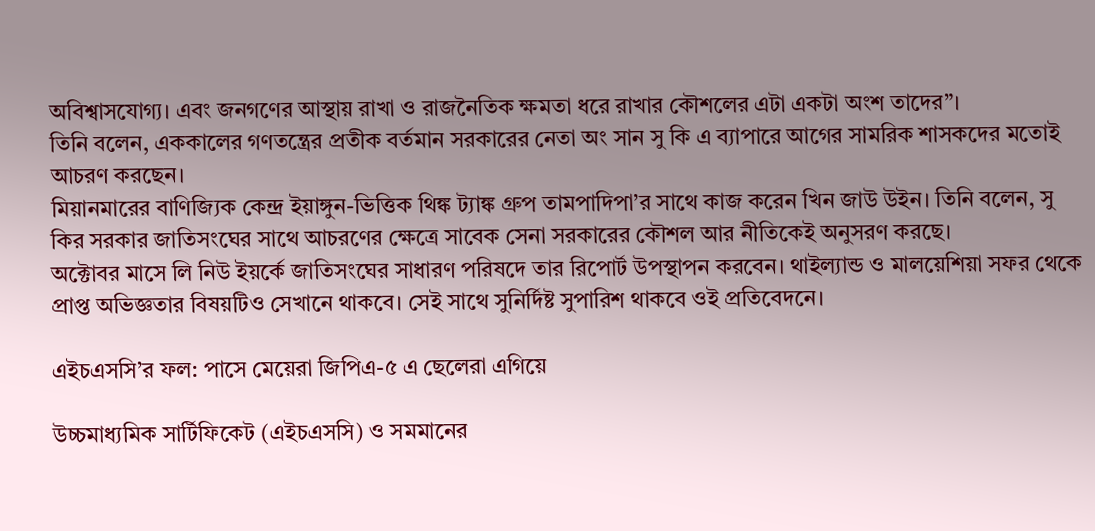অবিশ্বাসযোগ্য। এবং জনগণের আস্থায় রাখা ও রাজনৈতিক ক্ষমতা ধরে রাখার কৌশলের এটা একটা অংশ তাদের”।
তিনি বলেন, এককালের গণতন্ত্রের প্রতীক বর্তমান সরকারের নেতা অং সান সু কি এ ব্যাপারে আগের সামরিক শাসকদের মতোই আচরণ করছেন।
মিয়ানমারের বাণিজ্যিক কেন্দ্র ইয়াঙ্গুন-ভিত্তিক থিঙ্ক ট্যাঙ্ক গ্রুপ তামপাদিপা’র সাথে কাজ করেন খিন জাউ উইন। তিনি বলেন, সু কির সরকার জাতিসংঘের সাথে আচরণের ক্ষেত্রে সাবেক সেনা সরকারের কৌশল আর নীতিকেই অনুসরণ করছে।
অক্টোবর মাসে লি নিউ ইয়র্কে জাতিসংঘের সাধারণ পরিষদে তার রিপোর্ট উপস্থাপন করবেন। থাইল্যান্ড ও মালয়েশিয়া সফর থেকে প্রাপ্ত অভিজ্ঞতার বিষয়টিও সেখানে থাকবে। সেই সাথে সুনির্দিষ্ট সুপারিশ থাকবে ওই প্রতিবেদনে।

এইচএসসি’র ফল: পাসে মেয়েরা জিপিএ-৫ এ ছেলেরা এগিয়ে

উচ্চমাধ্যমিক সার্টিফিকেট (এইচএসসি) ও সমমানের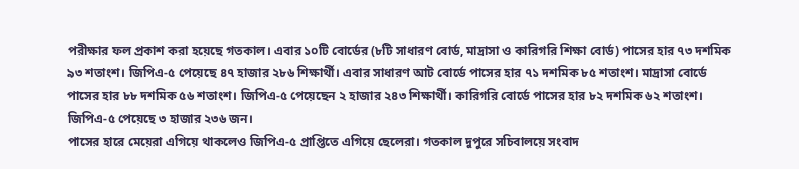পরীক্ষার ফল প্রকাশ করা হয়েছে গতকাল। এবার ১০টি বোর্ডের (৮টি সাধারণ বোর্ড, মাদ্রাসা ও কারিগরি শিক্ষা বোর্ড) পাসের হার ৭৩ দশমিক ৯৩ শতাংশ। জিপিএ-৫ পেয়েছে ৪৭ হাজার ২৮৬ শিক্ষার্থী। এবার সাধারণ আট বোর্ডে পাসের হার ৭১ দশমিক ৮৫ শতাংশ। মাদ্রাসা বোর্ডে পাসের হার ৮৮ দশমিক ৫৬ শতাংশ। জিপিএ-৫ পেয়েছেন ২ হাজার ২৪৩ শিক্ষার্থী। কারিগরি বোর্ডে পাসের হার ৮২ দশমিক ৬২ শতাংশ। জিপিএ-৫ পেয়েছে ৩ হাজার ২৩৬ জন।
পাসের হারে মেয়েরা এগিয়ে থাকলেও জিপিএ-৫ প্রাপ্তিতে এগিয়ে ছেলেরা। গতকাল দুপুরে সচিবালয়ে সংবাদ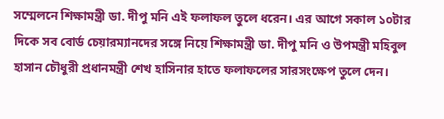সম্মেলনে শিক্ষামন্ত্রী ডা. দীপু মনি এই ফলাফল তুলে ধরেন। এর আগে সকাল ১০টার দিকে সব বোর্ড চেয়ারম্যানদের সঙ্গে নিয়ে শিক্ষামন্ত্রী ডা. দীপু মনি ও উপমন্ত্রী মহিবুল হাসান চৌধুরী প্রধানমন্ত্রী শেখ হাসিনার হাতে ফলাফলের সারসংক্ষেপ তুলে দেন।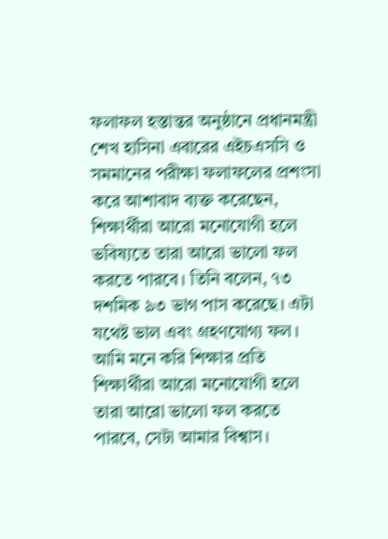ফলাফল হস্তান্তর অনুষ্ঠানে প্রধানমন্ত্রী শেখ হাসিনা এবারের এইচএসসি ও সমমানের পরীক্ষা ফলাফলের প্রশংসা করে আশাবাদ ব্যক্ত করেছেন, শিক্ষার্থীরা আরো মনোযোগী হলে ভবিষ্যতে তারা আরো ভালো ফল করতে পারবে। তিনি বলেন, ৭৩ দশমিক ৯৩ ভাগ পাস করেছে। এটা যথেষ্ট ভাল এবং গ্রহণযোগ্য ফল। আমি মনে করি শিক্ষার প্রতি শিক্ষার্থীরা আরো মনোযোগী হলে তারা আরো ভালো ফল করতে পারবে, সেটা আমার বিশ্বাস।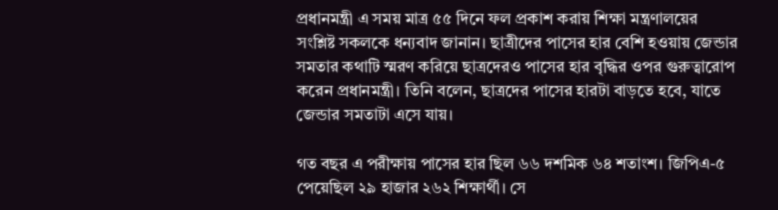প্রধানমন্ত্রী এ সময় মাত্র ৫৫ দিনে ফল প্রকাশ করায় শিক্ষা মন্ত্রণালয়ের সংশ্লিষ্ট সকলকে ধন্যবাদ জানান। ছাত্রীদের পাসের হার বেশি হওয়ায় জেন্ডার সমতার কথাটি স্মরণ করিয়ে ছাত্রদেরও পাসের হার বৃদ্ধির ওপর গুরুত্বারোপ করেন প্রধানমন্ত্রী। তিনি বলেন, ছাত্রদের পাসের হারটা বাড়তে হবে, যাতে জেন্ডার সমতাটা এসে যায়।

গত বছর এ পরীক্ষায় পাসের হার ছিল ৬৬ দশমিক ৬৪ শতাংশ। জিপিএ-৫ পেয়েছিল ২৯ হাজার ২৬২ শিক্ষার্থী। সে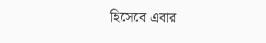হিসেবে এবার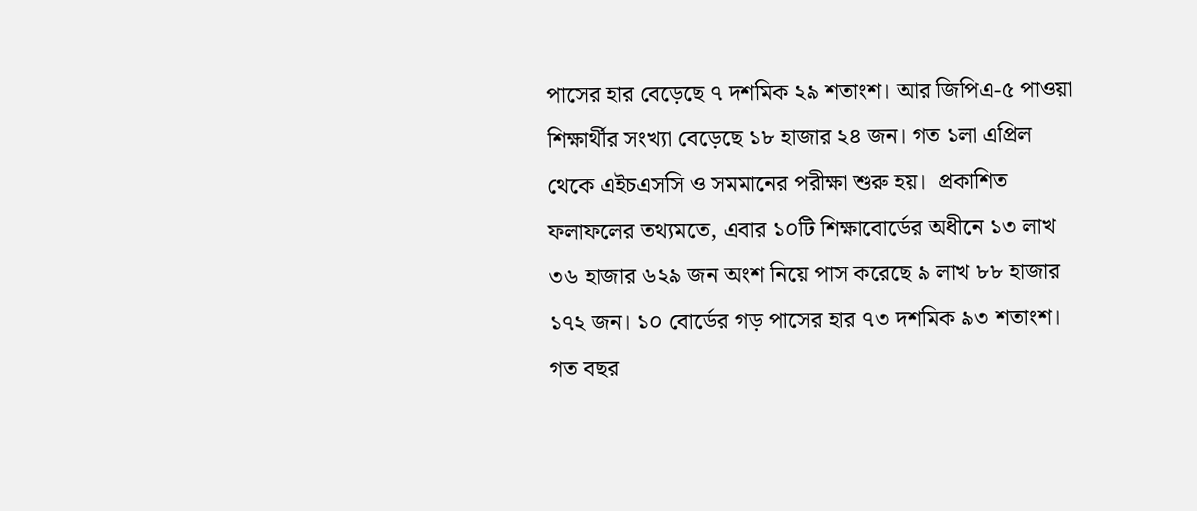পাসের হার বেড়েছে ৭ দশমিক ২৯ শতাংশ। আর জিপিএ-৫ পাওয়া শিক্ষার্থীর সংখ্যা বেড়েছে ১৮ হাজার ২৪ জন। গত ১লা এপ্রিল থেকে এইচএসসি ও সমমানের পরীক্ষা শুরু হয়।  প্রকাশিত ফলাফলের তথ্যমতে, এবার ১০টি শিক্ষাবোর্ডের অধীনে ১৩ লাখ ৩৬ হাজার ৬২৯ জন অংশ নিয়ে পাস করেছে ৯ লাখ ৮৮ হাজার ১৭২ জন। ১০ বোর্ডের গড় পাসের হার ৭৩ দশমিক ৯৩ শতাংশ। গত বছর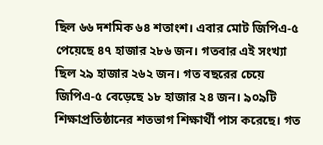ছিল ৬৬ দশমিক ৬৪ শতাংশ। এবার মোট জিপিএ-৫ পেয়েছে ৪৭ হাজার ২৮৬ জন। গতবার এই সংখ্যা ছিল ২৯ হাজার ২৬২ জন। গত বছরের চেয়ে জিপিএ-৫ বেড়েছে ১৮ হাজার ২৪ জন। ৯০৯টি শিক্ষাপ্রতিষ্ঠানের শতভাগ শিক্ষার্থী পাস করেছে। গত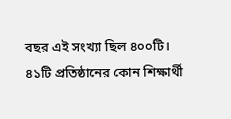বছর এই সংখ্যা ছিল ৪০০টি। ৪১টি প্রতিষ্ঠানের কোন শিক্ষার্থী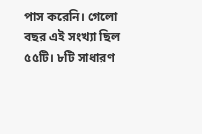পাস করেনি। গেলো বছর এই সংখ্যা ছিল ৫৫টি। ৮টি সাধারণ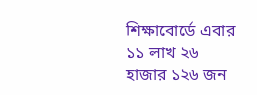শিক্ষাবোর্ডে এবার ১১ লাখ ২৬ হাজার ১২৬ জন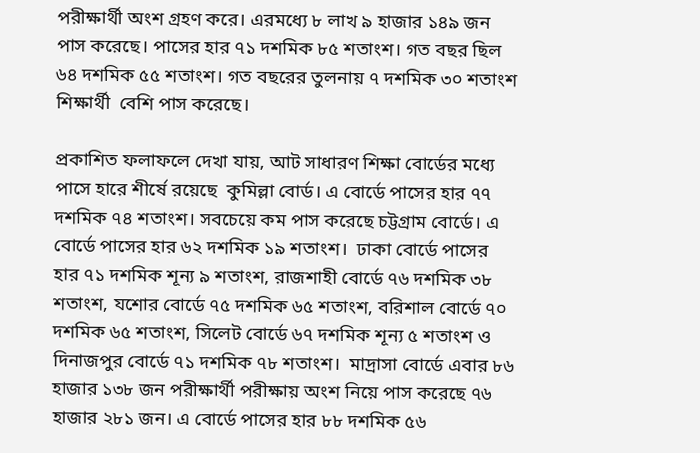পরীক্ষার্থী অংশ গ্রহণ করে। এরমধ্যে ৮ লাখ ৯ হাজার ১৪৯ জন পাস করেছে। পাসের হার ৭১ দশমিক ৮৫ শতাংশ। গত বছর ছিল ৬৪ দশমিক ৫৫ শতাংশ। গত বছরের তুলনায় ৭ দশমিক ৩০ শতাংশ শিক্ষার্থী  বেশি পাস করেছে।

প্রকাশিত ফলাফলে দেখা যায়, আট সাধারণ শিক্ষা বোর্ডের মধ্যে পাসে হারে শীর্ষে রয়েছে  কুমিল্লা বোর্ড। এ বোর্ডে পাসের হার ৭৭ দশমিক ৭৪ শতাংশ। সবচেয়ে কম পাস করেছে চট্টগ্রাম বোর্ডে। এ বোর্ডে পাসের হার ৬২ দশমিক ১৯ শতাংশ।  ঢাকা বোর্ডে পাসের হার ৭১ দশমিক শূন্য ৯ শতাংশ, রাজশাহী বোর্ডে ৭৬ দশমিক ৩৮  শতাংশ, যশোর বোর্ডে ৭৫ দশমিক ৬৫ শতাংশ, বরিশাল বোর্ডে ৭০ দশমিক ৬৫ শতাংশ, সিলেট বোর্ডে ৬৭ দশমিক শূন্য ৫ শতাংশ ও দিনাজপুর বোর্ডে ৭১ দশমিক ৭৮ শতাংশ।  মাদ্রাসা বোর্ডে এবার ৮৬ হাজার ১৩৮ জন পরীক্ষার্থী পরীক্ষায় অংশ নিয়ে পাস করেছে ৭৬ হাজার ২৮১ জন। এ বোর্ডে পাসের হার ৮৮ দশমিক ৫৬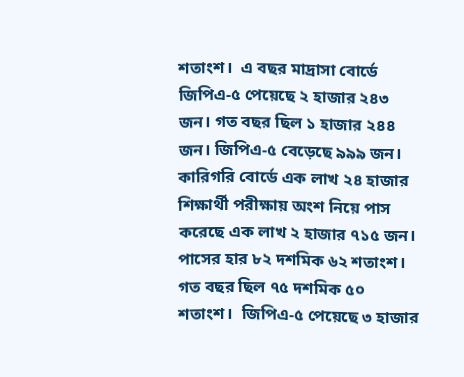শতাংশ।  এ বছর মাদ্রাসা বোর্ডে জিপিএ-৫ পেয়েছে ২ হাজার ২৪৩ জন। গত বছর ছিল ১ হাজার ২৪৪ জন। জিপিএ-৫ বেড়েছে ৯৯৯ জন। কারিগরি বোর্ডে এক লাখ ২৪ হাজার শিক্ষার্থী পরীক্ষায় অংশ নিয়ে পাস করেছে এক লাখ ২ হাজার ৭১৫ জন। পাসের হার ৮২ দশমিক ৬২ শতাংশ। গত বছর ছিল ৭৫ দশমিক ৫০ শতাংশ।  জিপিএ-৫ পেয়েছে ৩ হাজার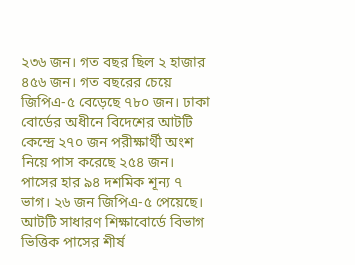২৩৬ জন। গত বছর ছিল ২ হাজার ৪৫৬ জন। গত বছরের চেয়ে জিপিএ-৫ বেড়েছে ৭৮০ জন। ঢাকা বোর্ডের অধীনে বিদেশের আটটি কেন্দ্রে ২৭০ জন পরীক্ষার্থী অংশ নিয়ে পাস করেছে ২৫৪ জন। পাসের হার ৯৪ দশমিক শূন্য ৭ ভাগ। ২৬ জন জিপিএ-৫ পেয়েছে। আটটি সাধারণ শিক্ষাবোর্ডে বিভাগ ভিত্তিক পাসের শীর্ষ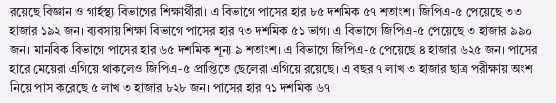রয়েছে বিজ্ঞান ও গার্হস্থ্য বিভাগের শিক্ষার্থীরা। এ বিভাগে পাসের হার ৮৫ দশমিক ৫৭ শতাংশ। জিপিএ-৫ পেয়েছে ৩৩ হাজার ১৯২ জন। ব্যবসায় শিক্ষা বিভাগে পাসের হার ৭৩ দশমিক ৫১ ভাগ। এ বিভাগে জিপিএ-৫ পেয়েছে ৩ হাজার ৯৯০ জন। মানবিক বিভাগে পাসের হার ৬৫ দশমিক শূন্য ৯ শতাংশ। এ বিভাগে জিপিএ-৫ পেয়েছে ৪ হাজার ৬২৫ জন। পাসের হারে মেয়েরা এগিয়ে থাকলেও জিপিএ-৫ প্রাপ্তিতে ছেলেরা এগিয়ে রয়েছে। এ বছর ৭ লাখ ৩ হাজার ছাত্র পরীক্ষায় অংশ নিয়ে পাস করেছে ৫ লাখ ৩ হাজার ৮২৮ জন। পাসের হার ৭১ দশমিক ৬৭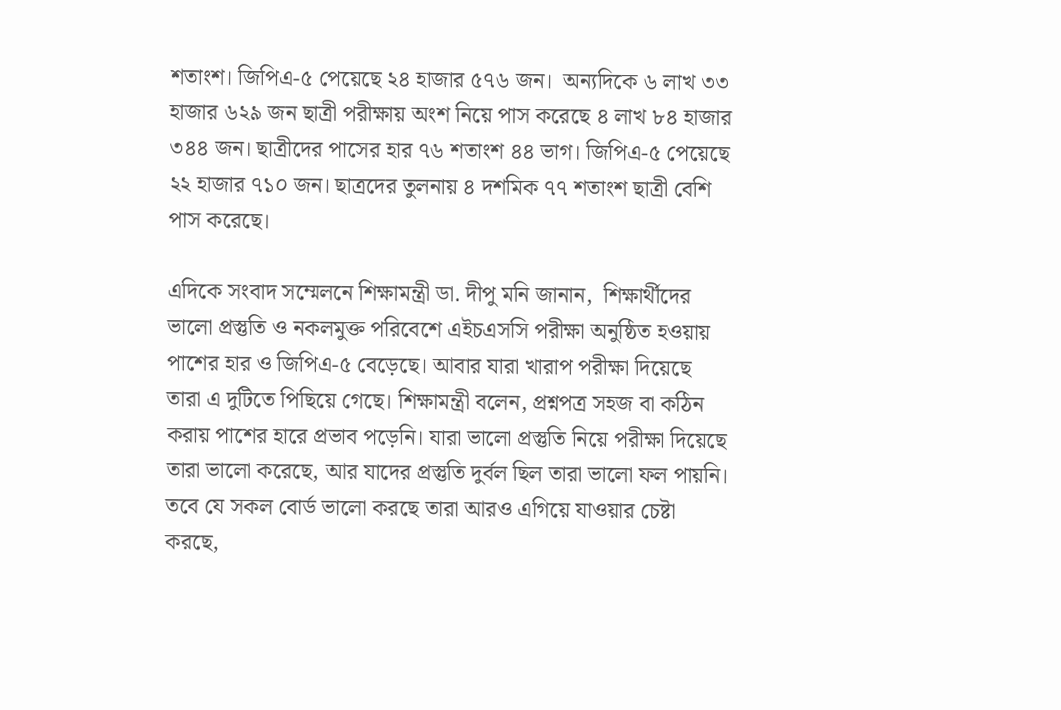শতাংশ। জিপিএ-৫ পেয়েছে ২৪ হাজার ৫৭৬ জন।  অন্যদিকে ৬ লাখ ৩৩ হাজার ৬২৯ জন ছাত্রী পরীক্ষায় অংশ নিয়ে পাস করেছে ৪ লাখ ৮৪ হাজার ৩৪৪ জন। ছাত্রীদের পাসের হার ৭৬ শতাংশ ৪৪ ভাগ। জিপিএ-৫ পেয়েছে ২২ হাজার ৭১০ জন। ছাত্রদের তুলনায় ৪ দশমিক ৭৭ শতাংশ ছাত্রী বেশি পাস করেছে।

এদিকে সংবাদ সম্মেলনে শিক্ষামন্ত্রী ডা. দীপু মনি জানান,  শিক্ষার্থীদের ভালো প্রস্তুতি ও নকলমুক্ত পরিবেশে এইচএসসি পরীক্ষা অনুষ্ঠিত হওয়ায় পাশের হার ও জিপিএ-৫ বেড়েছে। আবার যারা খারাপ পরীক্ষা দিয়েছে তারা এ দুটিতে পিছিয়ে গেছে। শিক্ষামন্ত্রী বলেন, প্রশ্নপত্র সহজ বা কঠিন করায় পাশের হারে প্রভাব পড়েনি। যারা ভালো প্রস্তুতি নিয়ে পরীক্ষা দিয়েছে তারা ভালো করেছে, আর যাদের প্রস্তুতি দুর্বল ছিল তারা ভালো ফল পায়নি। তবে যে সকল বোর্ড ভালো করছে তারা আরও এগিয়ে যাওয়ার চেষ্টা করছে,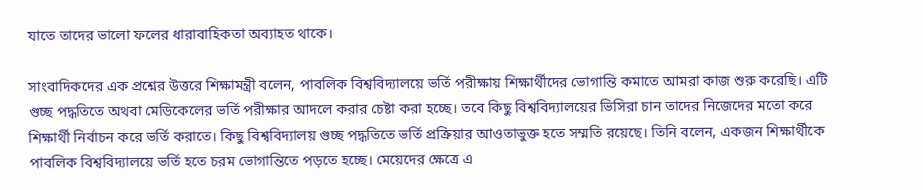যাতে তাদের ভালো ফলের ধারাবাহিকতা অব্যাহত থাকে।

সাংবাদিকদের এক প্রশ্নের উত্তরে শিক্ষামন্ত্রী বলেন, পাবলিক বিশ্ববিদ্যালয়ে ভর্তি পরীক্ষায় শিক্ষার্থীদের ভোগান্তি কমাতে আমরা কাজ শুরু করেছি। এটি গুচ্ছ পদ্ধতিতে অথবা মেডিকেলের ভর্তি পরীক্ষার আদলে করার চেষ্টা করা হচ্ছে। তবে কিছু বিশ্ববিদ্যালয়ের ভিসিরা চান তাদের নিজেদের মতো করে শিক্ষার্থী নির্বাচন করে ভর্তি করাতে। কিছু বিশ্ববিদ্যালয় গুচ্ছ পদ্ধতিতে ভর্তি প্রক্রিয়ার আওতাভুক্ত হতে সম্মতি রয়েছে। তিনি বলেন, একজন শিক্ষার্থীকে পাবলিক বিশ্ববিদ্যালয়ে ভর্তি হতে চরম ভোগান্তিতে পড়তে হচ্ছে। মেয়েদের ক্ষেত্রে এ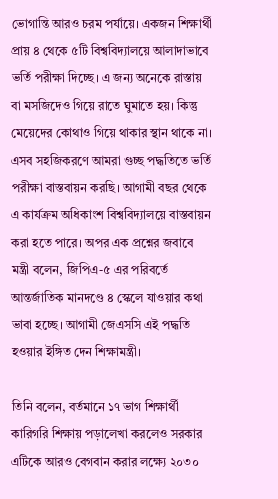ভোগান্তি আরও চরম পর্যায়ে। একজন শিক্ষার্থী প্রায় ৪ থেকে ৫টি বিশ্ববিদ্যালয়ে আলাদাভাবে ভর্তি পরীক্ষা দিচ্ছে। এ জন্য অনেকে রাস্তায় বা মসজিদেও গিয়ে রাতে ঘুমাতে হয়। কিন্তু মেয়েদের কোথাও গিয়ে থাকার স্থান থাকে না। এসব সহজিকরণে আমরা গুচ্ছ পদ্ধতিতে ভর্তি পরীক্ষা বাস্তবায়ন করছি। আগামী বছর থেকে এ কার্যক্রম অধিকাংশ বিশ্ববিদ্যালয়ে বাস্তবায়ন করা হতে পারে। অপর এক প্রশ্নের জবাবে মন্ত্রী বলেন, জিপিএ-৫ এর পরিবর্তে আন্তর্জাতিক মানদণ্ডে ৪ স্কেলে যাওয়ার কথা ভাবা হচ্ছে। আগামী জেএসসি এই পদ্ধতি হওয়ার ইঙ্গিত দেন শিক্ষামন্ত্রী।

তিনি বলেন, বর্তমানে ১৭ ভাগ শিক্ষার্থী কারিগরি শিক্ষায় পড়ালেখা করলেও সরকার এটিকে আরও বেগবান করার লক্ষ্যে ২০৩০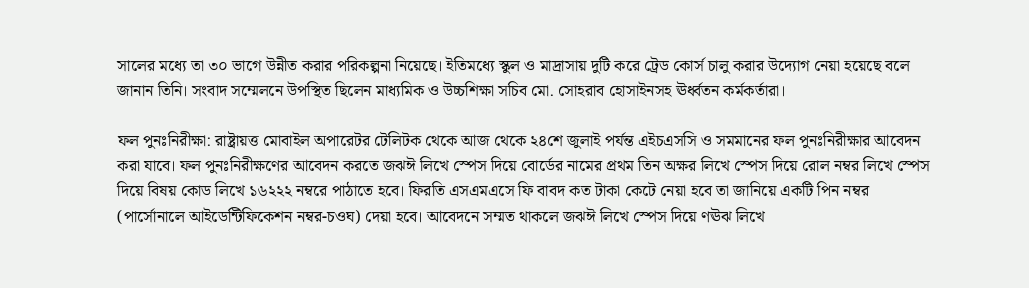সালের মধ্যে তা ৩০ ভাগে উন্নীত করার পরিকল্পনা নিয়েছে। ইতিমধ্যে স্কুল ও মাদ্রাসায় দুটি করে ট্রেড কোর্স চালু করার উদ্যোগ নেয়া হয়েছে বলে জানান তিনি। সংবাদ সম্মেলনে উপস্থিত ছিলেন মাধ্যমিক ও উচ্চশিক্ষা সচিব মো. সোহরাব হোসাইনসহ ঊর্ধ্বতন কর্মকর্তারা।

ফল পুনঃনিরীক্ষা: রাষ্ট্রায়ত্ত মোবাইল অপারেটর টেলিটক থেকে আজ থেকে ২৪শে জুলাই পর্যন্ত এইচএসসি ও সমমানের ফল পুনঃনিরীক্ষার আবেদন করা যাবে। ফল পুনঃনিরীক্ষণের আবেদন করতে জঝঈ লিখে স্পেস দিয়ে বোর্ডের নামের প্রথম তিন অক্ষর লিখে স্পেস দিয়ে রোল নম্বর লিখে স্পেস দিয়ে বিষয় কোড লিখে ১৬২২২ নম্বরে পাঠাতে হবে। ফিরতি এসএমএসে ফি বাবদ কত টাকা কেটে নেয়া হবে তা জানিয়ে একটি পিন নম্বর (পার্সোনালে আইডেন্টিফিকেশন নম্বর-চওঘ) দেয়া হবে। আবেদনে সম্মত থাকলে জঝঈ লিখে স্পেস দিয়ে ণঊঝ লিখে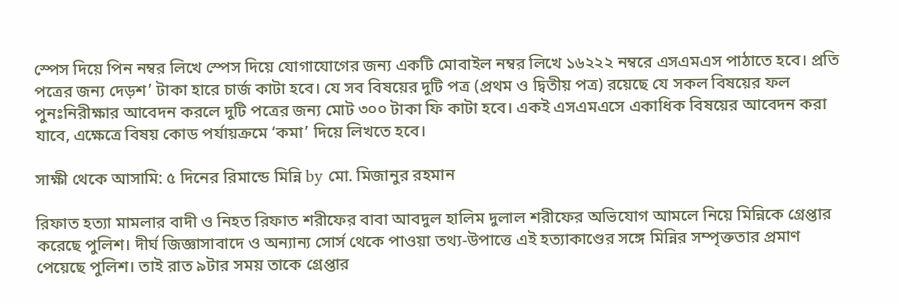স্পেস দিয়ে পিন নম্বর লিখে স্পেস দিয়ে যোগাযোগের জন্য একটি মোবাইল নম্বর লিখে ১৬২২২ নম্বরে এসএমএস পাঠাতে হবে। প্রতি পত্রের জন্য দেড়শ’ টাকা হারে চার্জ কাটা হবে। যে সব বিষয়ের দুটি পত্র (প্রথম ও দ্বিতীয় পত্র) রয়েছে যে সকল বিষয়ের ফল পুনঃনিরীক্ষার আবেদন করলে দুটি পত্রের জন্য মোট ৩০০ টাকা ফি কাটা হবে। একই এসএমএসে একাধিক বিষয়ের আবেদন করা যাবে, এক্ষেত্রে বিষয় কোড পর্যায়ক্রমে ‘কমা’ দিয়ে লিখতে হবে।

সাক্ষী থেকে আসামি: ৫ দিনের রিমান্ডে মিন্নি by মো. মিজানুর রহমান

রিফাত হত্যা মামলার বাদী ও নিহত রিফাত শরীফের বাবা আবদুল হালিম দুলাল শরীফের অভিযোগ আমলে নিয়ে মিন্নিকে গ্রেপ্তার করেছে পুলিশ। দীর্ঘ জিজ্ঞাসাবাদে ও অন্যান্য সোর্স থেকে পাওয়া তথ্য-উপাত্তে এই হত্যাকাণ্ডের সঙ্গে মিন্নির সম্পৃক্ততার প্রমাণ পেয়েছে পুলিশ। তাই রাত ৯টার সময় তাকে গ্রেপ্তার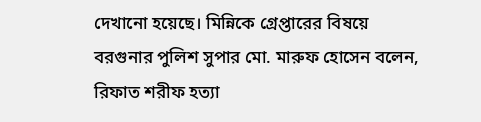দেখানো হয়েছে। মিন্নিকে গ্রেপ্তারের বিষয়ে বরগুনার পুলিশ সুপার মো. মারুফ হোসেন বলেন, রিফাত শরীফ হত্যা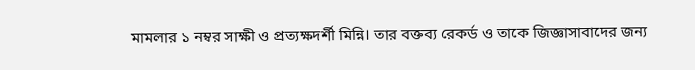মামলার ১ নম্বর সাক্ষী ও প্রত্যক্ষদর্শী মিন্নি। তার বক্তব্য রেকর্ড ও তাকে জিজ্ঞাসাবাদের জন্য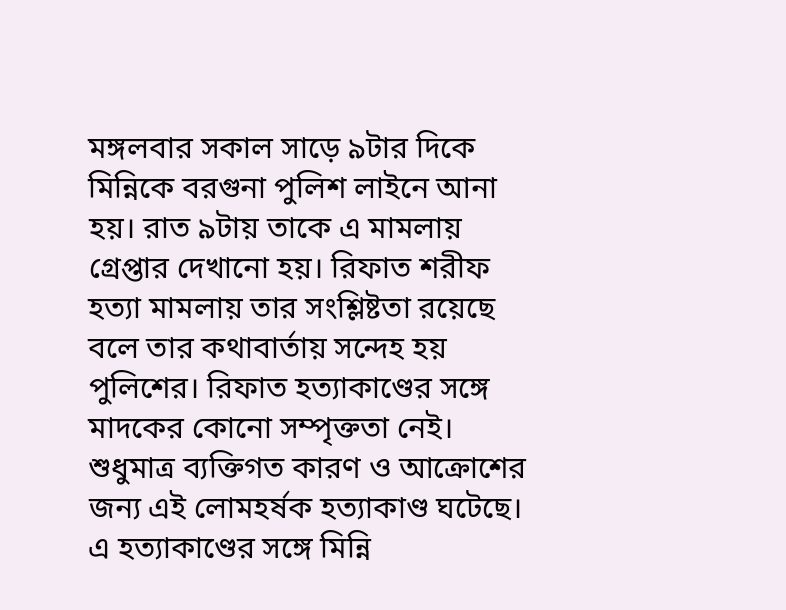মঙ্গলবার সকাল সাড়ে ৯টার দিকে মিন্নিকে বরগুনা পুলিশ লাইনে আনা হয়। রাত ৯টায় তাকে এ মামলায় গ্রেপ্তার দেখানো হয়। রিফাত শরীফ হত্যা মামলায় তার সংশ্লিষ্টতা রয়েছে বলে তার কথাবার্তায় সন্দেহ হয় পুলিশের। রিফাত হত্যাকাণ্ডের সঙ্গে মাদকের কোনো সম্পৃক্ততা নেই।
শুধুমাত্র ব্যক্তিগত কারণ ও আক্রোশের জন্য এই লোমহর্ষক হত্যাকাণ্ড ঘটেছে। এ হত্যাকাণ্ডের সঙ্গে মিন্নি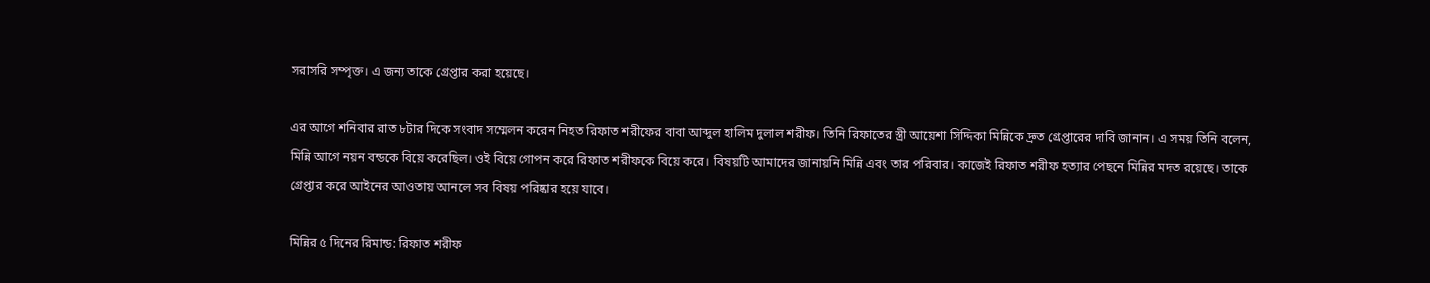সরাসরি সম্পৃক্ত। এ জন্য তাকে গ্রেপ্তার করা হয়েছে।

এর আগে শনিবার রাত ৮টার দিকে সংবাদ সম্মেলন করেন নিহত রিফাত শরীফের বাবা আব্দুল হালিম দুলাল শরীফ। তিনি রিফাতের স্ত্রী আয়েশা সিদ্দিকা মিন্নিকে দ্রুত গ্রেপ্তারের দাবি জানান। এ সময় তিনি বলেন, মিন্নি আগে নয়ন বন্ডকে বিয়ে করেছিল। ওই বিয়ে গোপন করে রিফাত শরীফকে বিয়ে করে। বিষয়টি আমাদের জানায়নি মিন্নি এবং তার পরিবার। কাজেই রিফাত শরীফ হত্যার পেছনে মিন্নির মদত রয়েছে। তাকে গ্রেপ্তার করে আইনের আওতায় আনলে সব বিষয় পরিষ্কার হয়ে যাবে।

মিন্নির ৫ দিনের রিমান্ড: রিফাত শরীফ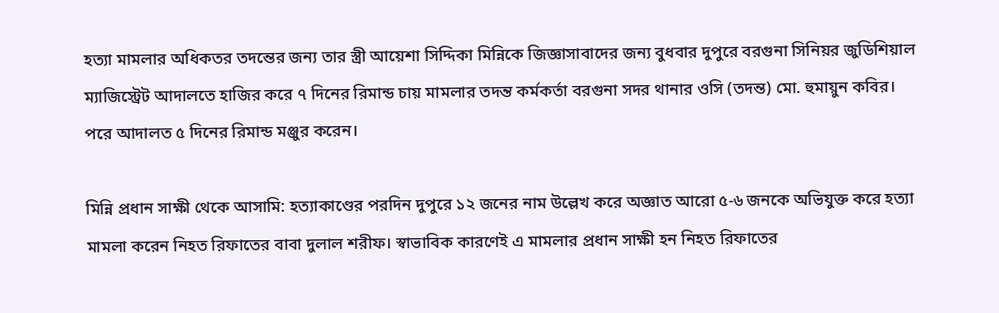হত্যা মামলার অধিকতর তদন্তের জন্য তার স্ত্রী আয়েশা সিদ্দিকা মিন্নিকে জিজ্ঞাসাবাদের জন্য বুধবার দুপুরে বরগুনা সিনিয়র জুডিশিয়াল ম্যাজিস্ট্রেট আদালতে হাজির করে ৭ দিনের রিমান্ড চায় মামলার তদন্ত কর্মকর্তা বরগুনা সদর থানার ওসি (তদন্ত) মো. হুমায়ুন কবির। পরে আদালত ৫ দিনের রিমান্ড মঞ্জুর করেন।

মিন্নি প্রধান সাক্ষী থেকে আসামি: হত্যাকাণ্ডের পরদিন দুপুরে ১২ জনের নাম উল্লেখ করে অজ্ঞাত আরো ৫-৬ জনকে অভিযুক্ত করে হত্যা মামলা করেন নিহত রিফাতের বাবা দুলাল শরীফ। স্বাভাবিক কারণেই এ মামলার প্রধান সাক্ষী হন নিহত রিফাতের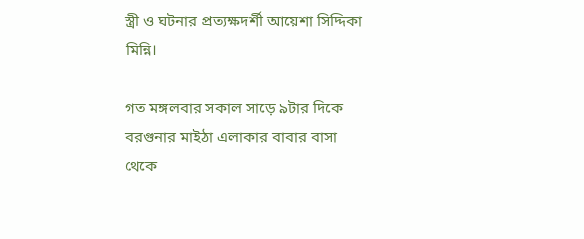স্ত্রী ও ঘটনার প্রত্যক্ষদর্শী আয়েশা সিদ্দিকা মিন্নি।

গত মঙ্গলবার সকাল সাড়ে ৯টার দিকে বরগুনার মাইঠা এলাকার বাবার বাসা থেকে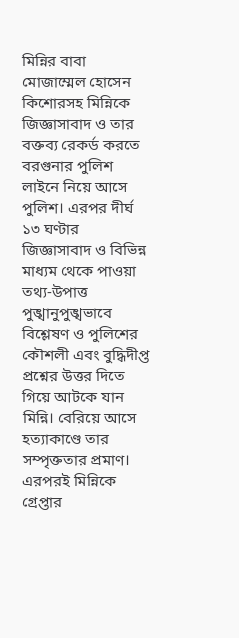মিন্নির বাবা মোজাম্মেল হোসেন কিশোরসহ মিন্নিকে জিজ্ঞাসাবাদ ও তার বক্তব্য রেকর্ড করতে বরগুনার পুলিশ লাইনে নিয়ে আসে পুলিশ। এরপর দীর্ঘ ১৩ ঘণ্টার জিজ্ঞাসাবাদ ও বিভিন্ন মাধ্যম থেকে পাওয়া তথ্য-উপাত্ত পুঙ্খানুপুঙ্খভাবে বিশ্লেষণ ও পুলিশের কৌশলী এবং বুদ্ধিদীপ্ত প্রশ্নের উত্তর দিতে গিয়ে আটকে যান মিন্নি। বেরিয়ে আসে হত্যাকাণ্ডে তার সম্পৃক্ততার প্রমাণ। এরপরই মিন্নিকে গ্রেপ্তার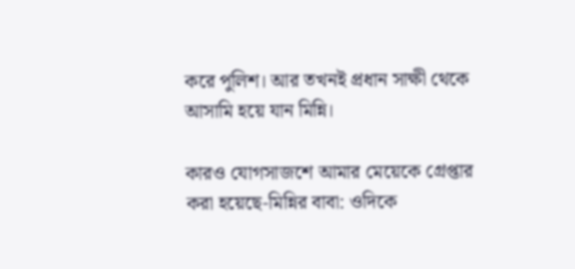করে পুলিশ। আর তখনই প্রধান সাক্ষী থেকে আসামি হয়ে যান মিন্নি।

কারও যোগসাজশে আমার মেয়েকে গ্রেপ্তার করা হয়েছে-মিন্নির বাবা: ওদিকে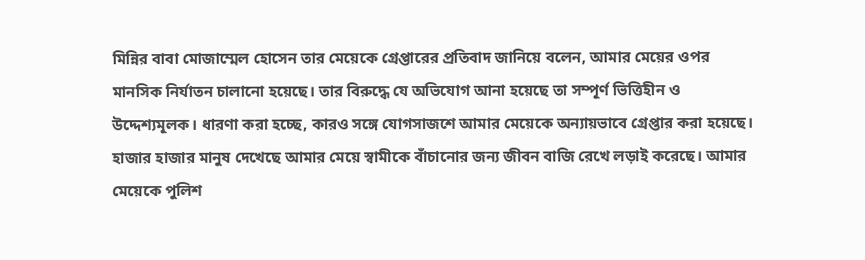মিন্নির বাবা মোজাম্মেল হোসেন তার মেয়েকে গ্রেপ্তারের প্রতিবাদ জানিয়ে বলেন, আমার মেয়ের ওপর মানসিক নির্যাতন চালানো হয়েছে। তার বিরুদ্ধে যে অভিযোগ আনা হয়েছে তা সম্পূর্ণ ভিত্তিহীন ও উদ্দেশ্যমূলক। ধারণা করা হচ্ছে, কারও সঙ্গে যোগসাজশে আমার মেয়েকে অন্যায়ভাবে গ্রেপ্তার করা হয়েছে। হাজার হাজার মানুষ দেখেছে আমার মেয়ে স্বামীকে বাঁচানোর জন্য জীবন বাজি রেখে লড়াই করেছে। আমার মেয়েকে পুলিশ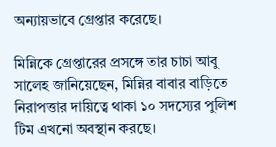অন্যায়ভাবে গ্রেপ্তার করেছে।

মিন্নিকে গ্রেপ্তারের প্রসঙ্গে তার চাচা আবু সালেহ জানিয়েছেন, মিন্নির বাবার বাড়িতে নিরাপত্তার দায়িত্বে থাকা ১০ সদস্যের পুলিশ টিম এখনো অবস্থান করছে।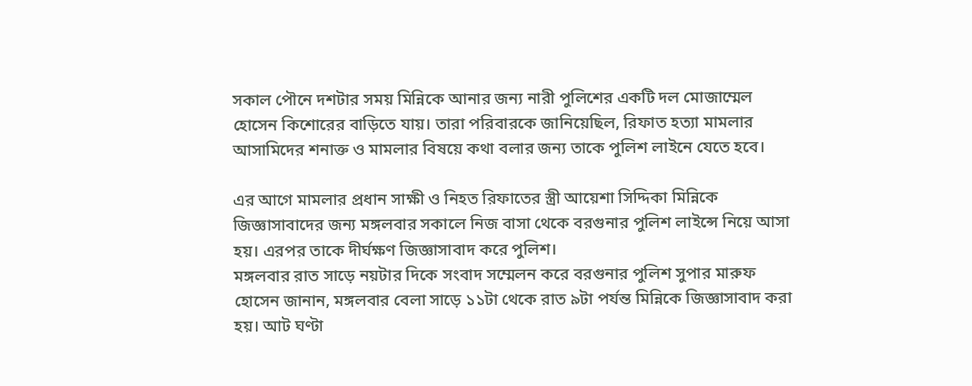সকাল পৌনে দশটার সময় মিন্নিকে আনার জন্য নারী পুলিশের একটি দল মোজাম্মেল হোসেন কিশোরের বাড়িতে যায়। তারা পরিবারকে জানিয়েছিল, রিফাত হত্যা মামলার আসামিদের শনাক্ত ও মামলার বিষয়ে কথা বলার জন্য তাকে পুলিশ লাইনে যেতে হবে।

এর আগে মামলার প্রধান সাক্ষী ও নিহত রিফাতের স্ত্রী আয়েশা সিদ্দিকা মিন্নিকে জিজ্ঞাসাবাদের জন্য মঙ্গলবার সকালে নিজ বাসা থেকে বরগুনার পুলিশ লাইন্সে নিয়ে আসা হয়। এরপর তাকে দীর্ঘক্ষণ জিজ্ঞাসাবাদ করে পুলিশ।
মঙ্গলবার রাত সাড়ে নয়টার দিকে সংবাদ সম্মেলন করে বরগুনার পুলিশ সুপার মারুফ হোসেন জানান, মঙ্গলবার বেলা সাড়ে ১১টা থেকে রাত ৯টা পর্যন্ত মিন্নিকে জিজ্ঞাসাবাদ করা হয়। আট ঘণ্টা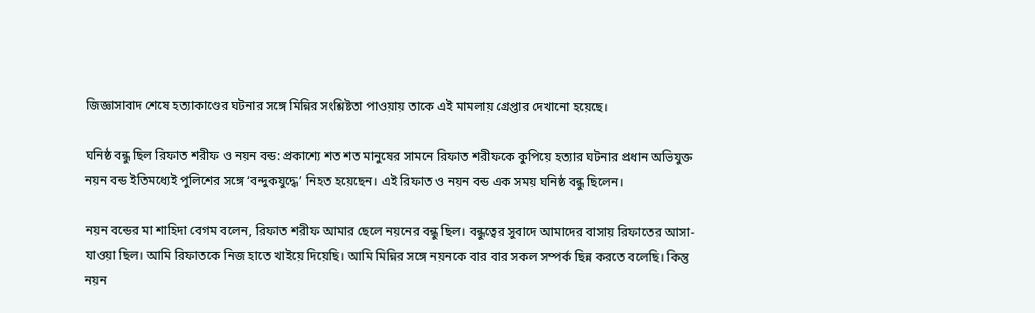জিজ্ঞাসাবাদ শেষে হত্যাকাণ্ডের ঘটনার সঙ্গে মিন্নির সংশ্লিষ্টতা পাওয়ায় তাকে এই মামলায় গ্রেপ্তার দেখানো হয়েছে।

ঘনিষ্ঠ বন্ধু ছিল রিফাত শরীফ ও নয়ন বন্ড: প্রকাশ্যে শত শত মানুষের সামনে রিফাত শরীফকে কুপিয়ে হত্যার ঘটনার প্রধান অভিযুক্ত নয়ন বন্ড ইতিমধ্যেই পুলিশের সঙ্গে ‘বন্দুকযুদ্ধে’ নিহত হয়েছেন। এই রিফাত ও নয়ন বন্ড এক সময় ঘনিষ্ঠ বন্ধু ছিলেন।

নয়ন বন্ডের মা শাহিদা বেগম বলেন, রিফাত শরীফ আমার ছেলে নয়নের বন্ধু ছিল। বন্ধুত্বের সুবাদে আমাদের বাসায় রিফাতের আসা-যাওয়া ছিল। আমি রিফাতকে নিজ হাতে খাইয়ে দিয়েছি। আমি মিন্নির সঙ্গে নয়নকে বার বার সকল সম্পর্ক ছিন্ন করতে বলেছি। কিন্তু নয়ন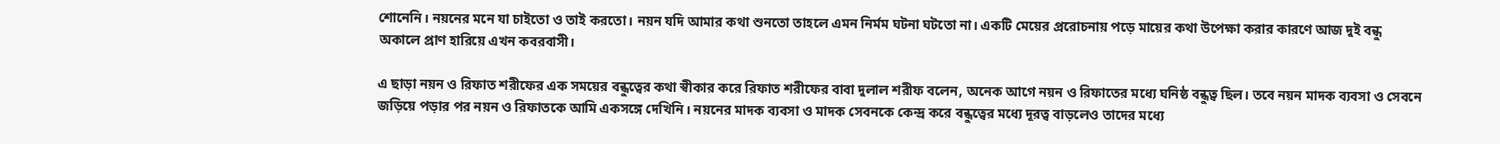শোনেনি। নয়নের মনে যা চাইতো ও তাই করতো। নয়ন যদি আমার কথা শুনতো তাহলে এমন নির্মম ঘটনা ঘটতো না। একটি মেয়ের প্ররোচনায় পড়ে মায়ের কথা উপেক্ষা করার কারণে আজ দুই বন্ধু অকালে প্রাণ হারিয়ে এখন কবরবাসী।

এ ছাড়া নয়ন ও রিফাত শরীফের এক সময়ের বন্ধুত্বের কথা স্বীকার করে রিফাত শরীফের বাবা দুলাল শরীফ বলেন, অনেক আগে নয়ন ও রিফাতের মধ্যে ঘনিষ্ঠ বন্ধুত্ব ছিল। তবে নয়ন মাদক ব্যবসা ও সেবনে জড়িয়ে পড়ার পর নয়ন ও রিফাতকে আমি একসঙ্গে দেখিনি। নয়নের মাদক ব্যবসা ও মাদক সেবনকে কেন্দ্র করে বন্ধুত্বের মধ্যে দূরত্ব বাড়লেও তাদের মধ্যে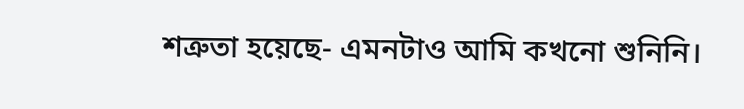শত্রুতা হয়েছে- এমনটাও আমি কখনো শুনিনি।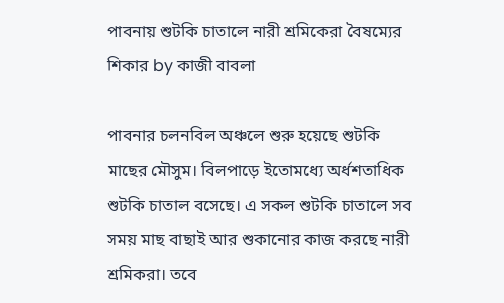পাবনায় শুটকি চাতালে নারী শ্রমিকেরা বৈষম্যের শিকার by কাজী বাবলা

পাবনার চলনবিল অঞ্চলে শুরু হয়েছে শুটকি মাছের মৌসুম। বিলপাড়ে ইতোমধ্যে অর্ধশতাধিক শুটকি চাতাল বসেছে। এ সকল শুটকি চাতালে সব সময় মাছ বাছাই আর শুকানোর কাজ করছে নারী শ্রমিকরা। তবে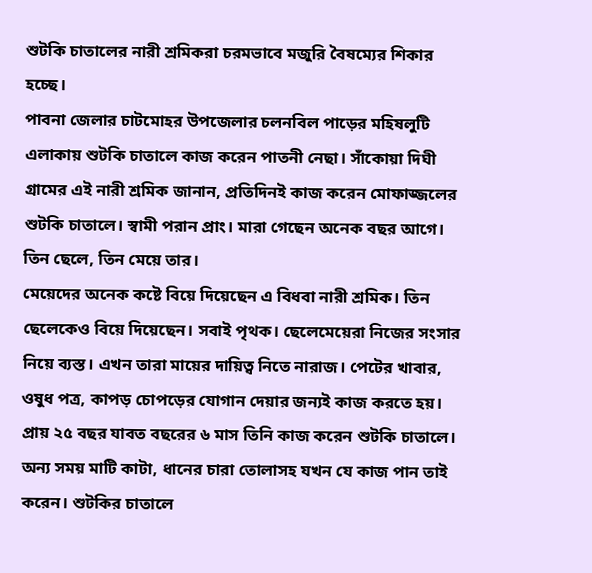শুটকি চাতালের নারী শ্রমিকরা চরমভাবে মজুরি বৈষম্যের শিকার হচ্ছে।
পাবনা জেলার চাটমোহর উপজেলার চলনবিল পাড়ের মহিষলুটি এলাকায় শুটকি চাতালে কাজ করেন পাতনী নেছা। সাঁকোয়া দিঘী গ্রামের এই নারী শ্রমিক জানান, প্রতিদিনই কাজ করেন মোফাজ্জলের শুটকি চাতালে। স্বামী পরান প্রাং। মারা গেছেন অনেক বছর আগে। তিন ছেলে, তিন মেয়ে তার।
মেয়েদের অনেক কষ্টে বিয়ে দিয়েছেন এ বিধবা নারী শ্রমিক। তিন ছেলেকেও বিয়ে দিয়েছেন। সবাই পৃথক। ছেলেমেয়েরা নিজের সংসার নিয়ে ব্যস্ত। এখন তারা মায়ের দায়িত্ব নিতে নারাজ। পেটের খাবার, ওষুধ পত্র, কাপড় চোপড়ের যোগান দেয়ার জন্যই কাজ করতে হয়। প্রায় ২৫ বছর যাবত বছরের ৬ মাস তিনি কাজ করেন শুটকি চাতালে।
অন্য সময় মাটি কাটা, ধানের চারা তোলাসহ যখন যে কাজ পান তাই করেন। শুটকির চাতালে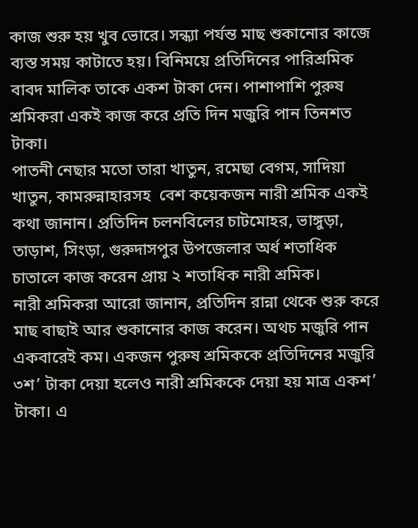কাজ শুরু হয় খুব ভোরে। সন্ধ্যা পর্যন্ত মাছ শুকানোর কাজে ব্যস্ত সময় কাটাতে হয়। বিনিময়ে প্রতিদিনের পারিশ্রমিক বাবদ মালিক তাকে একশ টাকা দেন। পাশাপাশি পুরুষ শ্রমিকরা একই কাজ করে প্রতি দিন মজুরি পান তিনশত টাকা।
পাতনী নেছার মতো তারা খাতুন, রমেছা বেগম, সাদিয়া খাতুন, কামরুন্নাহারসহ  বেশ কয়েকজন নারী শ্রমিক একই কথা জানান। প্রতিদিন চলনবিলের চাটমোহর, ভাঙ্গুড়া, তাড়াশ, সিংড়া, গুরুদাসপুর উপজেলার অর্ধ শতাধিক চাতালে কাজ করেন প্রায় ২ শতাধিক নারী শ্রমিক।
নারী শ্রমিকরা আরো জানান, প্রতিদিন রান্না থেকে শুরু করে মাছ বাছাই আর শুকানোর কাজ করেন। অথচ মজুরি পান একবারেই কম। একজন পুরুষ শ্রমিককে প্রতিদিনের মজুরি ৩শ’ টাকা দেয়া হলেও নারী শ্রমিককে দেয়া হয় মাত্র একশ’ টাকা। এ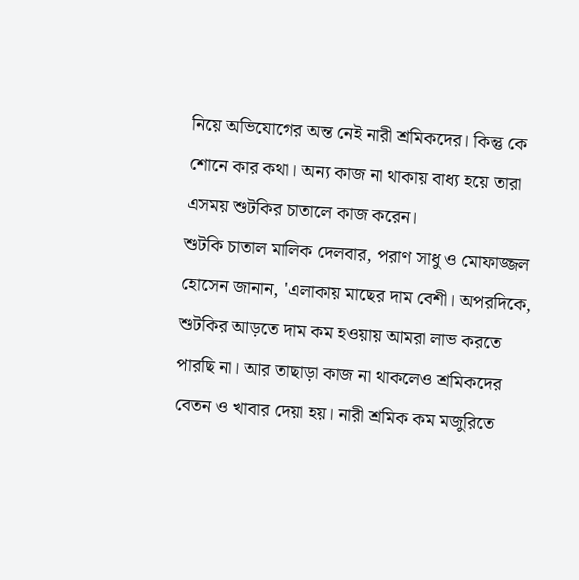নিয়ে অভিযোগের অন্ত নেই নারী শ্রমিকদের। কিন্তু কে শোনে কার কথা। অন্য কাজ না থাকায় বাধ্য হয়ে তারা এসময় শুটকির চাতালে কাজ করেন।
শুটকি চাতাল মালিক দেলবার, পরাণ সাধু ও মোফাজ্জল হোসেন জানান, 'এলাকায় মাছের দাম বেশী। অপরদিকে, শুটকির আড়তে দাম কম হওয়ায় আমরা লাভ করতে পারছি না। আর তাছাড়া কাজ না থাকলেও শ্রমিকদের বেতন ও খাবার দেয়া হয়। নারী শ্রমিক কম মজুরিতে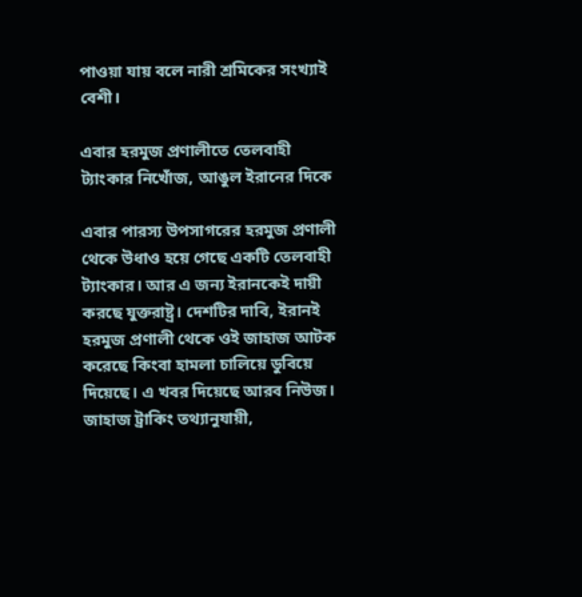পাওয়া যায় বলে নারী শ্রমিকের সংখ্যাই বেশী।

এবার হরমুজ প্রণালীতে তেলবাহী ট্যাংকার নিখোঁজ, আঙুল ইরানের দিকে

এবার পারস্য উপসাগরের হরমুজ প্রণালী থেকে উধাও হয়ে গেছে একটি তেলবাহী ট্যাংকার। আর এ জন্য ইরানকেই দায়ী করছে যুক্তরাষ্ট্র। দেশটির দাবি, ইরানই হরমুজ প্রণালী থেকে ওই জাহাজ আটক করেছে কিংবা হামলা চালিয়ে ডুবিয়ে দিয়েছে। এ খবর দিয়েছে আরব নিউজ।
জাহাজ ট্রাকিং তথ্যানুযায়ী,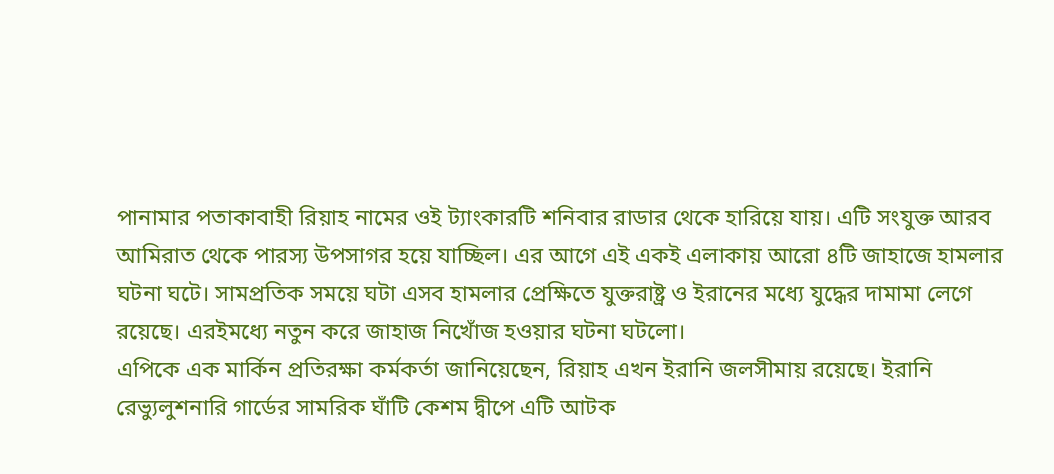পানামার পতাকাবাহী রিয়াহ নামের ওই ট্যাংকারটি শনিবার রাডার থেকে হারিয়ে যায়। এটি সংযুক্ত আরব আমিরাত থেকে পারস্য উপসাগর হয়ে যাচ্ছিল। এর আগে এই একই এলাকায় আরো ৪টি জাহাজে হামলার ঘটনা ঘটে। সামপ্রতিক সময়ে ঘটা এসব হামলার প্রেক্ষিতে যুক্তরাষ্ট্র ও ইরানের মধ্যে যুদ্ধের দামামা লেগে রয়েছে। এরইমধ্যে নতুন করে জাহাজ নিখোঁজ হওয়ার ঘটনা ঘটলো।
এপিকে এক মার্কিন প্রতিরক্ষা কর্মকর্তা জানিয়েছেন, রিয়াহ এখন ইরানি জলসীমায় রয়েছে। ইরানি রেভ্যুলুশনারি গার্ডের সামরিক ঘাঁটি কেশম দ্বীপে এটি আটক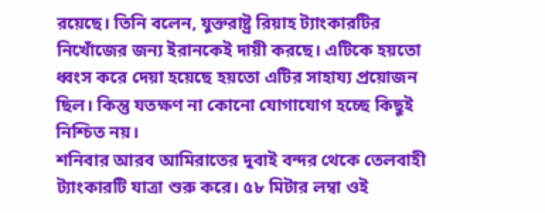রয়েছে। তিনি বলেন, যুক্তরাষ্ট্র রিয়াহ ট্যাংকারটির নিখোঁজের জন্য ইরানকেই দায়ী করছে। এটিকে হয়তো ধ্বংস করে দেয়া হয়েছে হয়তো এটির সাহায্য প্রয়োজন ছিল। কিন্তু যতক্ষণ না কোনো যোগাযোগ হচ্ছে কিছুই নিশ্চিত নয়।
শনিবার আরব আমিরাতের দুবাই বন্দর থেকে তেলবাহী ট্যাংকারটি যাত্রা শুরু করে। ৫৮ মিটার লম্বা ওই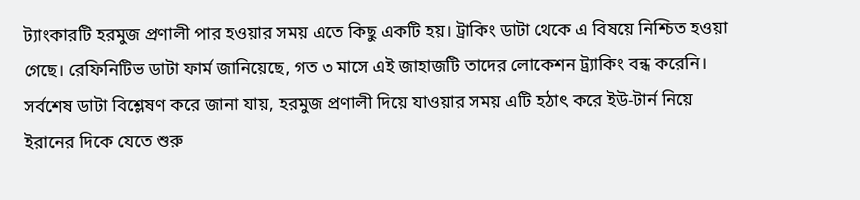ট্যাংকারটি হরমুজ প্রণালী পার হওয়ার সময় এতে কিছু একটি হয়। ট্রাকিং ডাটা থেকে এ বিষয়ে নিশ্চিত হওয়া গেছে। রেফিনিটিভ ডাটা ফার্ম জানিয়েছে, গত ৩ মাসে এই জাহাজটি তাদের লোকেশন ট্র্যাকিং বন্ধ করেনি। সর্বশেষ ডাটা বিশ্লেষণ করে জানা যায়, হরমুজ প্রণালী দিয়ে যাওয়ার সময় এটি হঠাৎ করে ইউ-টার্ন নিয়ে ইরানের দিকে যেতে শুরু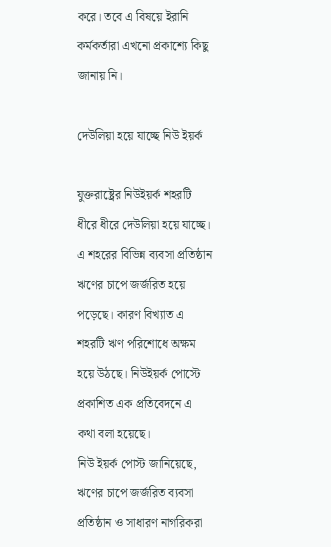করে। তবে এ বিষয়ে ইরানি কর্মকর্তারা এখনো প্রকাশ্যে কিছু জানায় নি।

দেউলিয়া হয়ে যাচ্ছে নিউ ইয়র্ক

যুক্তরাষ্ট্রের নিউইয়র্ক শহরটি ধীরে ধীরে দেউলিয়া হয়ে যাচ্ছে। এ শহরের বিভিন্ন ব্যবসা প্রতিষ্ঠান ঋণের চাপে জর্জরিত হয়ে পড়েছে। কারণ বিখ্যাত এ শহরটি ঋণ পরিশোধে অক্ষম হয়ে উঠছে। নিউইয়র্ক পোস্টে প্রকাশিত এক প্রতিবেদনে এ কথা বলা হয়েছে।
নিউ ইয়র্ক পোস্ট জানিয়েছে, ঋণের চাপে জর্জরিত ব্যবসা প্রতিষ্ঠান ও সাধারণ নাগরিকরা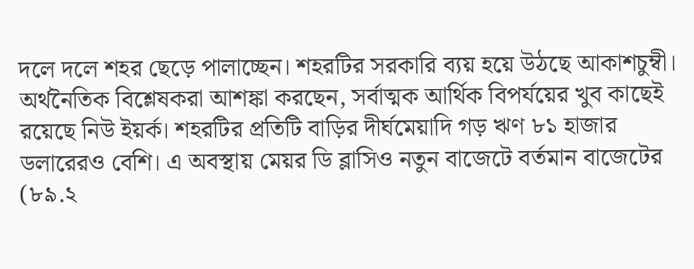দলে দলে শহর ছেড়ে পালাচ্ছেন। শহরটির সরকারি ব্যয় হয়ে উঠছে আকাশচুম্বী।
অর্থনৈতিক বিশ্লেষকরা আশঙ্কা করছেন, সর্বাত্মক আর্থিক বিপর্যয়ের খুব কাছেই রয়েছে নিউ ইয়র্ক। শহরটির প্রতিটি বাড়ির দীর্ঘমেয়াদি গড় ঋণ ৮১ হাজার ডলারেরও বেশি। এ অবস্থায় মেয়র ডি ব্লাসিও নতুন বাজেটে বর্তমান বাজেটের (৮৯.২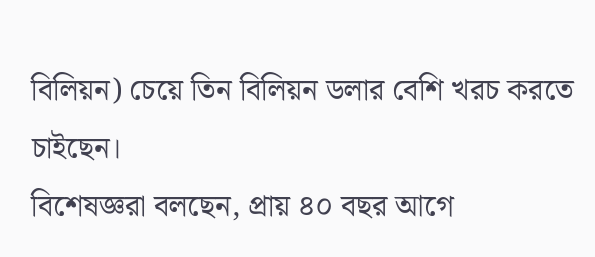বিলিয়ন) চেয়ে তিন বিলিয়ন ডলার বেশি খরচ করতে চাইছেন।
বিশেষজ্ঞরা বলছেন, প্রায় ৪০ বছর আগে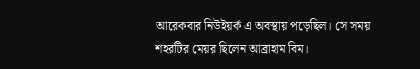আরেকবার নিউইয়র্ক এ অবস্থায় পড়েছিল। সে সময় শহরটির মেয়র ছিলেন আব্রাহাম বিম।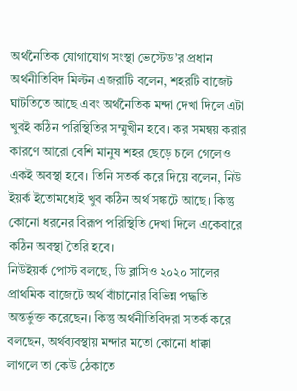অর্থনৈতিক যোগাযোগ সংস্থা ভেস্টেড’র প্রধান অর্থনীতিবিদ মিল্টন এজরাটি বলেন, শহরটি বাজেট ঘাটতিতে আছে এবং অর্থনৈতিক মন্দা দেখা দিলে এটা খুবই কঠিন পরিস্থিতির সম্মুখীন হবে। কর সমন্বয় করার কারণে আরো বেশি মানুষ শহর ছেড়ে চলে গেলেও একই অবস্থা হবে। তিনি সতর্ক করে দিয়ে বলেন, নিউ ইয়র্ক ইতোমধ্যেই খুব কঠিন অর্থ সঙ্কটে আছে। কিন্তু কোনো ধরনের বিরূপ পরিস্থিতি দেখা দিলে একেবারে কঠিন অবস্থা তৈরি হবে।
নিউইয়র্ক পোস্ট বলছে, ডি ব্লাসিও ২০২০ সালের প্রাথমিক বাজেটে অর্থ বাঁচানোর বিভিন্ন পদ্ধতি অন্তর্ভুক্ত করেছেন। কিন্তু অর্থনীতিবিদরা সতর্ক করে বলছেন, অর্থব্যবস্থায় মন্দার মতো কোনো ধাক্কা লাগলে তা কেউ ঠেকাতে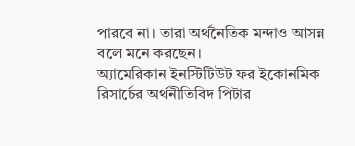পারবে না। তারা অর্থনৈতিক মন্দাও আসন্ন বলে মনে করছেন।
অ্যামেরিকান ইনস্টিটিউট ফর ইকোনমিক রিসার্চের অর্থনীতিবিদ পিটার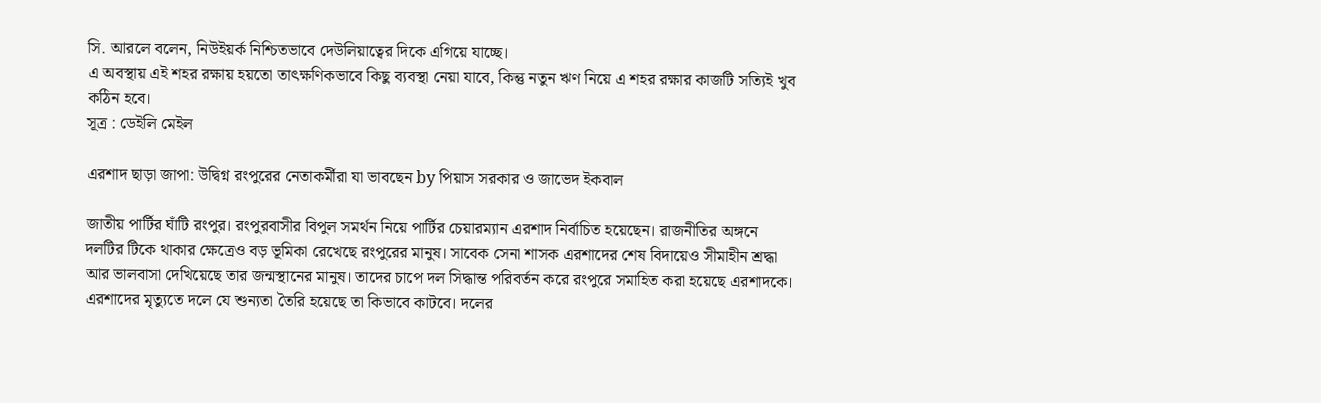সি. আরলে বলেন, নিউইয়র্ক নিশ্চিতভাবে দেউলিয়াত্বের দিকে এগিয়ে যাচ্ছে।
এ অবস্থায় এই শহর রক্ষায় হয়তো তাৎক্ষণিকভাবে কিছু ব্যবস্থা নেয়া যাবে, কিন্তু নতুন ঋণ নিয়ে এ শহর রক্ষার কাজটি সত্যিই খুব কঠিন হবে।
সূত্র : ডেইলি মেইল

এরশাদ ছাড়া জাপা: উদ্বিগ্ন রংপুরের নেতাকর্মীরা যা ভাবছেন by পিয়াস সরকার ও জাভেদ ইকবাল

জাতীয় পার্টির ঘাঁটি রংপুর। রংপুরবাসীর বিপুল সমর্থন নিয়ে পার্টির চেয়ারম্যান এরশাদ নির্বাচিত হয়েছেন। রাজনীতির অঙ্গনে দলটির টিকে থাকার ক্ষেত্রেও বড় ভূমিকা রেখেছে রংপুরের মানুষ। সাবেক সেনা শাসক এরশাদের শেষ বিদায়েও সীমাহীন শ্রদ্ধা আর ভালবাসা দেখিয়েছে তার জন্মস্থানের মানুষ। তাদের চাপে দল সিদ্ধান্ত পরিবর্তন করে রংপুরে সমাহিত করা হয়েছে এরশাদকে। এরশাদের মৃত্যুতে দলে যে শুন্যতা তৈরি হয়েছে তা কিভাবে কাটবে। দলের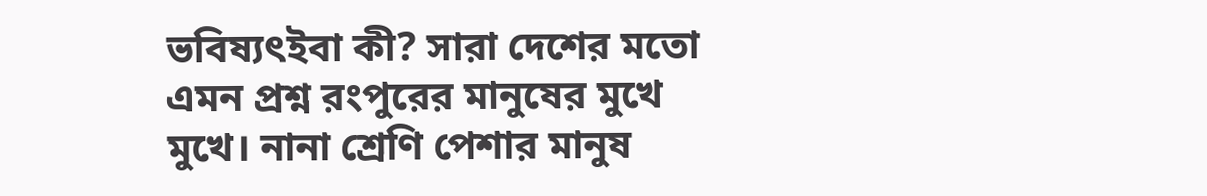ভবিষ্যৎইবা কী? সারা দেশের মতো এমন প্রশ্ন রংপুরের মানুষের মুখে মুখে। নানা শ্রেণি পেশার মানুষ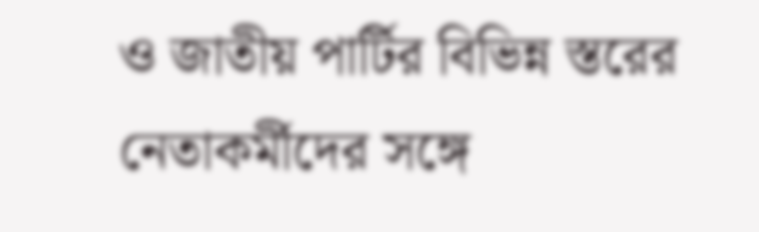ও জাতীয় পার্টির বিভিন্ন স্তরের নেতাকর্মীদের সঙ্গে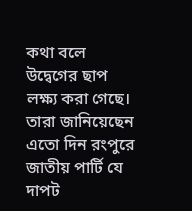কথা বলে উদ্বেগের ছাপ লক্ষ্য করা গেছে।
তারা জানিয়েছেন এতো দিন রংপুরে জাতীয় পার্টি যে দাপট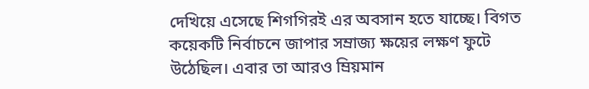দেখিয়ে এসেছে শিগগিরই এর অবসান হতে যাচ্ছে। বিগত কয়েকটি নির্বাচনে জাপার সম্রাজ্য ক্ষয়ের লক্ষণ ফুটে উঠেছিল। এবার তা আরও ম্রিয়মান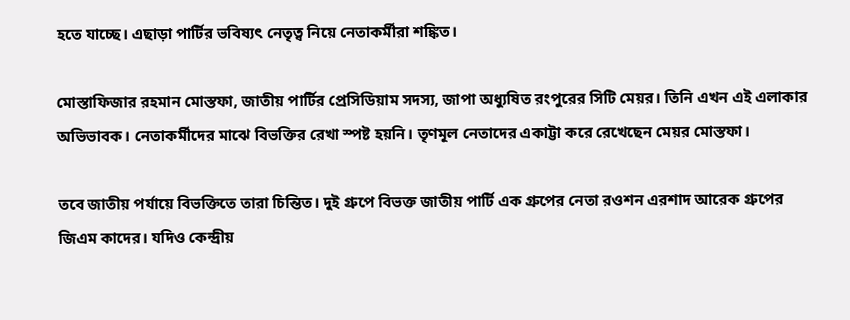হতে যাচ্ছে। এছাড়া পার্টির ভবিষ্যৎ নেতৃত্ব নিয়ে নেতাকর্মীরা শঙ্কিত।

মোস্তাফিজার রহমান মোস্তফা, জাতীয় পার্টির প্রেসিডিয়াম সদস্য, জাপা অধ্যুষিত রংপুরের সিটি মেয়র। তিনি এখন এই এলাকার অভিভাবক। নেতাকর্মীদের মাঝে বিভক্তির রেখা স্পষ্ট হয়নি। তৃণমূল নেতাদের একাট্টা করে রেখেছেন মেয়র মোস্তফা।

তবে জাতীয় পর্যায়ে বিভক্তিতে তারা চিন্তিত। দুই গ্রুপে বিভক্ত জাতীয় পার্টি এক গ্রুপের নেতা রওশন এরশাদ আরেক গ্রুপের জিএম কাদের। যদিও কেন্দ্রীয়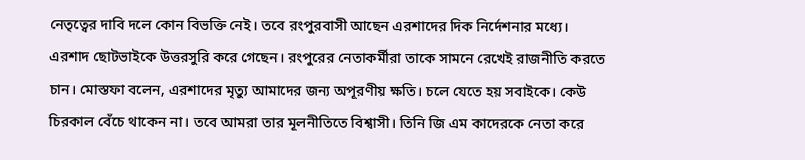নেতৃত্বের দাবি দলে কোন বিভক্তি নেই। তবে রংপুরবাসী আছেন এরশাদের দিক নির্দেশনার মধ্যে। এরশাদ ছোটভাইকে উত্তরসুরি করে গেছেন। রংপুরের নেতাকর্মীরা তাকে সামনে রেখেই রাজনীতি করতে চান। মোস্তফা বলেন, এরশাদের মৃত্যু আমাদের জন্য অপূরণীয় ক্ষতি। চলে যেতে হয় সবাইকে। কেউ চিরকাল বেঁচে থাকেন না। তবে আমরা তার মূলনীতিতে বিশ্বাসী। তিনি জি এম কাদেরকে নেতা করে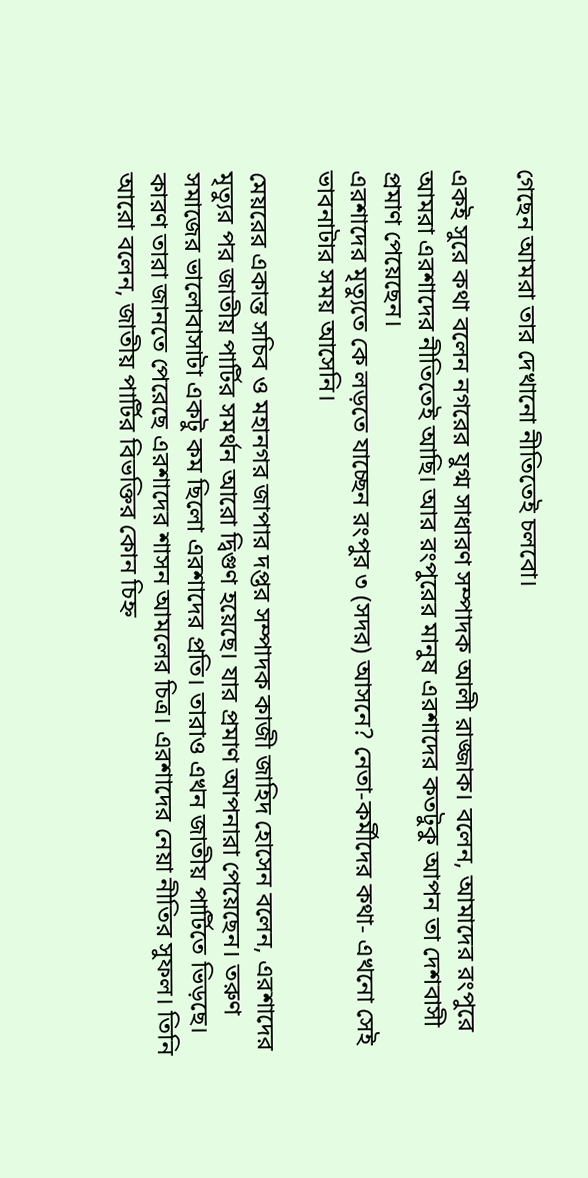গেছেন আমরা তার দেখানো নীতিতেই চলবো।

একই সুরে কথা বলেন নগরের যুগ্ম সাধারণ সম্পাদক আলী রাজ্জাক। বলেন, আমাদের রংপুরে আমরা এরশাদের নীতিতেই আছি। আর রংপুরের মানুষ এরশাদের কতটুকু আপন তা দেশবাসী প্রমাণ পেয়েছেন।
এরশাদের মৃত্যুতে কে লড়তে যাচ্ছেন রংপুর ৩ (সদর) আসনে? নেতা-কর্মীদের কথা- এখনো সেই ভাবনাটার সময় আসেনি।

মেয়রের একান্ত সচিব ও মহানগর জাপার দপ্তর সম্পাদক কাজী জাহিদ হোসেন বলেন, এরশাদের মৃত্যুর পর জাতীয় পার্টির সমর্থন আরো দ্বিগুণ হয়েছে। যার প্রমাণ আপনারা পেয়েছেন। তরুণ সমাজের ভালোবাসাটা একটু কম ছিলো এরশাদের প্রতি। তারাও এখন জাতীয় পার্টিতে ভিড়ছে। কারণ তারা জানতে পেরেছে এরশাদের শাসন আমলের চিত্র। এরশাদের নেয়া নীতির সুফল। তিনি আরো বলেন, জাতীয় পার্টির বিভক্তির কোন চিহ্ন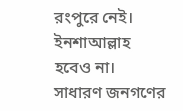রংপুরে নেই। ইনশাআল্লাহ হবেও না। সাধারণ জনগণের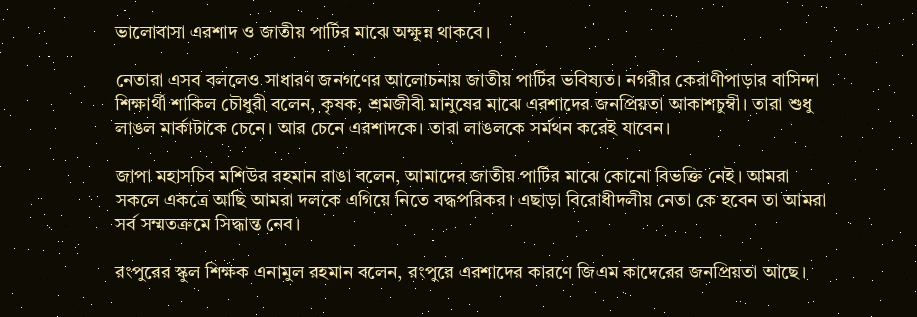ভালোবাসা এরশাদ ও জাতীয় পার্টির মাঝে অক্ষুন্ন থাকবে।

নেতারা এসব বললেও সাধারণ জনগণের আলোচনায় জাতীয় পার্টির ভবিষ্যত। নগরীর কেরাণীপাড়ার বাসিন্দা শিক্ষার্থী শাকিল চৌধুরী বলেন, কৃষক, শ্রমজীবী মানুষের মাঝে এরশাদের জনপ্রিয়তা আকাশচুম্বী। তারা শুধু লাঙল মার্কাটাকে চেনে। আর চেনে এরশাদকে। তারা লাঙলকে সর্মথন করেই যাবেন।

জাপা মহাসচিব মশিউর রহমান রাঙা বলেন, আমাদের জাতীয় পার্টির মাঝে কোনো বিভক্তি নেই। আমরা সকলে একত্রে আছি আমরা দলকে এগিয়ে নিতে বদ্ধপরিকর। এছাড়া বিরোধীদলীয় নেতা কে হবেন তা আমরা সর্ব সম্মতক্রমে সিদ্ধান্ত নেব।

রংপুরের স্কুল শিক্ষক এনামুল রহমান বলেন, রংপুরে এরশাদের কারণে জিএম কাদেরের জনপ্রিয়তা আছে।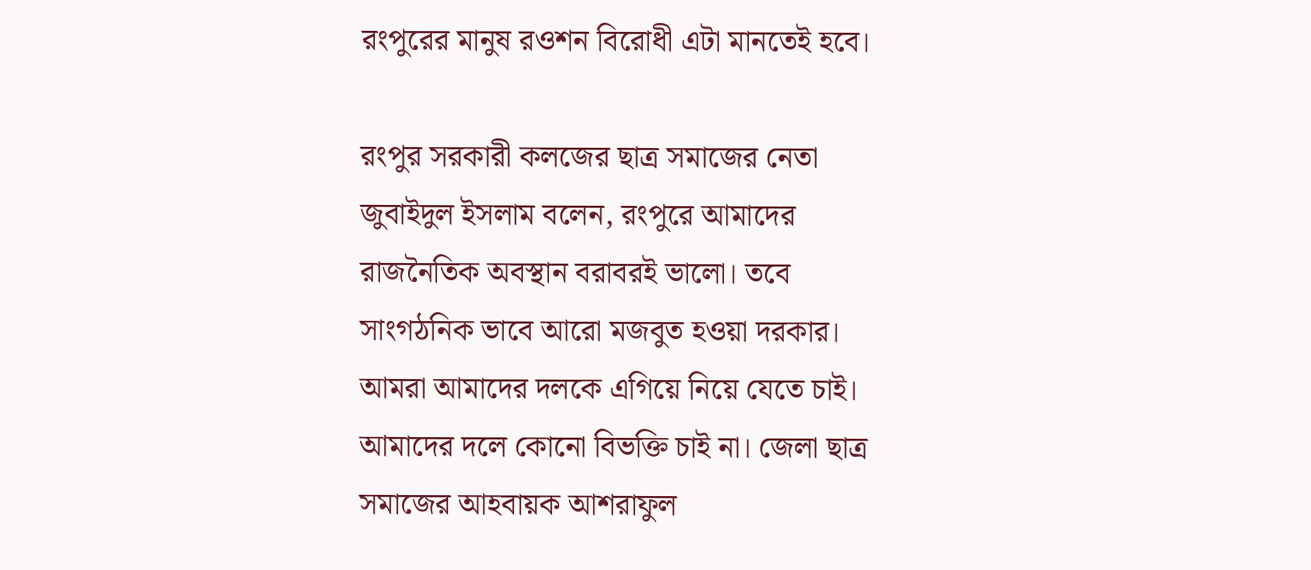রংপুরের মানুষ রওশন বিরোধী এটা মানতেই হবে।

রংপুর সরকারী কলজের ছাত্র সমাজের নেতা জুবাইদুল ইসলাম বলেন, রংপুরে আমাদের রাজনৈতিক অবস্থান বরাবরই ভালো। তবে সাংগঠনিক ভাবে আরো মজবুত হওয়া দরকার। আমরা আমাদের দলকে এগিয়ে নিয়ে যেতে চাই। আমাদের দলে কোনো বিভক্তি চাই না। জেলা ছাত্র সমাজের আহবায়ক আশরাফুল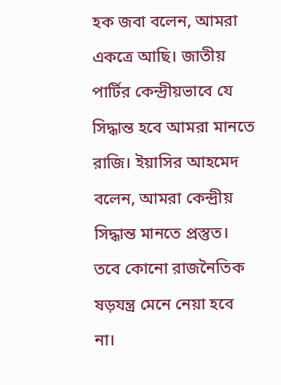হক জবা বলেন, আমরা একত্রে আছি। জাতীয় পার্টির কেন্দ্রীয়ভাবে যে সিদ্ধান্ত হবে আমরা মানতে রাজি। ইয়াসির আহমেদ বলেন, আমরা কেন্দ্রীয় সিদ্ধান্ত মানতে প্রস্তুত। তবে কোনো রাজনৈতিক ষড়যন্ত্র মেনে নেয়া হবে না।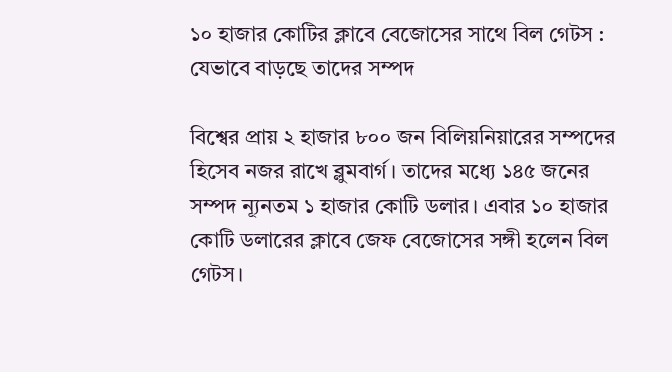১০ হাজার কোটির ক্লাবে বেজোসের সাথে বিল গেটস : যেভাবে বাড়ছে তাদের সম্পদ

বিশ্বের প্রায় ২ হাজার ৮০০ জন বিলিয়নিয়ারের সম্পদের হিসেব নজর রাখে ব্লুমবার্গ। তাদের মধ্যে ১৪৫ জনের সম্পদ ন্যূনতম ১ হাজার কোটি ডলার। এবার ১০ হাজার কোটি ডলারের ক্লাবে জেফ বেজোসের সঙ্গী হলেন বিল গেটস।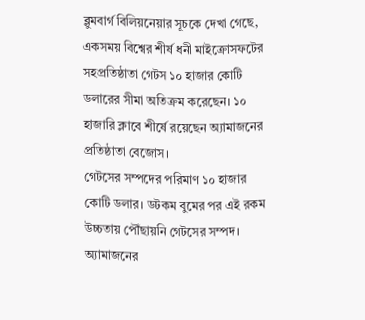ব্লুমবার্গ বিলিয়নেয়ার সূচকে দেখা গেছে, একসময় বিশ্বের শীর্ষ ধনী মাইক্রোসফটের সহপ্রতিষ্ঠাতা গেটস ১০ হাজার কোটি ডলারের সীমা অতিক্রম করেছেন। ১০ হাজারি ক্লাবে শীর্ষে রয়েছেন অ্যামাজনের প্রতিষ্ঠাতা বেজোস।
গেটসের সম্পদের পরিমাণ ১০ হাজার কোটি ডলার। ডটকম বুমের পর এই রকম উচ্চতায় পৌঁছায়নি গেটসের সম্পদ। অ্যামাজনের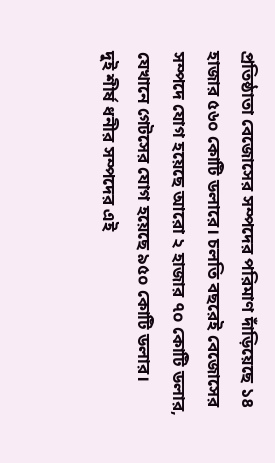প্রতিষ্ঠাতা বেজোসের সম্পদের পরিমাণ দাঁড়িয়েছে ১৪ হাজার ৫৬০ কোটি ডলারে। চলতি বছরেই বেজোসের সম্পদে যোগ হয়েছে আরো ২ হাজার ৭০ কোটি ডলার, যেখানে গেটসের যোগ হয়েছে ৯৫০ কোটি ডলার।
দুই শীর্ষ ধনীর সম্পদের এই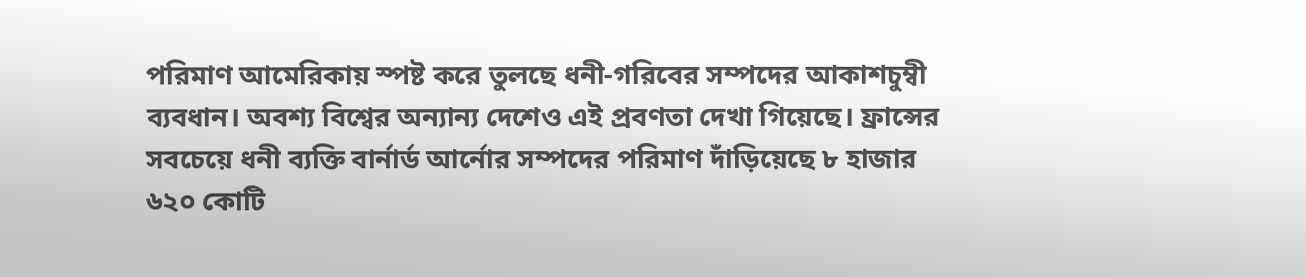পরিমাণ আমেরিকায় স্পষ্ট করে তুলছে ধনী-গরিবের সম্পদের আকাশচুম্বী ব্যবধান। অবশ্য বিশ্বের অন্যান্য দেশেও এই প্রবণতা দেখা গিয়েছে। ফ্রান্সের সবচেয়ে ধনী ব্যক্তি বার্নার্ড আর্নোর সম্পদের পরিমাণ দাঁড়িয়েছে ৮ হাজার ৬২০ কোটি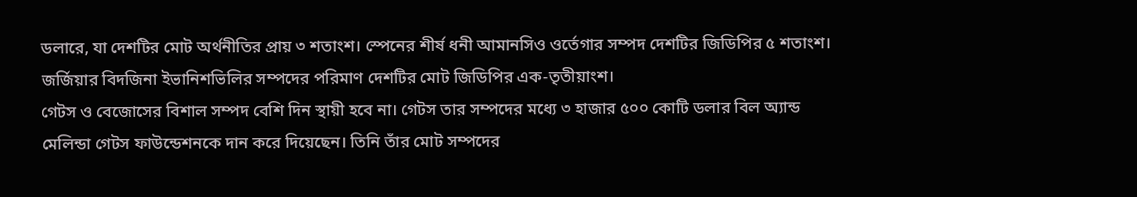ডলারে, যা দেশটির মোট অর্থনীতির প্রায় ৩ শতাংশ। স্পেনের শীর্ষ ধনী আমানসিও ওর্তেগার সম্পদ দেশটির জিডিপির ৫ শতাংশ। জর্জিয়ার বিদজিনা ইভানিশভিলির সম্পদের পরিমাণ দেশটির মোট জিডিপির এক-তৃতীয়াংশ।
গেটস ও বেজোসের বিশাল সম্পদ বেশি দিন স্থায়ী হবে না। গেটস তার সম্পদের মধ্যে ৩ হাজার ৫০০ কোটি ডলার বিল অ্যান্ড মেলিন্ডা গেটস ফাউন্ডেশনকে দান করে দিয়েছেন। তিনি তাঁর মোট সম্পদের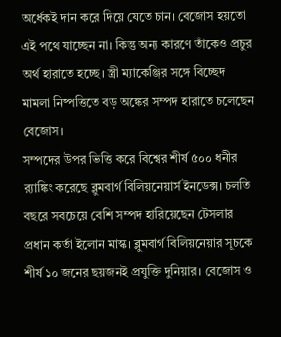অর্ধেকই দান করে দিয়ে যেতে চান। বেজোস হয়তো এই পথে যাচ্ছেন না। কিন্তু অন্য কারণে তাঁকেও প্রচুর অর্থ হারাতে হচ্ছে। স্ত্রী ম্যাকেঞ্জির সঙ্গে বিচ্ছেদ মামলা নিষ্পত্তিতে বড় অঙ্কের সম্পদ হারাতে চলেছেন বেজোস।
সম্পদের উপর ভিত্তি করে বিশ্বের শীর্ষ ৫০০ ধনীর র‌্যাঙ্কিং করেছে ব্লুমবার্গ বিলিয়নেয়ার্স ইনডেক্স। চলতি বছরে সবচেয়ে বেশি সম্পদ হারিয়েছেন টেসলার প্রধান কর্তা ইলোন মাস্ক। ব্লুমবার্গ বিলিয়নেয়ার সূচকে শীর্ষ ১০ জনের ছয়জনই প্রযুক্তি দুনিয়ার। বেজোস ও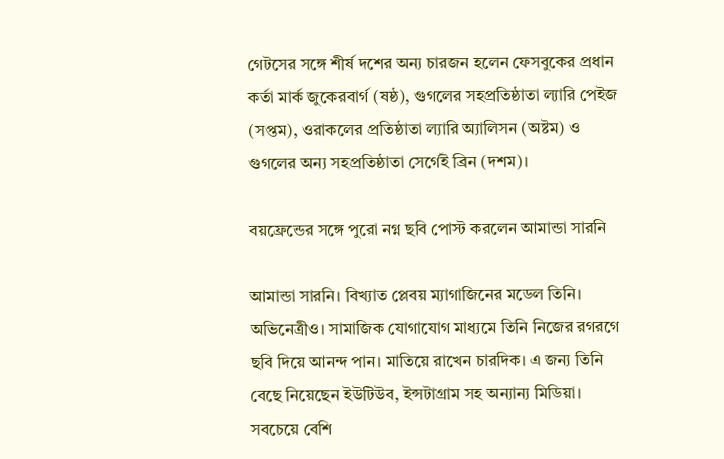গেটসের সঙ্গে শীর্ষ দশের অন্য চারজন হলেন ফেসবুকের প্রধান কর্তা মার্ক জুকেরবার্গ (ষষ্ঠ), গুগলের সহপ্রতিষ্ঠাতা ল্যারি পেইজ (সপ্তম), ওরাকলের প্রতিষ্ঠাতা ল্যারি অ্যালিসন (অষ্টম) ও গুগলের অন্য সহপ্রতিষ্ঠাতা সের্গেই ব্রিন (দশম)।

বয়ফ্রেন্ডের সঙ্গে পুরো নগ্ন ছবি পোস্ট করলেন আমান্ডা সারনি

আমান্ডা সারনি। বিখ্যাত প্লেবয় ম্যাগাজিনের মডেল তিনি। অভিনেত্রীও। সামাজিক যোগাযোগ মাধ্যমে তিনি নিজের রগরগে ছবি দিয়ে আনন্দ পান। মাতিয়ে রাখেন চারদিক। এ জন্য তিনি বেছে নিয়েছেন ইউটিউব, ইন্সটাগ্রাম সহ অন্যান্য মিডিয়া। সবচেয়ে বেশি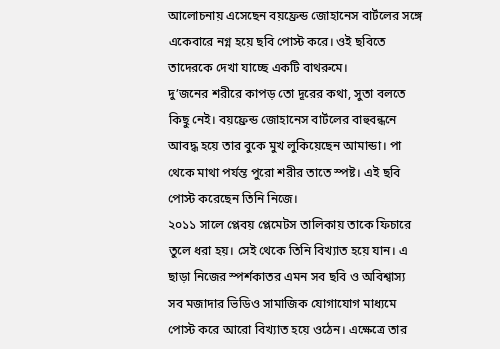আলোচনায় এসেছেন বয়ফ্রেন্ড জোহানেস বার্টলের সঙ্গে একেবারে নগ্ন হয়ে ছবি পোস্ট করে। ওই ছবিতে তাদেরকে দেখা যাচ্ছে একটি বাথরুমে।
দু’জনের শরীরে কাপড় তো দূরের কথা, সুতা বলতে কিছু নেই। বয়ফ্রেন্ড জোহানেস বার্টলের বাহুবন্ধনে আবদ্ধ হয়ে তার বুকে মুখ লুকিয়েছেন আমান্ডা। পা থেকে মাথা পর্যন্ত পুরো শরীর তাতে স্পষ্ট। এই ছবি পোস্ট করেছেন তিনি নিজে।
২০১১ সালে প্লেবয় প্লেমেটস তালিকায় তাকে ফিচারে তুলে ধরা হয়। সেই থেকে তিনি বিখ্যাত হয়ে যান। এ ছাড়া নিজের স্পর্শকাতর এমন সব ছবি ও অবিশ্বাস্য সব মজাদার ভিডিও সামাজিক যোগাযোগ মাধ্যমে পোস্ট করে আরো বিখ্যাত হয়ে ওঠেন। এক্ষেত্রে তার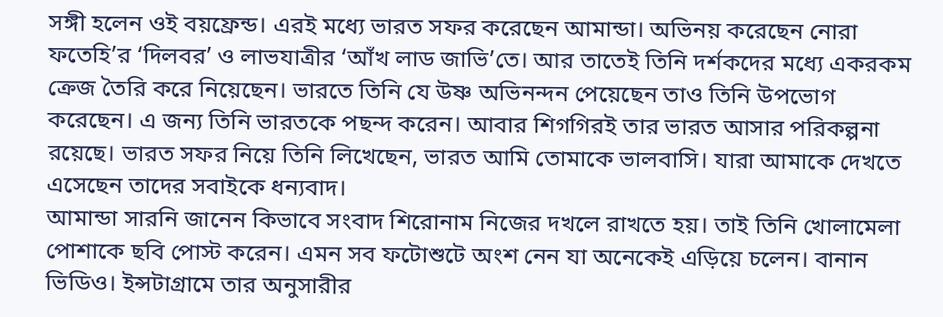সঙ্গী হলেন ওই বয়ফ্রেন্ড। এরই মধ্যে ভারত সফর করেছেন আমান্ডা। অভিনয় করেছেন নোরা ফতেহি’র ‘দিলবর’ ও লাভযাত্রীর ‘আঁখ লাড জাভি’তে। আর তাতেই তিনি দর্শকদের মধ্যে একরকম ক্রেজ তৈরি করে নিয়েছেন। ভারতে তিনি যে উষ্ণ অভিনন্দন পেয়েছেন তাও তিনি উপভোগ করেছেন। এ জন্য তিনি ভারতকে পছন্দ করেন। আবার শিগগিরই তার ভারত আসার পরিকল্পনা রয়েছে। ভারত সফর নিয়ে তিনি লিখেছেন, ভারত আমি তোমাকে ভালবাসি। যারা আমাকে দেখতে এসেছেন তাদের সবাইকে ধন্যবাদ।
আমান্ডা সারনি জানেন কিভাবে সংবাদ শিরোনাম নিজের দখলে রাখতে হয়। তাই তিনি খোলামেলা পোশাকে ছবি পোস্ট করেন। এমন সব ফটোশুটে অংশ নেন যা অনেকেই এড়িয়ে চলেন। বানান ভিডিও। ইন্সটাগ্রামে তার অনুসারীর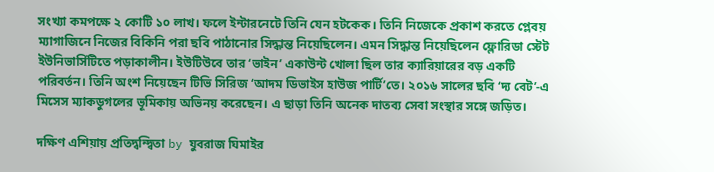সংখ্যা কমপক্ষে ২ কোটি ১০ লাখ। ফলে ইন্টারনেটে তিনি যেন হটকেক। তিনি নিজেকে প্রকাশ করতে প্লেবয় ম্যাগাজিনে নিজের বিকিনি পরা ছবি পাঠানোর সিদ্ধান্ত নিয়েছিলেন। এমন সিদ্ধান্ত নিয়েছিলেন ফ্লোরিডা স্টেট ইউনিভার্সিটিতে পড়াকালীন। ইউটিউবে তার ‘ভাইন’ একাউন্ট খোলা ছিল তার ক্যারিয়ারের বড় একটি পরিবর্তন। তিনি অংশ নিয়েছেন টিভি সিরিজ ‘আদম ডিভাইস হাউজ পার্টি’তে। ২০১৬ সালের ছবি ‘দ্য বেট’-এ মিসেস ম্যাকডুগলের ভূমিকায় অভিনয় করেছেন। এ ছাড়া তিনি অনেক দাতব্য সেবা সংস্থার সঙ্গে জড়িত।

দক্ষিণ এশিয়ায় প্রতিদ্বন্দ্বিতা by যুবরাজ ঘিমাইর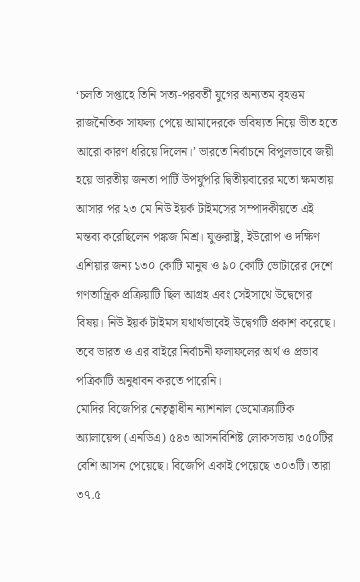‘চলতি সপ্তাহে তিনি সত্য-পরবর্তী যুগের অন্যতম বৃহত্তম রাজনৈতিক সাফল্য পেয়ে আমাদেরকে ভবিষ্যত নিয়ে ভীত হতে আরো কারণ ধরিয়ে দিলেন।’ ভারতে নির্বাচনে বিপুলভাবে জয়ী হয়ে ভারতীয় জনতা পার্টি উপর্যুপরি দ্বিতীয়বারের মতো ক্ষমতায় আসার পর ২৩ মে নিউ ইয়র্ক টাইমসের সম্পাদকীয়তে এই মন্তব্য করেছিলেন পঙ্কজ মিশ্র। যুক্তরাষ্ট্র, ইউরোপ ও দক্ষিণ এশিয়ার জন্য ১৩০ কোটি মানুষ ও ৯০ কোটি ভোটারের দেশে গণতান্ত্রিক প্রক্রিয়াটি ছিল আগ্রহ এবং সেইসাথে উদ্বেগের বিষয়। নিউ ইয়র্ক টাইমস যথার্থভাবেই উদ্বেগটি প্রকাশ করেছে। তবে ভারত ও এর বাইরে নির্বাচনী ফলাফলের অর্থ ও প্রভাব পত্রিকাটি অনুধাবন করতে পারেনি।
মোদির বিজেপির নেতৃত্বাধীন ন্যাশনাল ডেমোক্র্যাটিক অ্যালায়েন্স (এনডিএ) ৫৪৩ আসনবিশিষ্ট লোকসভায় ৩৫০টির বেশি আসন পেয়েছে। বিজেপি একাই পেয়েছে ৩০৩টি। তারা ৩৭.৫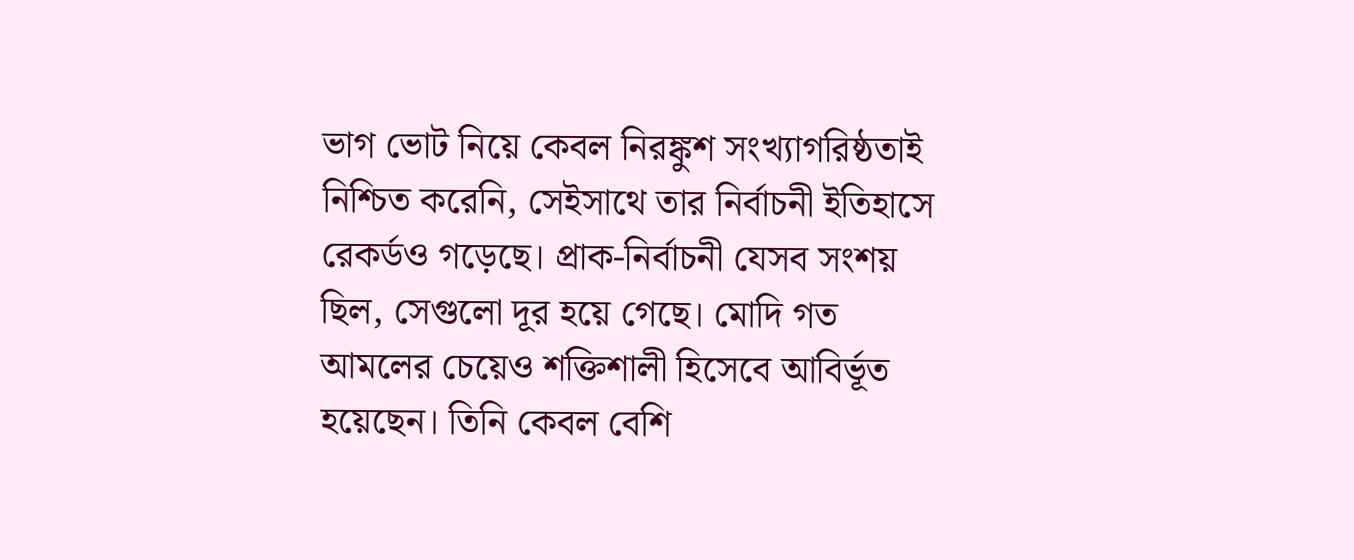ভাগ ভোট নিয়ে কেবল নিরঙ্কুশ সংখ্যাগরিষ্ঠতাই নিশ্চিত করেনি, সেইসাথে তার নির্বাচনী ইতিহাসে রেকর্ডও গড়েছে। প্রাক-নির্বাচনী যেসব সংশয় ছিল, সেগুলো দূর হয়ে গেছে। মোদি গত আমলের চেয়েও শক্তিশালী হিসেবে আবির্ভূত হয়েছেন। তিনি কেবল বেশি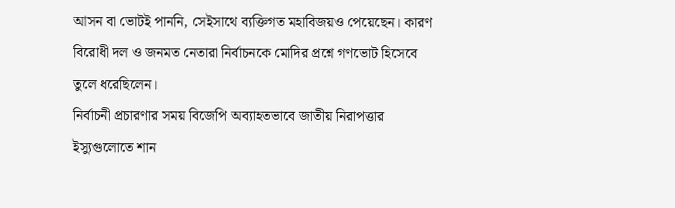আসন বা ভোটই পাননি, সেইসাথে ব্যক্তিগত মহাবিজয়ও পেয়েছেন। কারণ বিরোধী দল ও জনমত নেতারা নির্বাচনকে মোদির প্রশ্নে গণভোট হিসেবে তুলে ধরেছিলেন।
নির্বাচনী প্রচারণার সময় বিজেপি অব্যাহতভাবে জাতীয় নিরাপত্তার ইস্যুগুলোতে শান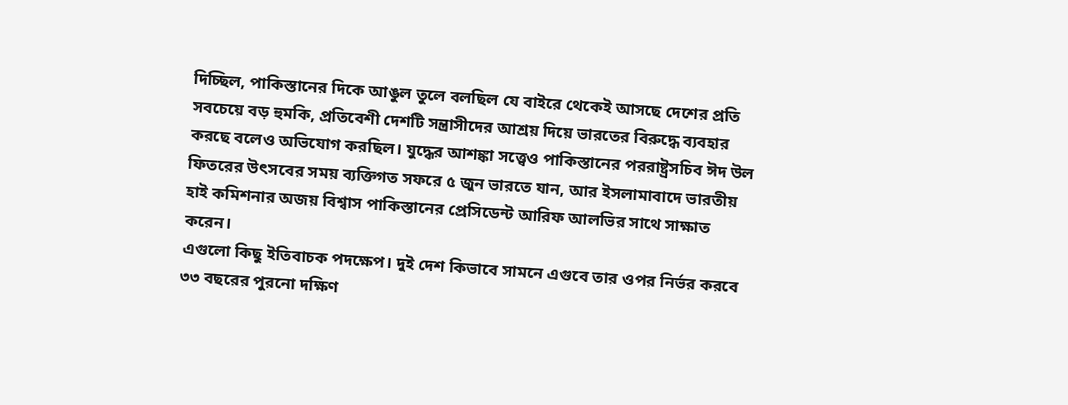দিচ্ছিল, পাকিস্তানের দিকে আঙুল তুলে বলছিল যে বাইরে থেকেই আসছে দেশের প্রতি সবচেয়ে বড় হুমকি, প্রতিবেশী দেশটি সন্ত্রাসীদের আশ্রয় দিয়ে ভারতের বিরুদ্ধে ব্যবহার করছে বলেও অভিযোগ করছিল। যুদ্ধের আশঙ্কা সত্ত্বেও পাকিস্তানের পররাষ্ট্রসচিব ঈদ উল ফিতরের উৎসবের সময় ব্যক্তিগত সফরে ৫ জুন ভারতে যান, আর ইসলামাবাদে ভারতীয় হাই কমিশনার অজয় বিশ্বাস পাকিস্তানের প্রেসিডেন্ট আরিফ আলভির সাথে সাক্ষাত করেন।
এগুলো কিছু ইতিবাচক পদক্ষেপ। দুই দেশ কিভাবে সামনে এগুবে তার ওপর নির্ভর করবে ৩৩ বছরের পুরনো দক্ষিণ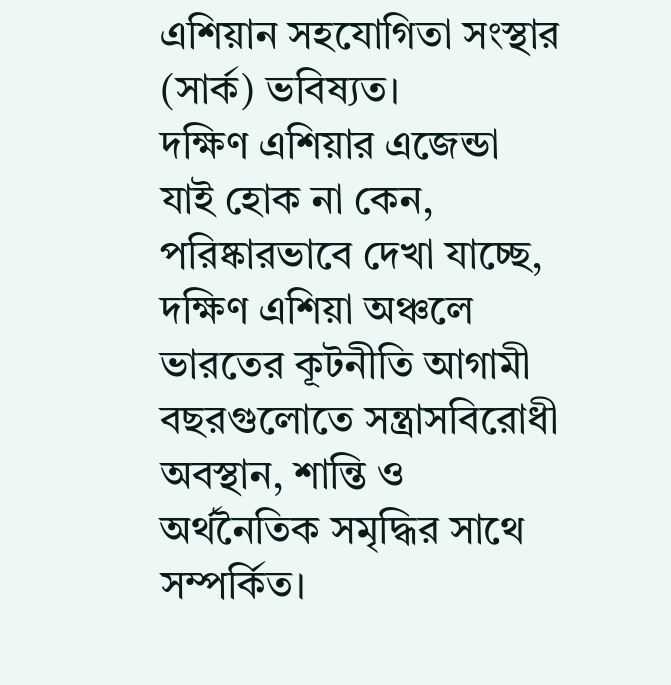এশিয়ান সহযোগিতা সংস্থার (সার্ক) ভবিষ্যত।
দক্ষিণ এশিয়ার এজেন্ডা
যাই হোক না কেন, পরিষ্কারভাবে দেখা যাচ্ছে, দক্ষিণ এশিয়া অঞ্চলে ভারতের কূটনীতি আগামী বছরগুলোতে সন্ত্রাসবিরোধী অবস্থান, শান্তি ও অর্থনৈতিক সমৃদ্ধির সাথে সম্পর্কিত।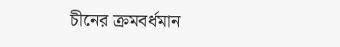চীনের ক্রমবর্ধমান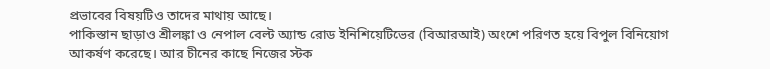প্রভাবের বিষয়টিও তাদের মাথায় আছে।
পাকিস্তান ছাড়াও শ্রীলঙ্কা ও নেপাল বেল্ট অ্যান্ড রোড ইনিশিয়েটিভের (বিআরআই) অংশে পরিণত হয়ে বিপুল বিনিয়োগ আকর্ষণ করেছে। আর চীনের কাছে নিজের স্টক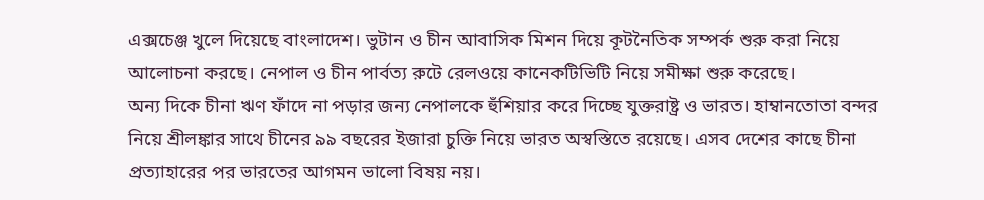এক্সচেঞ্জ খুলে দিয়েছে বাংলাদেশ। ভুটান ও চীন আবাসিক মিশন দিয়ে কূটনৈতিক সম্পর্ক শুরু করা নিয়ে আলোচনা করছে। নেপাল ও চীন পার্বত্য রুটে রেলওয়ে কানেকটিভিটি নিয়ে সমীক্ষা শুরু করেছে।
অন্য দিকে চীনা ঋণ ফাঁদে না পড়ার জন্য নেপালকে হুঁশিয়ার করে দিচ্ছে যুক্তরাষ্ট্র ও ভারত। হাম্বানতোতা বন্দর নিয়ে শ্রীলঙ্কার সাথে চীনের ৯৯ বছরের ইজারা চুক্তি নিয়ে ভারত অস্বস্তিতে রয়েছে। এসব দেশের কাছে চীনা প্রত্যাহারের পর ভারতের আগমন ভালো বিষয় নয়।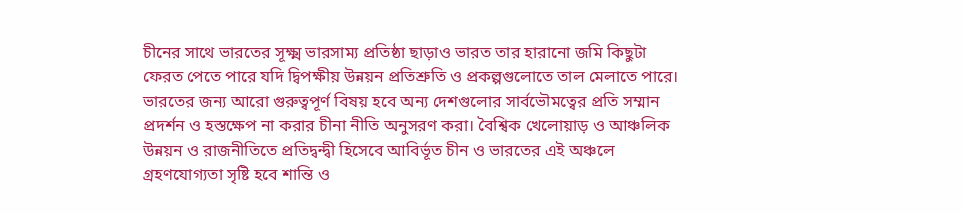চীনের সাথে ভারতের সূক্ষ্ম ভারসাম্য প্রতিষ্ঠা ছাড়াও ভারত তার হারানো জমি কিছুটা ফেরত পেতে পারে যদি দ্বিপক্ষীয় উন্নয়ন প্রতিশ্রুতি ও প্রকল্পগুলোতে তাল মেলাতে পারে। ভারতের জন্য আরো গুরুত্বপূর্ণ বিষয় হবে অন্য দেশগুলোর সার্বভৌমত্বের প্রতি সম্মান প্রদর্শন ও হস্তক্ষেপ না করার চীনা নীতি অনুসরণ করা। বৈশ্বিক খেলোয়াড় ও আঞ্চলিক উন্নয়ন ও রাজনীতিতে প্রতিদ্বন্দ্বী হিসেবে আবির্ভূত চীন ও ভারতের এই অঞ্চলে গ্রহণযোগ্যতা সৃষ্টি হবে শান্তি ও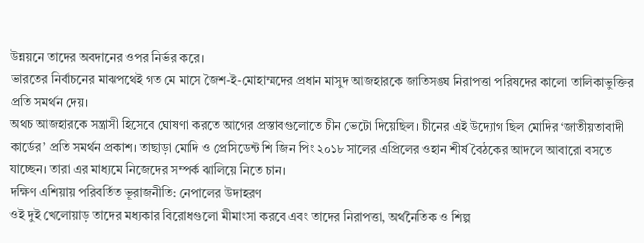উন্নয়নে তাদের অবদানের ওপর নির্ভর করে।
ভারতের নির্বাচনের মাঝপথেই গত মে মাসে জৈশ-ই-মোহাম্মদের প্রধান মাসুদ আজহারকে জাতিসঙ্ঘ নিরাপত্তা পরিষদের কালো তালিকাভুক্তির প্রতি সমর্থন দেয়।
অথচ আজহারকে সন্ত্রাসী হিসেবে ঘোষণা করতে আগের প্রস্তাবগুলোতে চীন ভেটো দিয়েছিল। চীনের এই উদ্যোগ ছিল মোদির ‘জাতীয়তাবাদী কার্ডের’ প্রতি সমর্থন প্রকাশ। তাছাড়া মোদি ও প্রেসিডেন্ট শি জিন পিং ২০১৮ সালের এপ্রিলের ওহান শীর্ষ বৈঠকের আদলে আবারো বসতে যাচ্ছেন। তারা এর মাধ্যমে নিজেদের সম্পর্ক ঝালিয়ে নিতে চান।
দক্ষিণ এশিয়ায় পরিবর্তিত ভূরাজনীতি: নেপালের উদাহরণ
ওই দুই খেলোয়াড় তাদের মধ্যকার বিরোধগুলো মীমাংসা করবে এবং তাদের নিরাপত্তা, অর্থনৈতিক ও শিল্প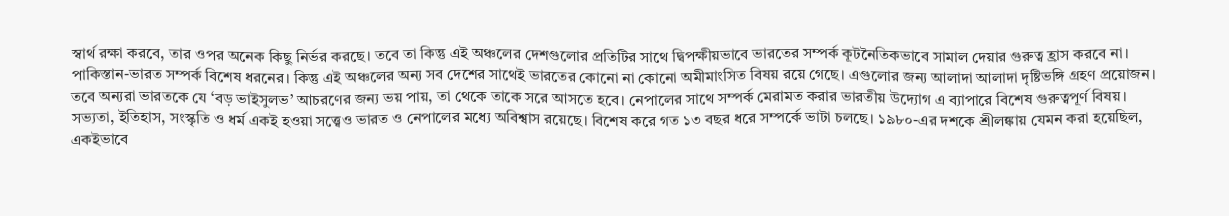স্বার্থ রক্ষা করবে, তার ওপর অনেক কিছু নির্ভর করছে। তবে তা কিন্তু এই অঞ্চলের দেশগুলোর প্রতিটির সাথে দ্বিপক্ষীয়ভাবে ভারতের সম্পর্ক কূটনৈতিকভাবে সামাল দেয়ার গুরুত্ব হ্রাস করবে না।
পাকিস্তান-ভারত সম্পর্ক বিশেষ ধরনের। কিন্তু এই অঞ্চলের অন্য সব দেশের সাথেই ভারতের কোনো না কোনো অমীমাংসিত বিষয় রয়ে গেছে। এগুলোর জন্য আলাদা আলাদা দৃষ্টিভঙ্গি গ্রহণ প্রয়োজন। তবে অন্যরা ভারতকে যে ‘বড় ভাইসুলভ’ আচরণের জন্য ভয় পায়, তা থেকে তাকে সরে আসতে হবে। নেপালের সাথে সম্পর্ক মেরামত করার ভারতীয় উদ্যোগ এ ব্যাপারে বিশেষ গুরুত্বপূর্ণ বিষয়।
সভ্যতা, ইতিহাস, সংস্কৃতি ও ধর্ম একই হওয়া সত্ত্বেও ভারত ও নেপালের মধ্যে অবিশ্বাস রয়েছে। বিশেষ করে গত ১৩ বছর ধরে সম্পর্কে ভাটা চলছে। ১৯৮০-এর দশকে শ্রীলঙ্কায় যেমন করা হয়েছিল, একইভাবে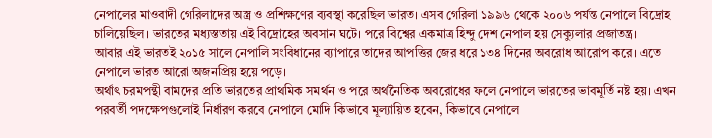নেপালের মাওবাদী গেরিলাদের অস্ত্র ও প্রশিক্ষণের ব্যবস্থা করেছিল ভারত। এসব গেরিলা ১৯৯৬ থেকে ২০০৬ পর্যন্ত নেপালে বিদ্রোহ চালিয়েছিল। ভারতের মধ্যস্ততায় এই বিদ্রোহের অবসান ঘটে। পরে বিশ্বের একমাত্র হিন্দু দেশ নেপাল হয় সেক্যুলার প্রজাতন্ত্র।
আবার এই ভারতই ২০১৫ সালে নেপালি সংবিধানের ব্যাপারে তাদের আপত্তির জের ধরে ১৩৪ দিনের অবরোধ আরোপ করে। এতে নেপালে ভারত আরো অজনপ্রিয় হয়ে পড়ে।
অর্থাৎ চরমপন্থী বামদের প্রতি ভারতের প্রাথমিক সমর্থন ও পরে অর্থনৈতিক অবরোধের ফলে নেপালে ভারতের ভাবমূর্তি নষ্ট হয়। এখন পরবর্তী পদক্ষেপগুলোই নির্ধারণ করবে নেপালে মোদি কিভাবে মূল্যায়িত হবেন, কিভাবে নেপালে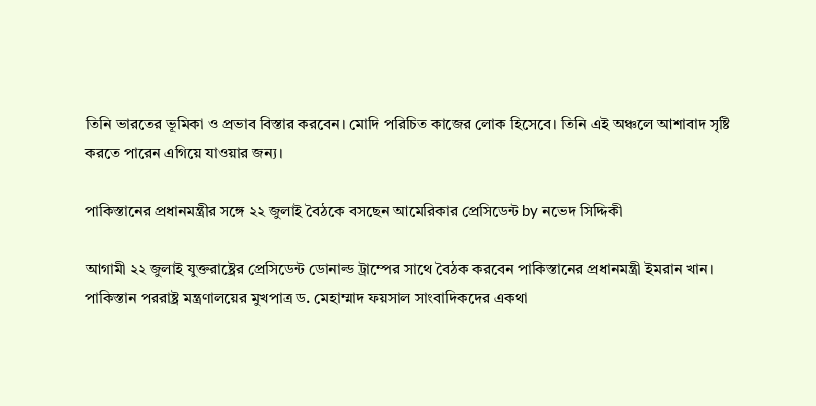তিনি ভারতের ভূমিকা ও প্রভাব বিস্তার করবেন। মোদি পরিচিত কাজের লোক হিসেবে। তিনি এই অঞ্চলে আশাবাদ সৃষ্টি করতে পারেন এগিয়ে যাওয়ার জন্য।

পাকিস্তানের প্রধানমন্ত্রীর সঙ্গে ২২ জুলাই বৈঠকে বসছেন আমেরিকার প্রেসিডেন্ট by নভেদ সিদ্দিকী

আগামী ২২ জুলাই যুক্তরাষ্ট্রের প্রেসিডেন্ট ডোনাল্ড ট্রাম্পের সাথে বৈঠক করবেন পাকিস্তানের প্রধানমন্ত্রী ইমরান খান। পাকিস্তান পররাষ্ট্র মন্ত্রণালয়ের মুখপাত্র ড. মেহাম্মাদ ফয়সাল সাংবাদিকদের একথা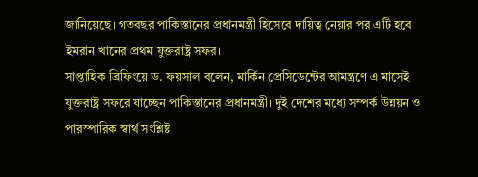জানিয়েছে। গতবছর পাকিস্তানের প্রধানমন্ত্রী হিসেবে দায়িত্ব নেয়ার পর এটি হবে ইমরান খানের প্রথম যুক্তরাষ্ট্র সফর।
সাপ্তাহিক ব্রিফিংয়ে ড. ফয়সাল বলেন, মার্কিন প্রেসিডেন্টের আমন্ত্রণে এ মাসেই যুক্তরাষ্ট্র সফরে যাচ্ছেন পাকিস্তানের প্রধানমন্ত্রী। দুই দেশের মধ্যে সম্পর্ক উন্নয়ন ও পারস্পারিক স্বার্থ সংশ্লিষ্ট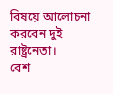বিষয়ে আলোচনা করবেন দুই রাষ্ট্রনেতা।
বেশ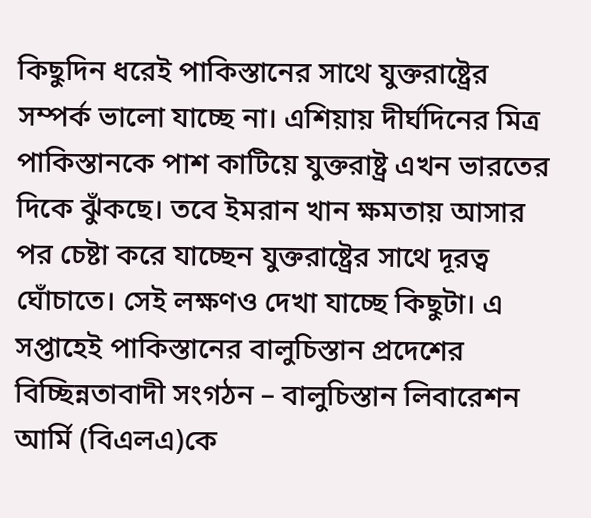কিছুদিন ধরেই পাকিস্তানের সাথে যুক্তরাষ্ট্রের সম্পর্ক ভালো যাচ্ছে না। এশিয়ায় দীর্ঘদিনের মিত্র পাকিস্তানকে পাশ কাটিয়ে যুক্তরাষ্ট্র এখন ভারতের দিকে ঝুঁকছে। তবে ইমরান খান ক্ষমতায় আসার পর চেষ্টা করে যাচ্ছেন যুক্তরাষ্ট্রের সাথে দূরত্ব ঘোঁচাতে। সেই লক্ষণও দেখা যাচ্ছে কিছুটা। এ সপ্তাহেই পাকিস্তানের বালুচিস্তান প্রদেশের বিচ্ছিন্নতাবাদী সংগঠন – বালুচিস্তান লিবারেশন আর্মি (বিএলএ)কে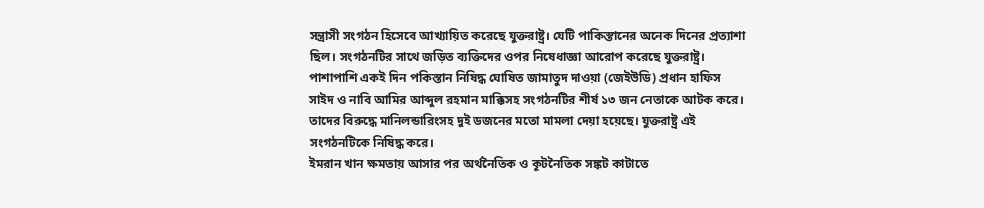সন্ত্রাসী সংগঠন হিসেবে আখ্যায়িত করেছে যুক্তরাষ্ট্র। যেটি পাকিস্তানের অনেক দিনের প্রত্যাশা ছিল। সংগঠনটির সাথে জড়িত ব্যক্তিদের ওপর নিষেধাজ্ঞা আরোপ করেছে যুক্তরাষ্ট্র।
পাশাপাশি একই দিন পকিস্তান নিষিদ্ধ ঘোষিত জামাতুদ দাওয়া (জেইউডি) প্রধান হাফিস সাইদ ও নাবি আমির আব্দুল রহমান মাক্কিসহ সংগঠনটির শীর্ষ ১৩ জন নেতাকে আটক করে। তাদের বিরুদ্ধে মানিলন্ডারিংসহ দুই ডজনের মতো মামলা দেয়া হয়েছে। যুক্তরাষ্ট্র এই সংগঠনটিকে নিষিদ্ধ করে।
ইমরান খান ক্ষমতায় আসার পর অর্থনৈতিক ও কূটনৈতিক সঙ্কট কাটাতে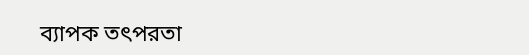ব্যাপক তৎপরতা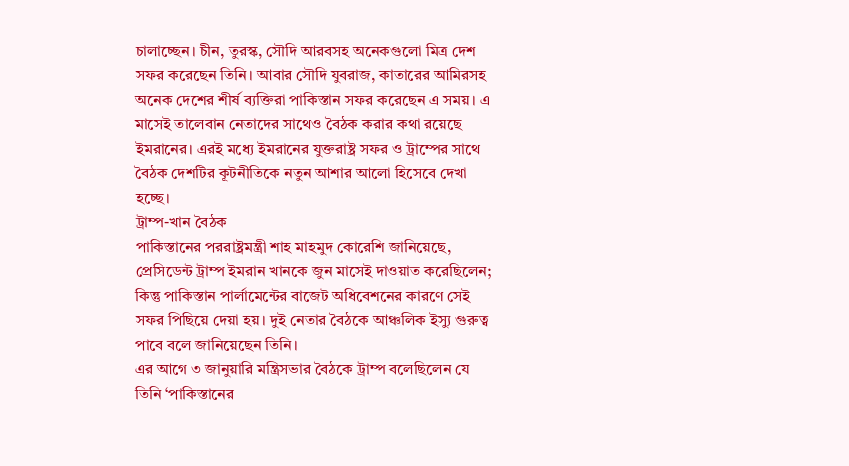চালাচ্ছেন। চীন, তুরস্ক, সৌদি আরবসহ অনেকগুলো মিত্র দেশ সফর করেছেন তিনি। আবার সৌদি যুবরাজ, কাতারের আমিরসহ অনেক দেশের শীর্ষ ব্যক্তিরা পাকিস্তান সফর করেছেন এ সময়। এ মাসেই তালেবান নেতাদের সাথেও বৈঠক করার কথা রয়েছে ইমরানের। এরই মধ্যে ইমরানের যুক্তরাষ্ট্র সফর ও ট্রাম্পের সাথে বৈঠক দেশটির কূটনীতিকে নতুন আশার আলো হিসেবে দেখা হচ্ছে।
ট্রাম্প-খান বৈঠক
পাকিস্তানের পররাষ্ট্রমন্ত্রী শাহ মাহমুদ কোরেশি জানিয়েছে, প্রেসিডেন্ট ট্রাম্প ইমরান খানকে জুন মাসেই দাওয়াত করেছিলেন; কিন্তু পাকিস্তান পার্লামেন্টের বাজেট অধিবেশনের কারণে সেই সফর পিছিয়ে দেয়া হয়। দুই নেতার বৈঠকে আঞ্চলিক ইস্যু গুরুত্ব পাবে বলে জানিয়েছেন তিনি।
এর আগে ৩ জানুয়ারি মন্ত্রিসভার বৈঠকে ট্রাম্প বলেছিলেন যে তিনি ‘পাকিস্তানের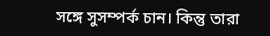সঙ্গে সুসম্পর্ক চান। কিন্তু তারা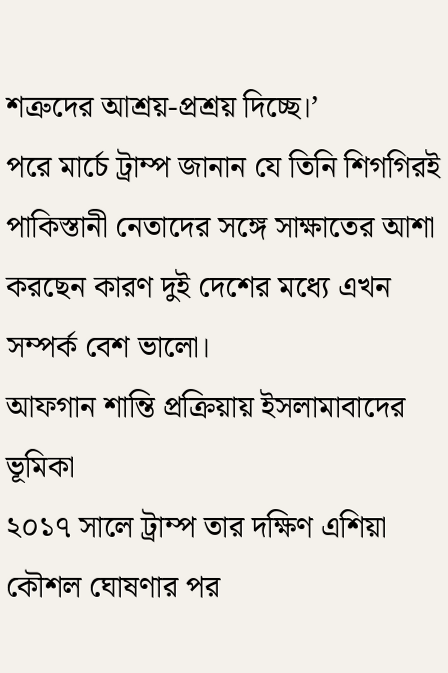শত্রুদের আশ্রয়-প্রশ্রয় দিচ্ছে।’
পরে মার্চে ট্রাম্প জানান যে তিনি শিগগিরই পাকিস্তানী নেতাদের সঙ্গে সাক্ষাতের আশা করছেন কারণ দুই দেশের মধ্যে এখন সম্পর্ক বেশ ভালো।
আফগান শান্তি প্রক্রিয়ায় ইসলামাবাদের ভূমিকা
২০১৭ সালে ট্রাম্প তার দক্ষিণ এশিয়া কৌশল ঘোষণার পর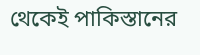থেকেই পাকিস্তানের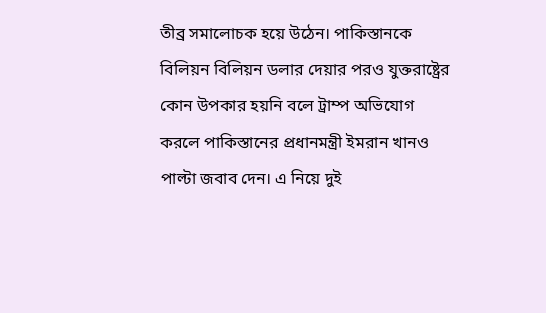তীব্র সমালোচক হয়ে উঠেন। পাকিস্তানকে বিলিয়ন বিলিয়ন ডলার দেয়ার পরও যুক্তরাষ্ট্রের কোন উপকার হয়নি বলে ট্রাম্প অভিযোগ করলে পাকিস্তানের প্রধানমন্ত্রী ইমরান খানও পাল্টা জবাব দেন। এ নিয়ে দুই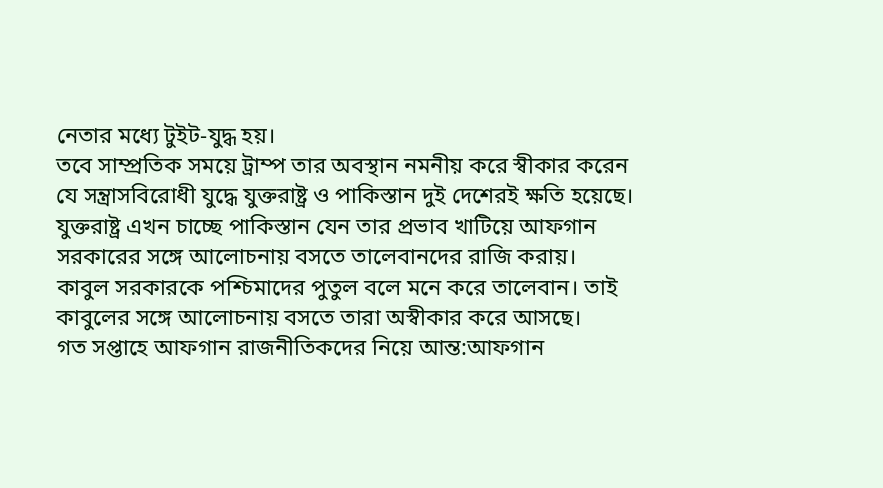নেতার মধ্যে টুইট-যুদ্ধ হয়।
তবে সাম্প্রতিক সময়ে ট্রাম্প তার অবস্থান নমনীয় করে স্বীকার করেন যে সন্ত্রাসবিরোধী যুদ্ধে যুক্তরাষ্ট্র ও পাকিস্তান দুই দেশেরই ক্ষতি হয়েছে।
যুক্তরাষ্ট্র এখন চাচ্ছে পাকিস্তান যেন তার প্রভাব খাটিয়ে আফগান সরকারের সঙ্গে আলোচনায় বসতে তালেবানদের রাজি করায়।
কাবুল সরকারকে পশ্চিমাদের পুতুল বলে মনে করে তালেবান। তাই কাবুলের সঙ্গে আলোচনায় বসতে তারা অস্বীকার করে আসছে।
গত সপ্তাহে আফগান রাজনীতিকদের নিয়ে আন্ত:আফগান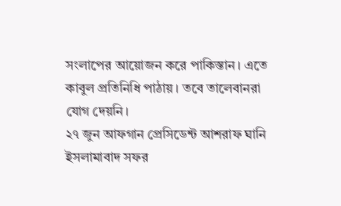সংলাপের আয়োজন করে পাকিস্তান। এতে কাবুল প্রতিনিধি পাঠায়। তবে তালেবানরা যোগ দেয়নি।
২৭ জুন আফগান প্রেসিডেন্ট আশরাফ ঘানি ইসলামাবাদ সফর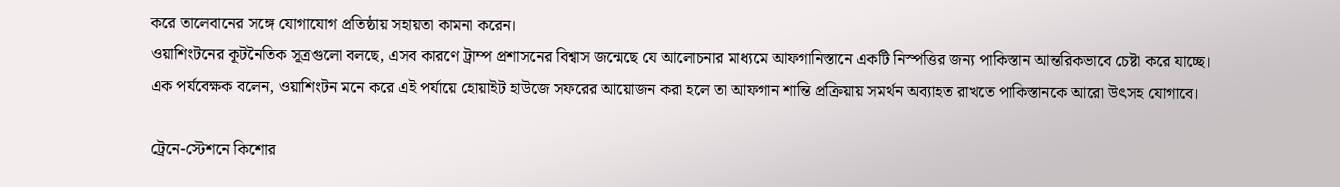করে তালেবানের সঙ্গে যোগাযোগ প্রতিষ্ঠায় সহায়তা কামনা করেন।
ওয়াশিংটনের কূটনৈতিক সূত্রগুলো বলছে, এসব কারণে ট্রাম্প প্রশাসনের বিশ্বাস জন্মেছে যে আলোচনার মাধ্যমে আফগানিস্তানে একটি নিস্পত্তির জন্য পাকিস্তান আন্তরিকভাবে চেষ্টা করে যাচ্ছে।
এক পর্যবেক্ষক বলেন, ওয়াশিংটন মনে করে এই পর্যায়ে হোয়াইট হাউজে সফরের আয়োজন করা হলে তা আফগান শান্তি প্রক্রিয়ায় সমর্থন অব্যাহত রাখতে পাকিস্তানকে আরো উৎসহ যোগাবে।

ট্রেনে-স্টেশনে কিশোর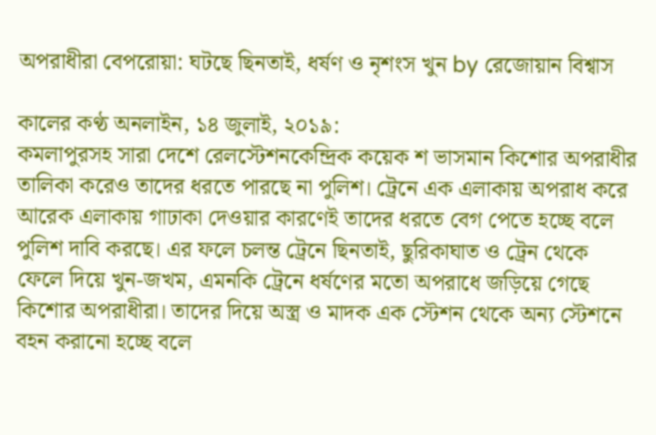অপরাধীরা বেপরোয়া: ঘটছে ছিনতাই, ধর্ষণ ও নৃশংস খুন by রেজোয়ান বিশ্বাস

কালের কণ্ঠ অনলাইন, ১৪ জুলাই, ২০১৯:
কমলাপুরসহ সারা দেশে রেলস্টেশনকেন্দ্রিক কয়েক শ ভাসমান কিশোর অপরাধীর তালিকা করেও তাদের ধরতে পারছে না পুলিশ। ট্রেনে এক এলাকায় অপরাধ করে আরেক এলাকায় গাঢাকা দেওয়ার কারণেই তাদের ধরতে বেগ পেতে হচ্ছে বলে পুলিশ দাবি করছে। এর ফলে চলন্ত ট্রেনে ছিনতাই, ছুরিকাঘাত ও ট্রেন থেকে ফেলে দিয়ে খুন-জখম, এমনকি ট্রেনে ধর্ষণের মতো অপরাধে জড়িয়ে গেছে কিশোর অপরাধীরা। তাদের দিয়ে অস্ত্র ও মাদক এক স্টেশন থেকে অন্য স্টেশনে বহন করানো হচ্ছে বলে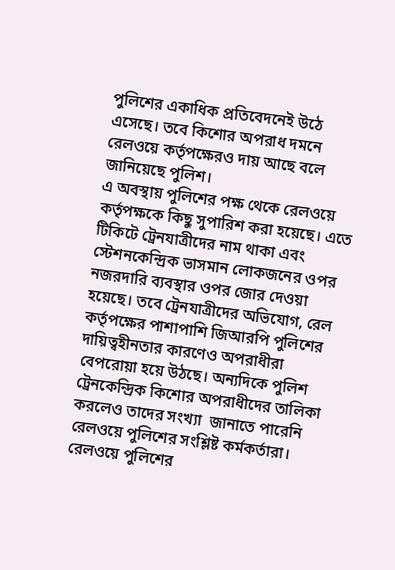পুলিশের একাধিক প্রতিবেদনেই উঠে এসেছে। তবে কিশোর অপরাধ দমনে রেলওয়ে কর্তৃপক্ষেরও দায় আছে বলে জানিয়েছে পুলিশ।
এ অবস্থায় পুলিশের পক্ষ থেকে রেলওয়ে কর্তৃপক্ষকে কিছু সুপারিশ করা হয়েছে। এতে টিকিটে ট্রেনযাত্রীদের নাম থাকা এবং স্টেশনকেন্দ্রিক ভাসমান লোকজনের ওপর নজরদারি ব্যবস্থার ওপর জোর দেওয়া হয়েছে। তবে ট্রেনযাত্রীদের অভিযোগ, রেল কর্তৃপক্ষের পাশাপাশি জিআরপি পুলিশের দায়িত্বহীনতার কারণেও অপরাধীরা বেপরোয়া হয়ে উঠছে। অন্যদিকে পুলিশ ট্রেনকেন্দ্রিক কিশোর অপরাধীদের তালিকা করলেও তাদের সংখ্যা  জানাতে পারেনি রেলওয়ে পুলিশের সংশ্লিষ্ট কর্মকর্তারা।
রেলওয়ে পুলিশের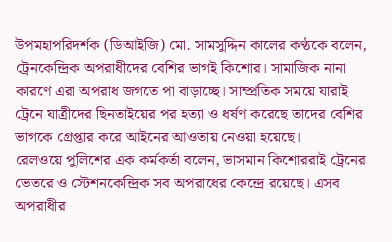উপমহাপরিদর্শক (ডিআইজি) মো. সামসুদ্দিন কালের কণ্ঠকে বলেন, ট্রেনকেন্দ্রিক অপরাধীদের বেশির ভাগই কিশোর। সামাজিক নানা কারণে এরা অপরাধ জগতে পা বাড়াচ্ছে। সাম্প্রতিক সময়ে যারাই ট্রেনে যাত্রীদের ছিনতাইয়ের পর হত্যা ও ধর্ষণ করেছে তাদের বেশির ভাগকে গ্রেপ্তার করে আইনের আওতায় নেওয়া হয়েছে।
রেলওয়ে পুলিশের এক কর্মকর্তা বলেন, ভাসমান কিশোররাই ট্রেনের ভেতরে ও স্টেশনকেন্দ্রিক সব অপরাধের কেন্দ্রে রয়েছে। এসব অপরাধীর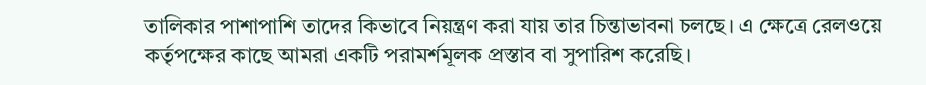তালিকার পাশাপাশি তাদের কিভাবে নিয়ন্ত্রণ করা যায় তার চিন্তাভাবনা চলছে। এ ক্ষেত্রে রেলওয়ে কর্তৃপক্ষের কাছে আমরা একটি পরামর্শমূলক প্রস্তাব বা সুপারিশ করেছি।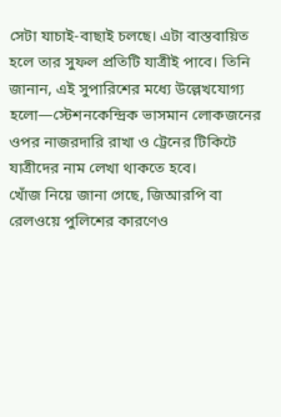সেটা যাচাই-বাছাই চলছে। এটা বাস্তবায়িত হলে তার সুফল প্রতিটি যাত্রীই পাবে। তিনি জানান, এই সুপারিশের মধ্যে উল্লেখযোগ্য হলো—স্টেশনকেন্দ্রিক ভাসমান লোকজনের ওপর নাজরদারি রাখা ও ট্রেনের টিকিটে যাত্রীদের নাম লেখা থাকতে হবে।
খোঁজ নিয়ে জানা গেছে, জিআরপি বা রেলওয়ে পুলিশের কারণেও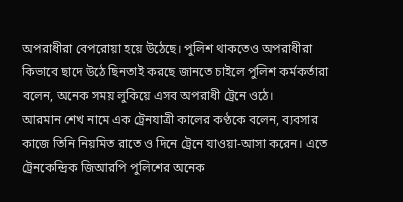অপরাধীরা বেপরোয়া হয়ে উঠেছে। পুলিশ থাকতেও অপরাধীরা কিভাবে ছাদে উঠে ছিনতাই করছে জানতে চাইলে পুলিশ কর্মকর্তারা বলেন, অনেক সময় লুকিয়ে এসব অপরাধী ট্রেনে ওঠে।
আরমান শেখ নামে এক ট্রেনযাত্রী কালের কণ্ঠকে বলেন, ব্যবসার কাজে তিনি নিয়মিত রাতে ও দিনে ট্রেনে যাওয়া-আসা করেন। এতে ট্রেনকেন্দ্রিক জিআরপি পুলিশের অনেক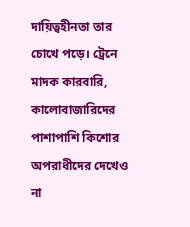দায়িত্বহীনতা তার চোখে পড়ে। ট্রেনে মাদক কারবারি, কালোবাজারিদের পাশাপাশি কিশোর অপরাধীদের দেখেও না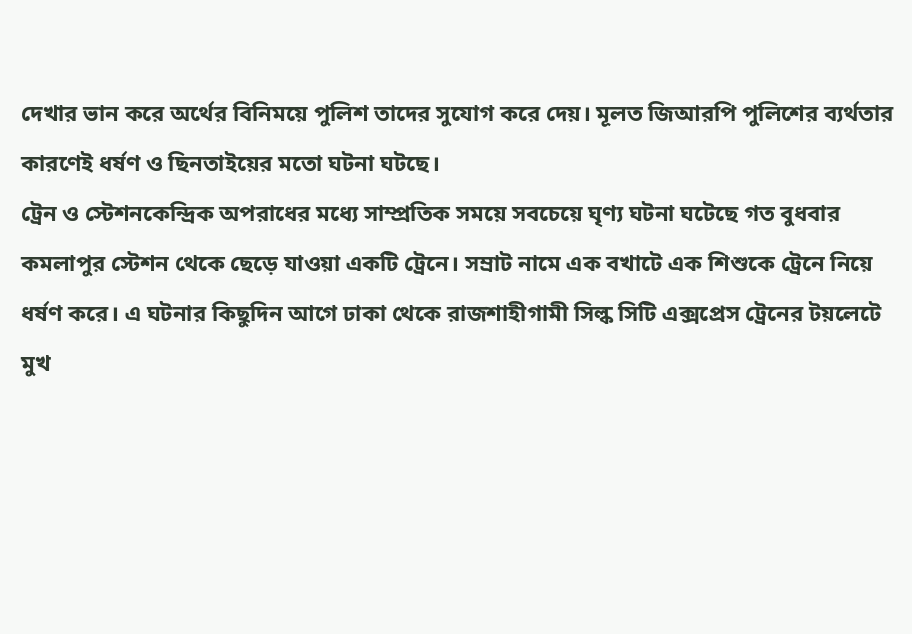দেখার ভান করে অর্থের বিনিময়ে পুলিশ তাদের সুযোগ করে দেয়। মূলত জিআরপি পুলিশের ব্যর্থতার কারণেই ধর্ষণ ও ছিনতাইয়ের মতো ঘটনা ঘটছে।
ট্রেন ও স্টেশনকেন্দ্রিক অপরাধের মধ্যে সাম্প্রতিক সময়ে সবচেয়ে ঘৃণ্য ঘটনা ঘটেছে গত বুধবার কমলাপুর স্টেশন থেকে ছেড়ে যাওয়া একটি ট্রেনে। সম্রাট নামে এক বখাটে এক শিশুকে ট্রেনে নিয়ে ধর্ষণ করে। এ ঘটনার কিছুদিন আগে ঢাকা থেকে রাজশাহীগামী সিল্ক সিটি এক্সপ্রেস ট্রেনের টয়লেটে মুখ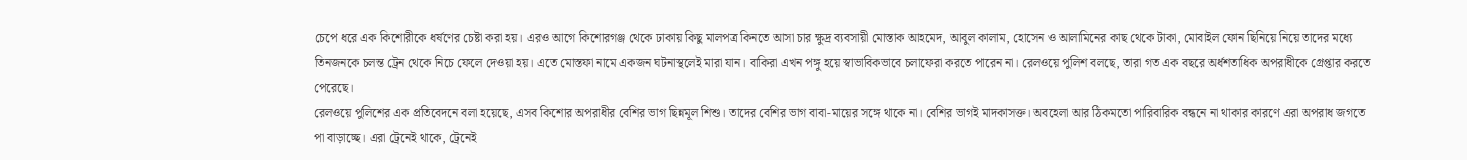চেপে ধরে এক কিশোরীকে ধর্ষণের চেষ্টা করা হয়। এরও আগে কিশোরগঞ্জ থেকে ঢাকায় কিছু মালপত্র কিনতে আসা চার ক্ষুদ্র ব্যবসায়ী মোস্তাক আহমেদ, আবুল কালাম, হোসেন ও আলামিনের কাছ থেকে টাকা, মোবাইল ফোন ছিনিয়ে নিয়ে তাদের মধ্যে তিনজনকে চলন্ত ট্রেন থেকে নিচে ফেলে দেওয়া হয়। এতে মোস্তফা নামে একজন ঘটনাস্থলেই মারা যান। বাকিরা এখন পঙ্গু হয়ে স্বাভাবিকভাবে চলাফেরা করতে পারেন না। রেলওয়ে পুলিশ বলছে, তারা গত এক বছরে অর্ধশতাধিক অপরাধীকে গ্রেপ্তার করতে পেরেছে।
রেলওয়ে পুলিশের এক প্রতিবেদনে বলা হয়েছে, এসব কিশোর অপরাধীর বেশির ভাগ ছিন্নমূল শিশু। তাদের বেশির ভাগ বাবা-মায়ের সঙ্গে থাকে না। বেশির ভাগই মাদকাসক্ত। অবহেলা আর ঠিকমতো পারিবারিক বন্ধনে না থাকার কারণে এরা অপরাধ জগতে পা বাড়াচ্ছে। এরা ট্রেনেই থাকে, ট্রেনেই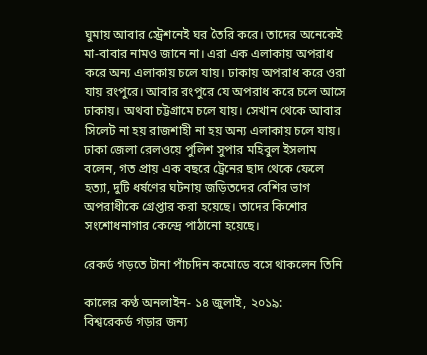ঘুমায় আবার স্ট্রেশনেই ঘর তৈরি করে। তাদের অনেকেই মা-বাবার নামও জানে না। এরা এক এলাকায় অপরাধ করে অন্য এলাকায় চলে যায়। ঢাকায় অপরাধ করে ওরা যায় রংপুরে। আবার রংপুরে যে অপরাধ করে চলে আসে ঢাকায়। অথবা চট্টগ্রামে চলে যায়। সেখান থেকে আবার সিলেট না হয় রাজশাহী না হয় অন্য এলাকায় চলে যায়।
ঢাকা জেলা রেলওয়ে পুলিশ সুপার মহিবুল ইসলাম বলেন, গত প্রায় এক বছরে ট্রেনের ছাদ থেকে ফেলে হত্যা, দুটি ধর্ষণের ঘটনায় জড়িতদের বেশির ভাগ অপরাধীকে গ্রেপ্তার করা হয়েছে। তাদের কিশোর সংশোধনাগার কেন্দ্রে পাঠানো হয়েছে।

রেকর্ড গড়তে টানা পাঁচদিন কমোডে বসে থাকলেন তিনি

কালের কণ্ঠ অনলাইন- ১৪ জুলাই, ২০১৯:
বিশ্বরেকর্ড গড়ার জন্য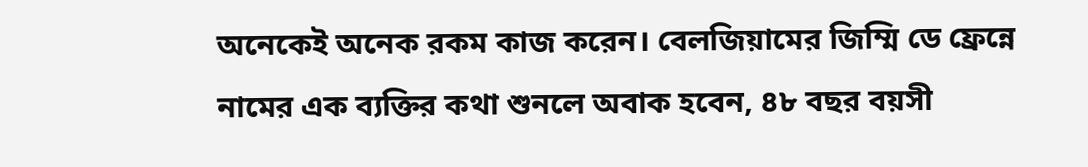অনেকেই অনেক রকম কাজ করেন। বেলজিয়ামের জিম্মি ডে ফ্রেন্নে নামের এক ব্যক্তির কথা শুনলে অবাক হবেন, ৪৮ বছর বয়সী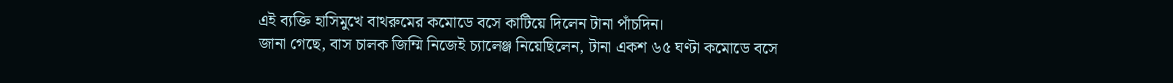এই ব্যক্তি হাসিমুখে বাথরুমের কমোডে বসে কাটিয়ে দিলেন টানা পাঁচদিন।
জানা গেছে, বাস চালক জিম্মি নিজেই চ্যালেঞ্জ নিয়েছিলেন, টানা একশ ৬৫ ঘণ্টা কমোডে বসে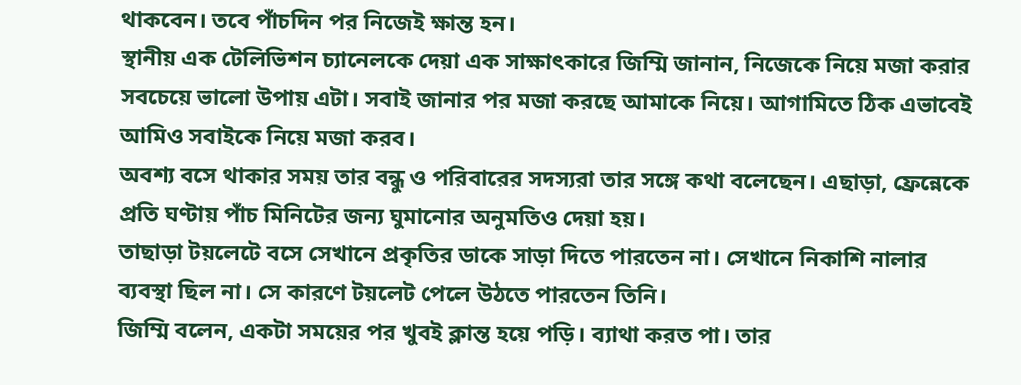থাকবেন। তবে পাঁচদিন পর নিজেই ক্ষান্ত হন।
স্থানীয় এক টেলিভিশন চ্যানেলকে দেয়া এক সাক্ষাৎকারে জিম্মি জানান, নিজেকে নিয়ে মজা করার সবচেয়ে ভালো উপায় এটা। সবাই জানার পর মজা করছে আমাকে নিয়ে। আগামিতে ঠিক এভাবেই আমিও সবাইকে নিয়ে মজা করব।
অবশ্য বসে থাকার সময় তার বন্ধু ও পরিবারের সদস্যরা তার সঙ্গে কথা বলেছেন। এছাড়া, ফ্রেন্নেকে প্রতি ঘণ্টায় পাঁচ মিনিটের জন্য ঘুমানোর অনুমতিও দেয়া হয়।
তাছাড়া টয়লেটে বসে সেখানে প্রকৃতির ডাকে সাড়া দিতে পারতেন না। সেখানে নিকাশি নালার ব্যবস্থা ছিল না। সে কারণে টয়লেট পেলে উঠতে পারতেন তিনি।
জিম্মি বলেন, একটা সময়ের পর খুবই ক্লান্ত হয়ে পড়ি। ব্যাথা করত পা। তার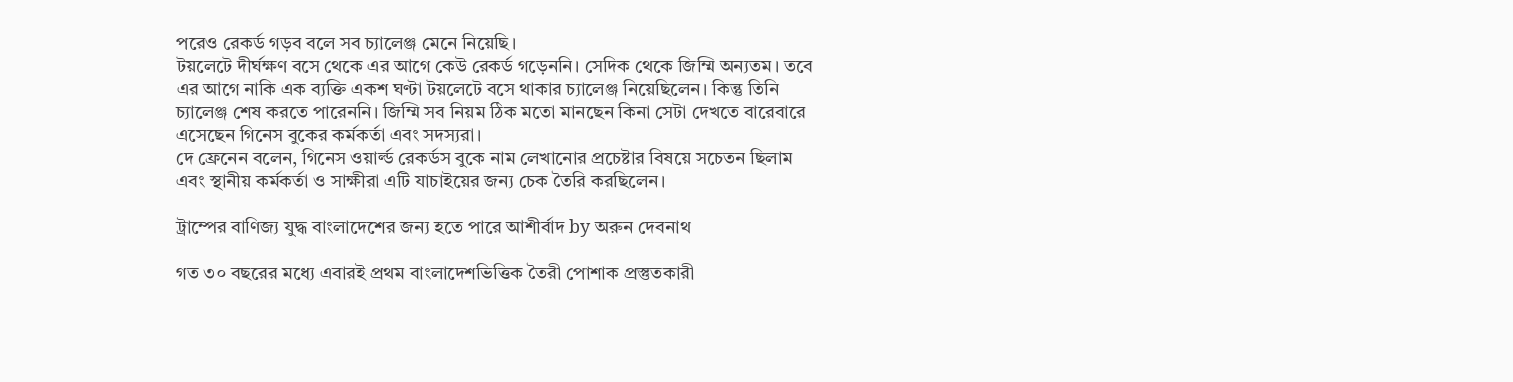পরেও রেকর্ড গড়ব বলে সব চ্যালেঞ্জ মেনে নিয়েছি।
টয়লেটে দীর্ঘক্ষণ বসে থেকে এর আগে কেউ রেকর্ড গড়েননি। সেদিক থেকে জিম্মি অন্যতম। তবে এর আগে নাকি এক ব্যক্তি একশ ঘণ্টা টয়লেটে বসে থাকার চ্যালেঞ্জ নিয়েছিলেন। কিন্তু তিনি চ্যালেঞ্জ শেষ করতে পারেননি। জিম্মি সব নিয়ম ঠিক মতো মানছেন কিনা সেটা দেখতে বারেবারে এসেছেন গিনেস বুকের কর্মকর্তা এবং সদস্যরা।
দে ফ্রেনেন বলেন, গিনেস ওয়ার্ল্ড রেকর্ডস বুকে নাম লেখানোর প্রচেষ্টার বিষয়ে সচেতন ছিলাম এবং স্থানীয় কর্মকর্তা ও সাক্ষীরা এটি যাচাইয়ের জন্য চেক তৈরি করছিলেন।

ট্রাম্পের বাণিজ্য যুদ্ধ বাংলাদেশের জন্য হতে পারে আশীর্বাদ by অরুন দেবনাথ

গত ৩০ বছরের মধ্যে এবারই প্রথম বাংলাদেশভিত্তিক তৈরী পোশাক প্রস্তুতকারী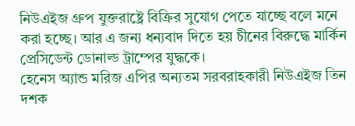নিউএইজ গ্রুপ যুক্তরাষ্ট্রে বিক্রির সুযোগ পেতে যাচ্ছে বলে মনে করা হচ্ছে। আর এ জন্য ধন্যবাদ দিতে হয় চীনের বিরুদ্ধে মার্কিন প্রেসিডেন্ট ডোনাল্ড ট্রাম্পের যুদ্ধকে।
হেনেস অ্যান্ড মরিজ এপির অন্যতম সরবরাহকারী নিউএইজ তিন দশক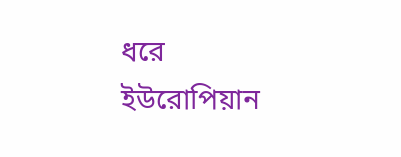ধরে ইউরোপিয়ান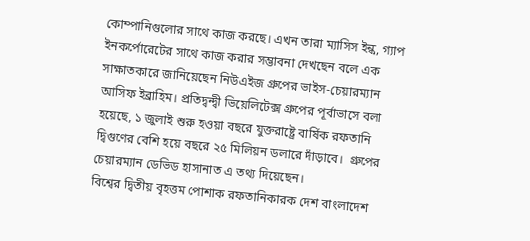কোম্পানিগুলোর সাথে কাজ করছে। এখন তারা ম্যাসিস ইন্ক, গ্যাপ ইনকর্পোরেটের সাথে কাজ করার সম্ভাবনা দেখছেন বলে এক সাক্ষাতকারে জানিয়েছেন নিউএইজ গ্রুপের ভাইস-চেয়ারম্যান আসিফ ইব্রাহিম। প্রতিদ্বন্দ্বী ভিয়েলিটেক্স গ্রুপের পূর্বাভাসে বলা হয়েছে, ১ জুলাই শুরু হওয়া বছরে যুক্তরাষ্ট্রে বার্ষিক রফতানি দ্বিগুণের বেশি হয়ে বছরে ২৫ মিলিয়ন ডলারে দাঁড়াবে।  গ্রুপের চেয়ারম্যান ডেভিড হাসানাত এ তথ্য দিয়েছেন।
বিশ্বের দ্বিতীয় বৃহত্তম পোশাক রফতানিকারক দেশ বাংলাদেশ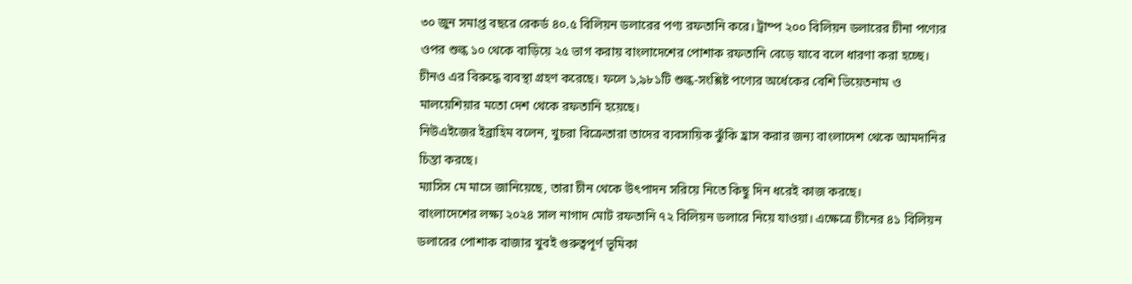৩০ জুন সমাপ্ত বছরে রেকর্ড ৪০.৫ বিলিয়ন ডলারের পণ্য রফতানি করে। ট্রাম্প ২০০ বিলিয়ন ডলারের চীনা পণ্যের ওপর শুল্ক ১০ থেকে বাড়িয়ে ২৫ ভাগ করায় বাংলাদেশের পোশাক রফতানি বেড়ে যাবে বলে ধারণা করা হচ্ছে। চীনও এর বিরুদ্ধে ব্যবস্থা গ্রহণ করেছে। ফলে ১,৯৮১টি শুল্ক-সংশ্লিষ্ট পণ্যের অর্ধেকের বেশি ভিয়েতনাম ও মালয়েশিয়ার মতো দেশ থেকে রফতানি হয়েছে।
নিউএইজের ইব্রাহিম বলেন, খুচরা বিক্রেতারা তাদের ব্যবসায়িক ঝুঁকি হ্রাস করার জন্য বাংলাদেশ থেকে আমদানির চিন্তা করছে।
ম্যাসিস মে মাসে জানিয়েছে, তারা চীন থেকে উৎপাদন সরিয়ে নিতে কিছু দিন ধরেই কাজ করছে।
বাংলাদেশের লক্ষ্য ২০২৪ সাল নাগাদ মোট রফতানি ৭২ বিলিয়ন ডলারে নিয়ে যাওয়া। এক্ষেত্রে চীনের ৪১ বিলিয়ন ডলারের পোশাক বাজার খুবই গুরুত্বপূর্ণ ভূমিকা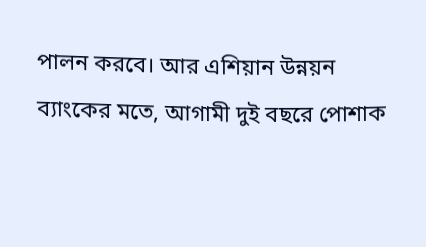পালন করবে। আর এশিয়ান উন্নয়ন ব্যাংকের মতে, আগামী দুই বছরে পোশাক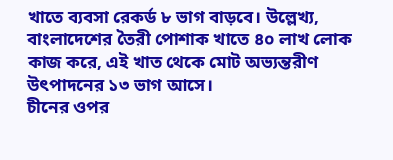খাতে ব্যবসা রেকর্ড ৮ ভাগ বাড়বে। উল্লেখ্য, বাংলাদেশের তৈরী পোশাক খাতে ৪০ লাখ লোক কাজ করে, এই খাত থেকে মোট অভ্যন্তরীণ উৎপাদনের ১৩ ভাগ আসে।
চীনের ওপর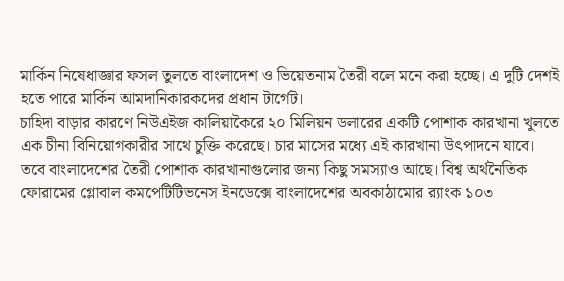মার্কিন নিষেধাজ্ঞার ফসল তুলতে বাংলাদেশ ও ভিয়েতনাম তৈরী বলে মনে করা হচ্ছে। এ দুটি দেশই হতে পারে মার্কিন আমদানিকারকদের প্রধান টার্গেট।
চাহিদা বাড়ার কারণে নিউএইজ কালিয়াকৈরে ২০ মিলিয়ন ডলারের একটি পোশাক কারখানা খুলতে এক চীনা বিনিয়োগকারীর সাথে চুক্তি করেছে। চার মাসের মধ্যে এই কারখানা উৎপাদনে যাবে।
তবে বাংলাদেশের তৈরী পোশাক কারখানাগুলোর জন্য কিছু সমস্যাও আছে। বিশ্ব অর্থনৈতিক ফোরামের গ্লোবাল কমপেটিটিভনেস ইনডেক্সে বাংলাদেশের অবকাঠামোর র‌্যাংক ১০৩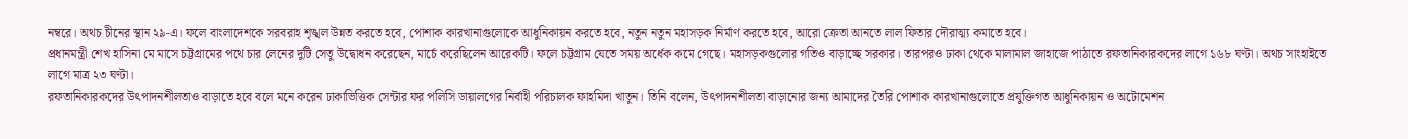নম্বরে। অথচ চীনের স্থান ২৯-এ। ফলে বাংলাদেশকে সরবরাহ শৃঙ্খল উন্নত করতে হবে, পোশাক কারখানাগুলোকে আধুনিকায়ন করতে হবে, নতুন নতুন মহাসড়ক নির্মাণ করতে হবে, আরো ক্রেতা আনতে লাল ফিতার দৌরাত্ম্য কমাতে হবে।
প্রধানমন্ত্রী শেখ হাসিনা মে মাসে চট্টগ্রামের পথে চার লেনের দুটি সেতু উদ্বোধন করেছেন, মার্চে করেছিলেন আরেকটি। ফলে চট্টগ্রাম যেতে সময় অর্ধেক কমে গেছে। মহাসড়কগুলোর গতিও বাড়াচ্ছে সরকার। তারপরও ঢাকা থেকে মালামাল জাহাজে পাঠাতে রফতানিকারকদের লাগে ১৬৮ ঘণ্টা। অথচ সাংহাইতে লাগে মাত্র ২৩ ঘণ্টা।
রফতানিকারকদের উৎপাদনশীলতাও বাড়াতে হবে বলে মনে করেন ঢাকাভিত্তিক সেন্টার ফর পলিসি ডায়ালগের নির্বাহী পরিচালক ফাহমিদা খাতুন। তিনি বলেন, উৎপাদনশীলতা বাড়ানোর জন্য আমাদের তৈরি পোশাক কারখানাগুলোতে প্রযুক্তিগত আধুনিকায়ন ও অটোমেশন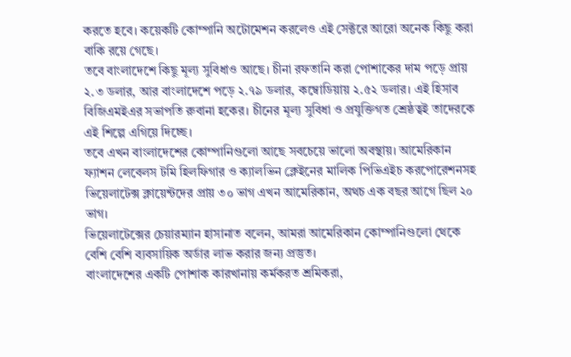করতে হবে। কয়েকটি কোম্পানি অটোমেশন করলেও এই সেক্টরে আরো অনেক কিছু করা বাকি রয়ে গেছে।
তবে বাংলাদেশে কিছু মূল্য সুবিধাও আছে। চীনা রফতানি করা পোশাকের দাম পড়ে প্রায় ২.৩ ডলার, আর বাংলাদেশে পড়ে ২.৭৯ ডলার, কম্বোডিয়ায় ২.৫২ ডলার। এই হিসাব বিজিএমইএর সভাপতি রুবানা হকের। চীনের মূল্য সুবিধা ও প্রযুক্তিগত শ্রেষ্ঠত্বই তাদেরকে এই শিল্পে এগিয়ে দিচ্ছে।
তবে এখন বাংলাদেশের কোম্পানিগুলো আছে সবচেয়ে ভালো অবস্থায়। আমেরিকান ফ্যাশন লেবেলস টমি হিলফিগার ও ক্যালভিন ক্লেইনের মালিক পিভিএইচ করপোরেশনসহ ভিয়েলাটেক্স ক্লায়েন্টদের প্রায় ৩০ ভাগ এখন আমেরিকান, অথচ এক বছর আগে ছিল ২০ ভাগ।
ভিয়েলাটেক্সের চেয়ারম্যান হাসানাত বলেন, আমরা আমেরিকান কোম্পানিগুলো থেকে বেশি বেশি ব্যবসায়িক অর্ডার লাভ করার জন্য প্রস্তুত।
বাংলাদেশের একটি পোশাক কারখানায় কর্মকরত শ্রমিকরা,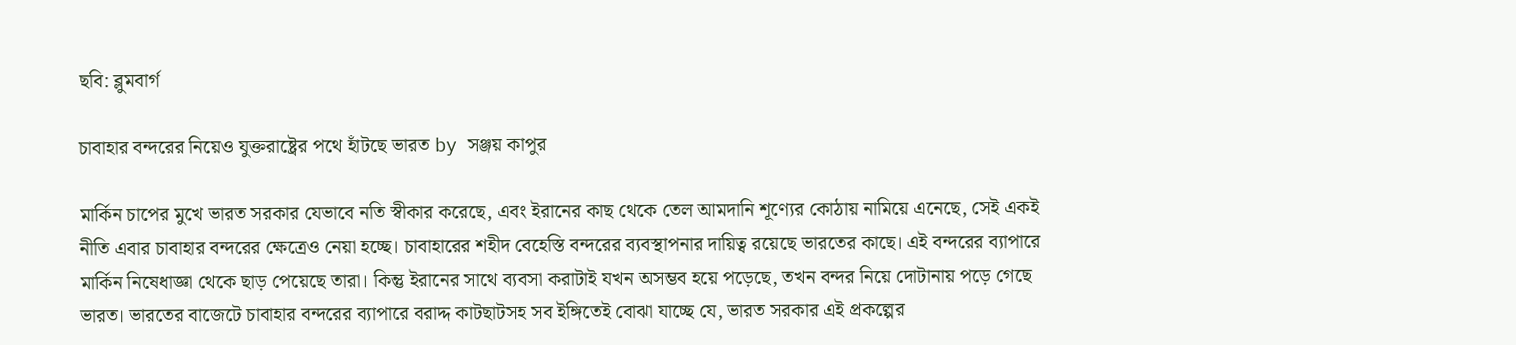ছবি: ব্লুমবার্গ

চাবাহার বন্দরের নিয়েও যুক্তরাষ্ট্রের পথে হাঁটছে ভারত by সঞ্জয় কাপুর

মার্কিন চাপের মুখে ভারত সরকার যেভাবে নতি স্বীকার করেছে, এবং ইরানের কাছ থেকে তেল আমদানি শূণ্যের কোঠায় নামিয়ে এনেছে, সেই একই নীতি এবার চাবাহার বন্দরের ক্ষেত্রেও নেয়া হচ্ছে। চাবাহারের শহীদ বেহেস্তি বন্দরের ব্যবস্থাপনার দায়িত্ব রয়েছে ভারতের কাছে। এই বন্দরের ব্যাপারে মার্কিন নিষেধাজ্ঞা থেকে ছাড় পেয়েছে তারা। কিন্তু ইরানের সাথে ব্যবসা করাটাই যখন অসম্ভব হয়ে পড়েছে, তখন বন্দর নিয়ে দোটানায় পড়ে গেছে ভারত। ভারতের বাজেটে চাবাহার বন্দরের ব্যাপারে বরাদ্দ কাটছাটসহ সব ইঙ্গিতেই বোঝা যাচ্ছে যে, ভারত সরকার এই প্রকল্পের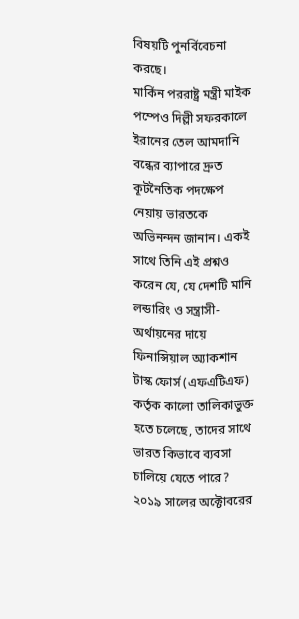বিষয়টি পুনর্বিবেচনা করছে।
মার্কিন পররাষ্ট্র মন্ত্রী মাইক পম্পেও দিল্লী সফরকালে ইরানের তেল আমদানি বন্ধের ব্যাপারে দ্রুত কূটনৈতিক পদক্ষেপ নেয়ায় ভারতকে অভিনন্দন জানান। একই সাথে তিনি এই প্রশ্নও করেন যে, যে দেশটি মানি লন্ডারিং ও সন্ত্রাসী-অর্থায়নের দায়ে ফিনান্সিয়াল অ্যাকশান টাস্ক ফোর্স (এফএটিএফ) কর্তৃক কালো তালিকাভুক্ত হতে চলেছে, তাদের সাথে ভারত কিভাবে ব্যবসা চালিয়ে যেতে পারে? ২০১৯ সালের অক্টোবরের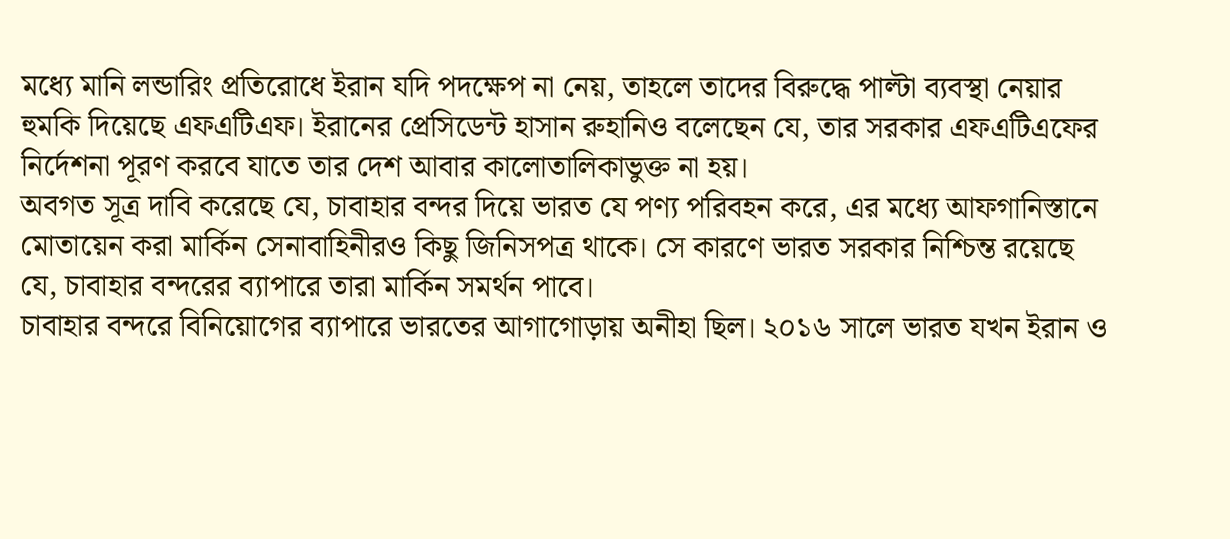মধ্যে মানি লন্ডারিং প্রতিরোধে ইরান যদি পদক্ষেপ না নেয়, তাহলে তাদের বিরুদ্ধে পাল্টা ব্যবস্থা নেয়ার হুমকি দিয়েছে এফএটিএফ। ইরানের প্রেসিডেন্ট হাসান রুহানিও বলেছেন যে, তার সরকার এফএটিএফের নির্দেশনা পূরণ করবে যাতে তার দেশ আবার কালোতালিকাভুক্ত না হয়।
অবগত সূত্র দাবি করেছে যে, চাবাহার বন্দর দিয়ে ভারত যে পণ্য পরিবহন করে, এর মধ্যে আফগানিস্তানে মোতায়েন করা মার্কিন সেনাবাহিনীরও কিছু জিনিসপত্র থাকে। সে কারণে ভারত সরকার নিশ্চিন্ত রয়েছে যে, চাবাহার বন্দরের ব্যাপারে তারা মার্কিন সমর্থন পাবে।
চাবাহার বন্দরে বিনিয়োগের ব্যাপারে ভারতের আগাগোড়ায় অনীহা ছিল। ২০১৬ সালে ভারত যখন ইরান ও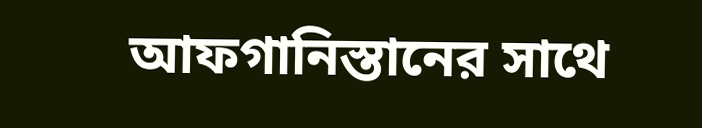আফগানিস্তানের সাথে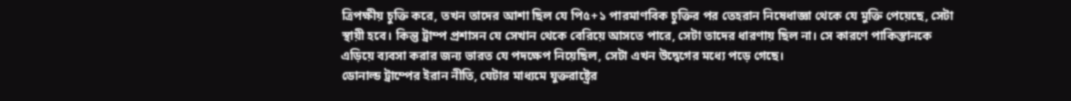ত্রিপক্ষীয় চুক্তি করে, তখন তাদের আশা ছিল যে পি৫+১ পারমাণবিক চুক্তির পর তেহরান নিষেধাজ্ঞা থেকে যে মুক্তি পেয়েছে, সেটা স্থায়ী হবে। কিন্তু ট্রাম্প প্রশাসন যে সেখান থেকে বেরিয়ে আসতে পারে, সেটা তাদের ধারণায় ছিল না। সে কারণে পাকিস্তানকে এড়িয়ে ব্যবসা করার জন্য ভারত যে পদক্ষেপ নিয়েছিল, সেটা এখন উদ্বেগের মধ্যে পড়ে গেছে।
ডোনাল্ড ট্রাম্পের ইরান নীতি, যেটার মাধ্যমে যুক্তরাষ্ট্রের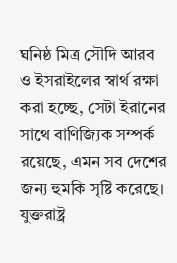ঘনিষ্ঠ মিত্র সৌদি আরব ও ইসরাইলের স্বার্থ রক্ষা করা হচ্ছে, সেটা ইরানের সাথে বাণিজ্যিক সম্পর্ক রয়েছে, এমন সব দেশের জন্য হুমকি সৃষ্টি করেছে। যুক্তরাষ্ট্র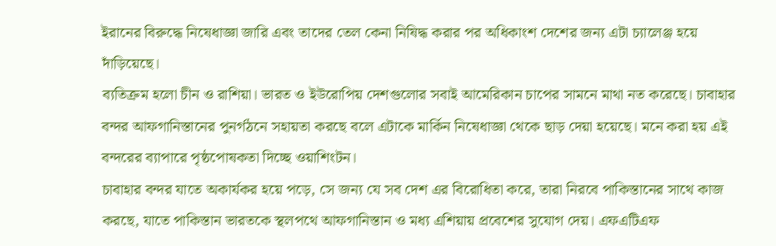ইরানের বিরুদ্ধে নিষেধাজ্ঞা জারি এবং তাদের তেল কেনা নিষিদ্ধ করার পর অধিকাংশ দেশের জন্য এটা চ্যালেঞ্জ হয়ে দাঁড়িয়েছে।
ব্যতিক্রম হলো চীন ও রাশিয়া। ভারত ও ইউরোপিয় দেশগুলোর সবাই আমেরিকান চাপের সামনে মাথা নত করেছে। চাবাহার বন্দর আফগানিস্তানের পুনর্গঠনে সহায়তা করছে বলে এটাকে মার্কিন নিষেধাজ্ঞা থেকে ছাড় দেয়া হয়েছে। মনে করা হয় এই বন্দরের ব্যাপারে পৃষ্ঠপোষকতা দিচ্ছে ওয়াশিংটন।
চাবাহার বন্দর যাতে অকার্যকর হয়ে পড়ে, সে জন্য যে সব দেশ এর বিরোধিতা করে, তারা নিরবে পাকিস্তানের সাথে কাজ করছে, যাতে পাকিস্তান ভারতকে স্থলপথে আফগানিস্তান ও মধ্য এশিয়ায় প্রবেশের সুযোগ দেয়। এফএটিএফ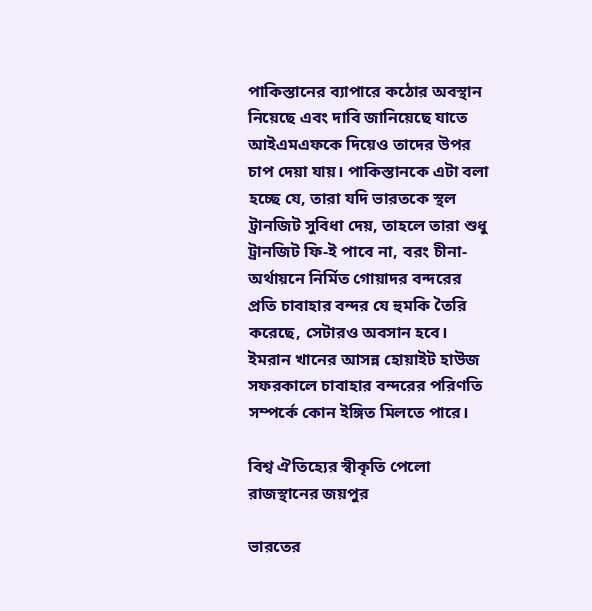পাকিস্তানের ব্যাপারে কঠোর অবস্থান নিয়েছে এবং দাবি জানিয়েছে যাতে আইএমএফকে দিয়েও তাদের উপর চাপ দেয়া যায়। পাকিস্তানকে এটা বলা হচ্ছে যে, তারা যদি ভারতকে স্থল ট্রানজিট সুবিধা দেয়, তাহলে তারা শুধু ট্রানজিট ফি-ই পাবে না, বরং চীনা-অর্থায়নে নির্মিত গোয়াদর বন্দরের প্রতি চাবাহার বন্দর যে হুমকি তৈরি করেছে, সেটারও অবসান হবে। ইমরান খানের আসন্ন হোয়াইট হাউজ সফরকালে চাবাহার বন্দরের পরিণতি সম্পর্কে কোন ইঙ্গিত মিলতে পারে।

বিশ্ব ঐতিহ্যের স্বীকৃতি পেলো রাজস্থানের জয়পুর

ভারতের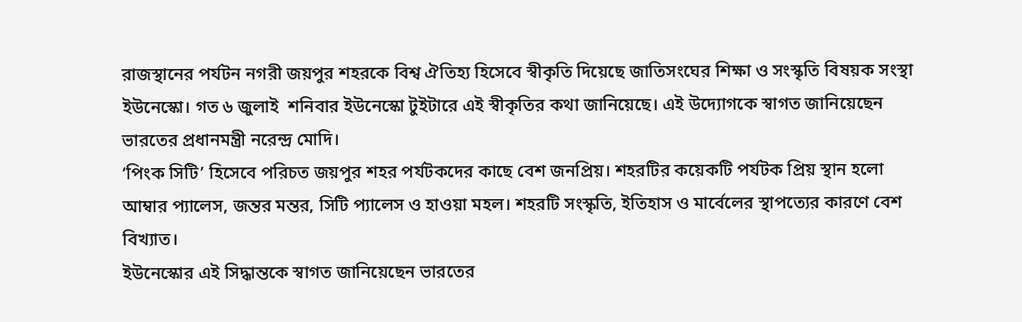রাজস্থানের পর্যটন নগরী জয়পুর শহরকে বিশ্ব ঐতিহ্য হিসেবে স্বীকৃতি দিয়েছে জাতিসংঘের শিক্ষা ও সংস্কৃতি বিষয়ক সংস্থা ইউনেস্কো। গত ৬ জুলাই  শনিবার ইউনেস্কো টুইটারে এই স্বীকৃতির কথা জানিয়েছে। এই উদ্যোগকে স্বাগত জানিয়েছেন ভারতের প্রধানমন্ত্রী নরেন্দ্র মোদি।
‘পিংক সিটি’ হিসেবে পরিচত জয়পুর শহর পর্যটকদের কাছে বেশ জনপ্রিয়। শহরটির কয়েকটি পর্যটক প্রিয় স্থান হলো আম্বার প্যালেস, জন্তর মন্তর, সিটি প্যালেস ও হাওয়া মহল। শহরটি সংস্কৃতি, ইতিহাস ও মার্বেলের স্থাপত্যের কারণে বেশ বিখ্যাত।
ইউনেস্কোর এই সিদ্ধান্তকে স্বাগত জানিয়েছেন ভারতের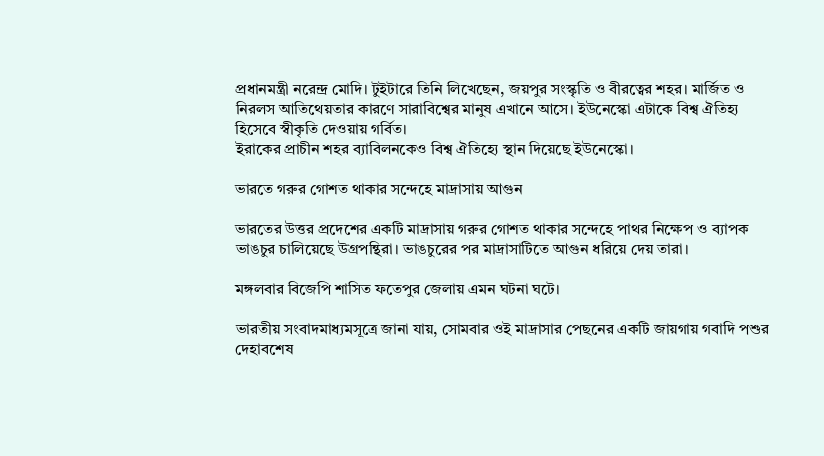প্রধানমন্ত্রী নরেন্দ্র মোদি। টুইটারে তিনি লিখেছেন, জয়পুর সংস্কৃতি ও বীরত্বের শহর। মার্জিত ও নিরলস আতিথেয়তার কারণে সারাবিশ্বের মানুষ এখানে আসে। ইউনেস্কো এটাকে বিশ্ব ঐতিহ্য হিসেবে স্বীকৃতি দেওয়ায় গর্বিত।
ইরাকের প্রাচীন শহর ব্যাবিলনকেও বিশ্ব ঐতিহ্যে স্থান দিয়েছে ইউনেস্কো।

ভারতে গরুর গোশত থাকার সন্দেহে মাদ্রাসায় আগুন

ভারতের উত্তর প্রদেশের একটি মাদ্রাসায় গরুর গোশত থাকার সন্দেহে পাথর নিক্ষেপ ও ব্যাপক ভাঙচুর চালিয়েছে উগ্রপন্থিরা। ভাঙচুরের পর মাদ্রাসাটিতে আগুন ধরিয়ে দেয় তারা।

মঙ্গলবার বিজেপি শাসিত ফতেপুর জেলায় এমন ঘটনা ঘটে।

ভারতীয় সংবাদমাধ্যমসূত্রে জানা যায়, সোমবার ওই মাদ্রাসার পেছনের একটি জায়গায় গবাদি পশুর দেহাবশেষ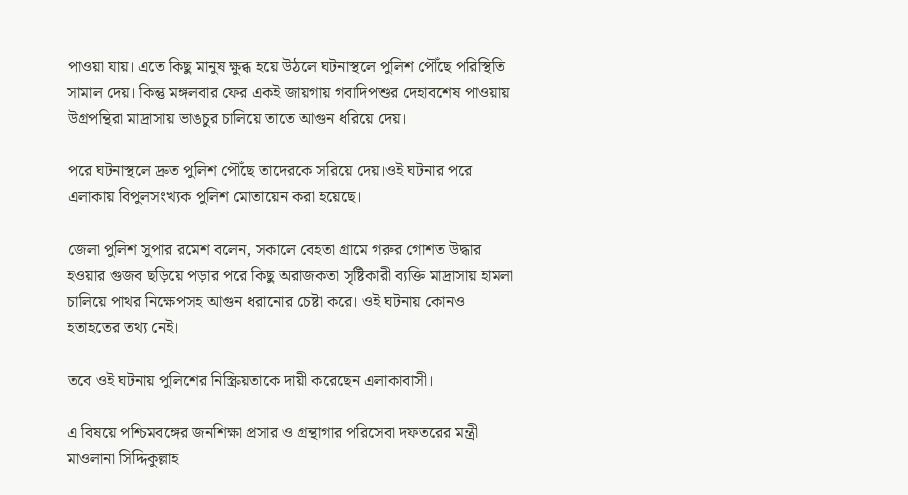পাওয়া যায়। এতে কিছু মানুষ ক্ষুব্ধ হয়ে উঠলে ঘটনাস্থলে পুলিশ পৌঁছে পরিস্থিতি সামাল দেয়। কিন্তু মঙ্গলবার ফের একই জায়গায় গবাদিপশুর দেহাবশেষ পাওয়ায় উগ্রপন্থিরা মাদ্রাসায় ভাঙচুর চালিয়ে তাতে আগুন ধরিয়ে দেয়।

পরে ঘটনাস্থলে দ্রুত পুলিশ পৌঁছে তাদেরকে সরিয়ে দেয়।ওই ঘটনার পরে এলাকায় বিপুলসংখ্যক পুলিশ মোতায়েন করা হয়েছে।

জেলা পুলিশ সুপার রমেশ বলেন, সকালে বেহতা গ্রামে গরুর গোশত উদ্ধার হওয়ার গুজব ছড়িয়ে পড়ার পরে কিছু অরাজকতা সৃষ্টিকারী ব্যক্তি মাদ্রাসায় হামলা চালিয়ে পাথর নিক্ষেপসহ আগুন ধরানোর চেষ্টা করে। ওই ঘটনায় কোনও হতাহতের তথ্য নেই।

তবে ওই ঘটনায় পুলিশের নিস্ক্রিয়তাকে দায়ী করেছেন এলাকাবাসী।

এ বিষয়ে পশ্চিমবঙ্গের জনশিক্ষা প্রসার ও গ্রন্থাগার পরিসেবা দফতরের মন্ত্রী মাওলানা সিদ্দিকুল্লাহ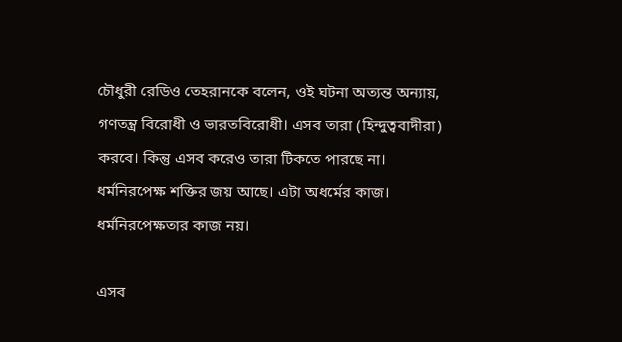চৌধুরী রেডিও তেহরানকে বলেন, ওই ঘটনা অত্যন্ত অন্যায়, গণতন্ত্র বিরোধী ও ভারতবিরোধী। এসব তারা (হিন্দুত্ববাদীরা) করবে। কিন্তু এসব করেও তারা টিকতে পারছে না। ধর্মনিরপেক্ষ শক্তির জয় আছে। এটা অধর্মের কাজ। ধর্মনিরপেক্ষতার কাজ নয়।

এসব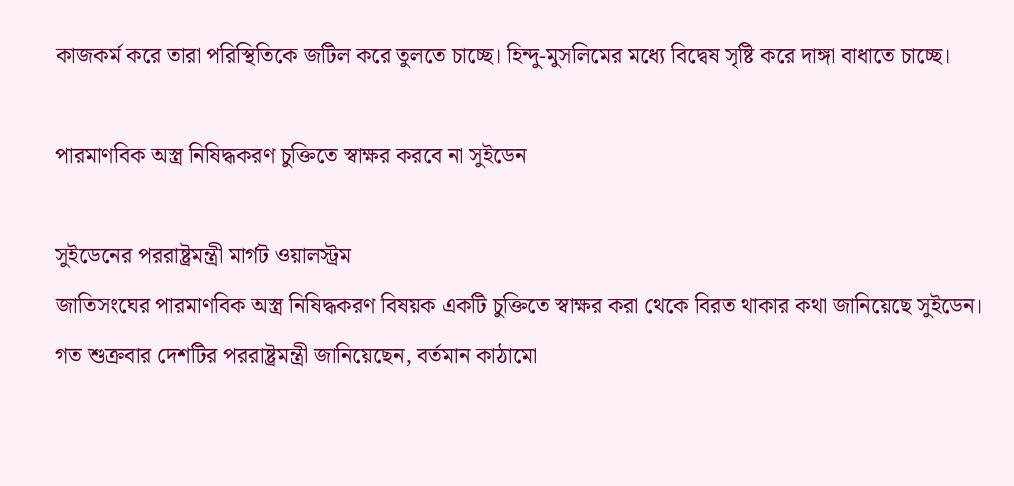কাজকর্ম করে তারা পরিস্থিতিকে জটিল করে তুলতে চাচ্ছে। হিন্দু-মুসলিমের মধ্যে বিদ্বেষ সৃষ্টি করে দাঙ্গা বাধাতে চাচ্ছে।

পারমাণবিক অস্ত্র নিষিদ্ধকরণ চুক্তিতে স্বাক্ষর করবে না সুইডেন

সুইডেনের পররাষ্ট্রমন্ত্রী মার্গট ওয়ালস্ট্রম
জাতিসংঘের পারমাণবিক অস্ত্র নিষিদ্ধকরণ বিষয়ক একটি চুক্তিতে স্বাক্ষর করা থেকে বিরত থাকার কথা জানিয়েছে সুইডেন। গত শুক্রবার দেশটির পররাষ্ট্রমন্ত্রী জানিয়েছেন, বর্তমান কাঠামো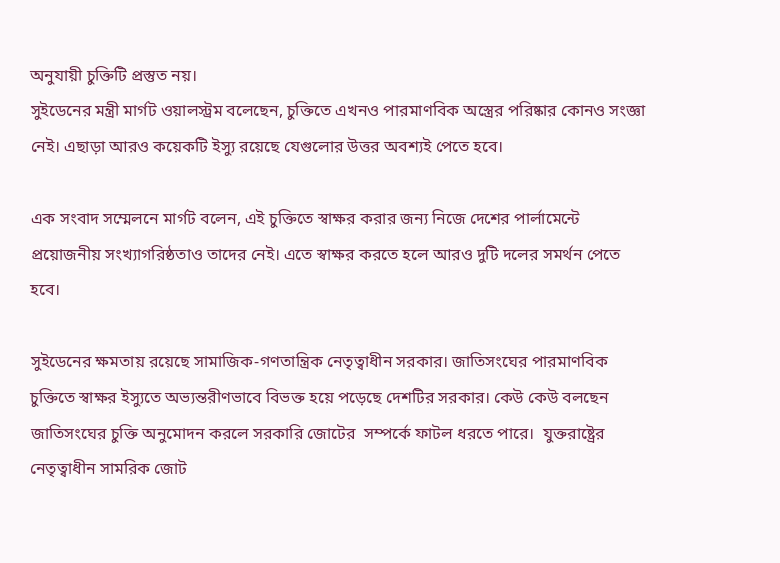অনুযায়ী চুক্তিটি প্রস্তুত নয়।
সুইডেনের মন্ত্রী মার্গট ওয়ালস্ট্রম বলেছেন, চুক্তিতে এখনও পারমাণবিক অস্ত্রের পরিষ্কার কোনও সংজ্ঞা নেই। এছাড়া আরও কয়েকটি ইস্যু রয়েছে যেগুলোর উত্তর অবশ্যই পেতে হবে।

এক সংবাদ সম্মেলনে মার্গট বলেন, এই চুক্তিতে স্বাক্ষর করার জন্য নিজে দেশের পার্লামেন্টে প্রয়োজনীয় সংখ্যাগরিষ্ঠতাও তাদের নেই। এতে স্বাক্ষর করতে হলে আরও দুটি দলের সমর্থন পেতে হবে।

সুইডেনের ক্ষমতায় রয়েছে সামাজিক-গণতান্ত্রিক নেতৃত্বাধীন সরকার। জাতিসংঘের পারমাণবিক চুক্তিতে স্বাক্ষর ইস্যুতে অভ্যন্তরীণভাবে বিভক্ত হয়ে পড়েছে দেশটির সরকার। কেউ কেউ বলছেন জাতিসংঘের চুক্তি অনুমোদন করলে সরকারি জোটের  সম্পর্কে ফাটল ধরতে পারে।  যুক্তরাষ্ট্রের নেতৃত্বাধীন সামরিক জোট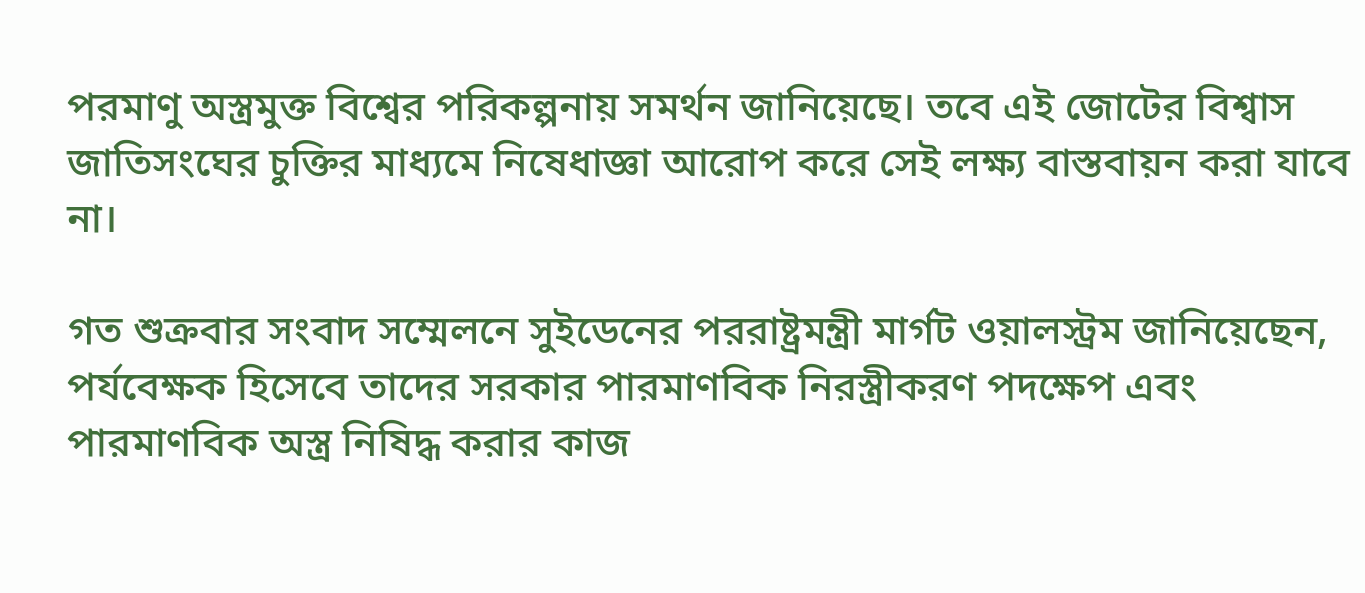পরমাণু অস্ত্রমুক্ত বিশ্বের পরিকল্পনায় সমর্থন জানিয়েছে। তবে এই জোটের বিশ্বাস জাতিসংঘের চুক্তির মাধ্যমে নিষেধাজ্ঞা আরোপ করে সেই লক্ষ্য বাস্তবায়ন করা যাবে না।

গত শুক্রবার সংবাদ সম্মেলনে সুইডেনের পররাষ্ট্রমন্ত্রী মার্গট ওয়ালস্ট্রম জানিয়েছেন, পর্যবেক্ষক হিসেবে তাদের সরকার পারমাণবিক নিরস্ত্রীকরণ পদক্ষেপ এবং পারমাণবিক অস্ত্র নিষিদ্ধ করার কাজ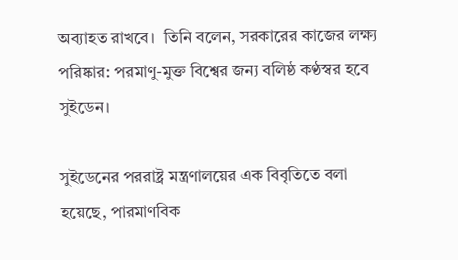অব্যাহত রাখবে।  তিনি বলেন, সরকারের কাজের লক্ষ্য পরিষ্কার: পরমাণু-মুক্ত বিশ্বের জন্য বলিষ্ঠ কণ্ঠস্বর হবে সুইডেন।

সুইডেনের পররাষ্ট্র মন্ত্রণালয়ের এক বিবৃতিতে বলা হয়েছে, পারমাণবিক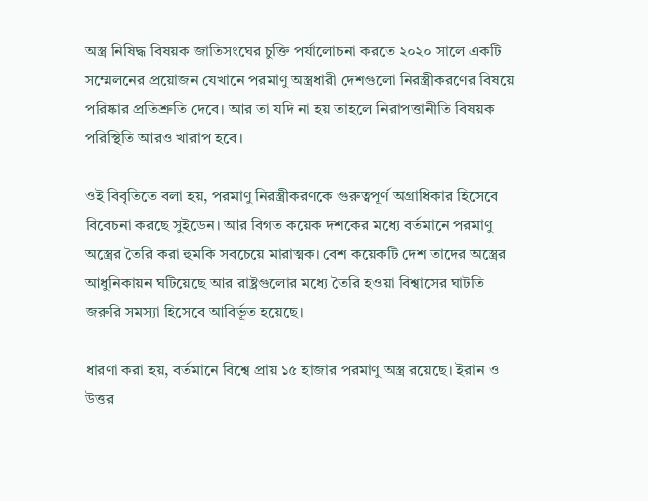অস্ত্র নিষিদ্ধ বিষয়ক জাতিসংঘের চুক্তি পর্যালোচনা করতে ২০২০ সালে একটি সম্মেলনের প্রয়োজন যেখানে পরমাণু অস্ত্রধারী দেশগুলো নিরস্ত্রীকরণের বিষয়ে পরিষ্কার প্রতিশ্রুতি দেবে। আর তা যদি না হয় তাহলে নিরাপত্তানীতি বিষয়ক পরিস্থিতি আরও খারাপ হবে।

ওই বিবৃতিতে বলা হয়, পরমাণু নিরস্ত্রীকরণকে গুরুত্বপূর্ণ অগ্রাধিকার হিসেবে বিবেচনা করছে সুইডেন। আর বিগত কয়েক দশকের মধ্যে বর্তমানে পরমাণু অস্ত্রের তৈরি করা হুমকি সবচেয়ে মারাত্মক। বেশ কয়েকটি দেশ তাদের অস্ত্রের আধুনিকায়ন ঘটিয়েছে আর রাষ্ট্রগুলোর মধ্যে তৈরি হওয়া বিশ্বাসের ঘাটতি জরুরি সমস্যা হিসেবে আবির্ভূত হয়েছে।

ধারণা করা হয়, বর্তমানে বিশ্বে প্রায় ১৫ হাজার পরমাণু অস্ত্র রয়েছে। ইরান ও উত্তর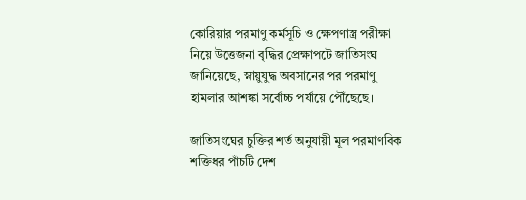কোরিয়ার পরমাণু কর্মসূচি ও ক্ষেপণাস্ত্র পরীক্ষা নিয়ে উত্তেজনা বৃদ্ধির প্রেক্ষাপটে জাতিসংঘ জানিয়েছে, স্নায়ুযুদ্ধ অবসানের পর পরমাণু হামলার আশঙ্কা সর্বোচ্চ পর্যায়ে পৌঁছেছে।

জাতিসংঘের চুক্তির শর্ত অনুযায়ী মূল পরমাণবিক শক্তিধর পাঁচটি দেশ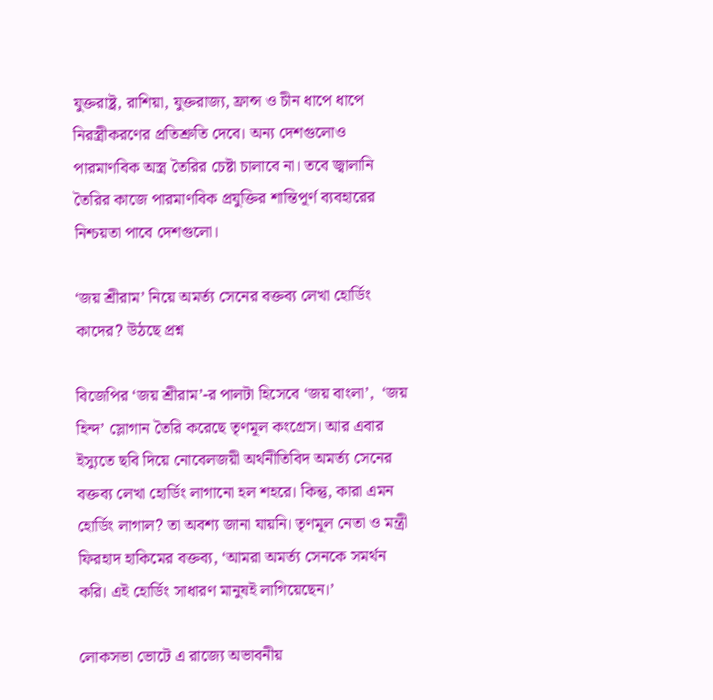যুক্তরাষ্ট্র, রাশিয়া, যুক্তরাজ্য, ফ্রান্স ও চীন ধাপে ধাপে নিরস্ত্রীকরণের প্রতিশ্রুতি দেবে। অন্য দেশগুলোও পারমাণবিক অস্ত্র তৈরির চেষ্টা চালাবে না। তবে জ্বালানি তৈরির কাজে পারমাণবিক প্রযুক্তির শান্তিপূর্ণ ব্যবহারের নিশ্চয়তা পাবে দেশগুলো।

‘জয় শ্রীরাম’ নিয়ে অমর্ত্য সেনের বক্তব্য লেখা হোর্ডিং কাদের? উঠছে প্রশ্ন

বিজেপির ‘জয় শ্রীরাম’-র পালটা হিসেবে ‘জয় বাংলা’,  ‘জয় হিন্দ’ স্লোগান তৈরি করেছে তৃণমূল কংগ্রেস। আর এবার ইস্যুতে ছবি দিয়ে নোবেলজয়ী অর্থনীতিবিদ অমর্ত্য সেনের বক্তব্য লেখা হোর্ডিং লাগানো হল শহরে। কিন্তু, কারা এমন হোর্ডিং লাগাল? তা অবশ্য জানা যায়নি। তৃণমূল নেতা ও মন্ত্রী ফিরহাদ হাকিমের বক্তব্য, ‘আমরা অমর্ত্য সেনকে সমর্থন করি। এই হোর্ডিং সাধারণ মানুষই লাগিয়েছেন।’

লোকসভা ভোটে এ রাজ্যে অভাবনীয়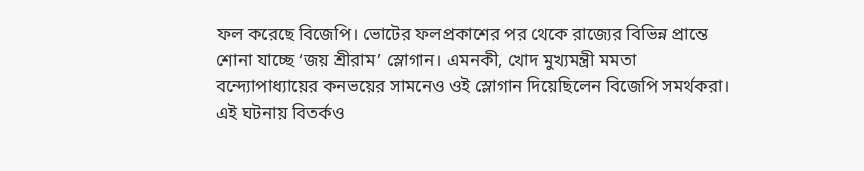ফল করেছে বিজেপি। ভোটের ফলপ্রকাশের পর থেকে রাজ্যের বিভিন্ন প্রান্তে শোনা যাচ্ছে ‘জয় শ্রীরাম’ স্লোগান। এমনকী, খোদ মুখ্যমন্ত্রী মমতা বন্দ্যোপাধ্যায়ের কনভয়ের সামনেও ওই স্লোগান দিয়েছিলেন বিজেপি সমর্থকরা। এই ঘটনায় বিতর্কও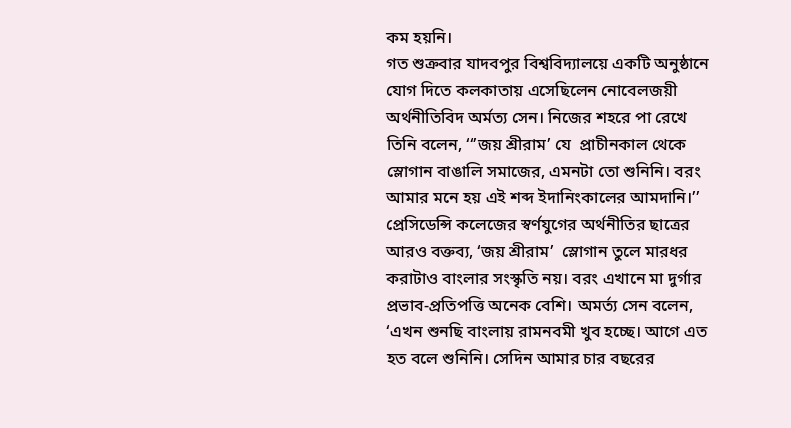কম হয়নি।
গত শুক্রবার যাদবপুর বিশ্ববিদ্যালয়ে একটি অনুষ্ঠানে যোগ দিতে কলকাতায় এসেছিলেন নোবেলজয়ী অর্থনীতিবিদ অর্মত্য সেন। নিজের শহরে পা রেখে তিনি বলেন, ‘‘’জয় শ্রীরাম’ যে  প্রাচীনকাল থেকে স্লোগান বাঙালি সমাজের, এমনটা তো শুনিনি। বরং আমার মনে হয় এই শব্দ ইদানিংকালের আমদানি।’’ প্রেসিডেন্সি কলেজের স্বর্ণযুগের অর্থনীতির ছাত্রের আরও বক্তব্য, ‘জয় শ্রীরাম’  স্লোগান তুলে মারধর করাটাও বাংলার সংস্কৃতি নয়। বরং এখানে মা দুর্গার প্রভাব-প্রতিপত্তি অনেক বেশি। অমর্ত্য সেন বলেন, ‘এখন শুনছি বাংলায় রামনবমী খুব হচ্ছে। আগে এত হত বলে শুনিনি। সেদিন আমার চার বছরের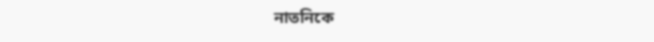নাতনিকে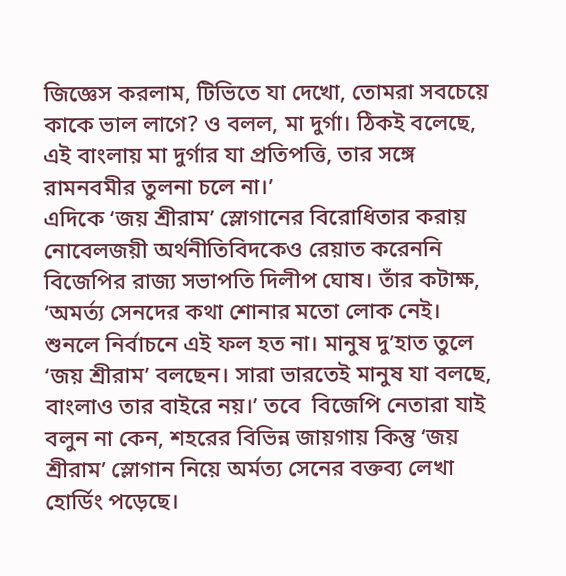জিজ্ঞেস করলাম, টিভিতে যা দেখো, তোমরা সবচেয়ে কাকে ভাল লাগে? ও বলল, মা দুর্গা। ঠিকই বলেছে, এই বাংলায় মা দুর্গার যা প্রতিপত্তি, তার সঙ্গে রামনবমীর তুলনা চলে না।’
এদিকে ‘জয় শ্রীরাম’ স্লোগানের বিরোধিতার করায় নোবেলজয়ী অর্থনীতিবিদকেও রেয়াত করেননি বিজেপির রাজ্য সভাপতি দিলীপ ঘোষ। তাঁর কটাক্ষ, ‘অমর্ত্য সেনদের কথা শোনার মতো লোক নেই। শুনলে নির্বাচনে এই ফল হত না। মানুষ দু’হাত তুলে ‘জয় শ্রীরাম’ বলছেন। সারা ভারতেই মানুষ যা বলছে, বাংলাও তার বাইরে নয়।’ তবে  বিজেপি নেতারা যাই বলুন না কেন, শহরের বিভিন্ন জায়গায় কিন্তু ‘জয় শ্রীরাম’ স্লোগান নিয়ে অর্মত্য সেনের বক্তব্য লেখা হোর্ডিং পড়েছে।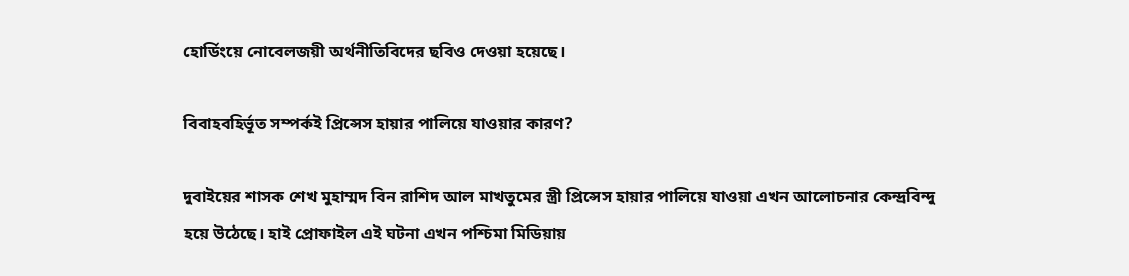হোর্ডিংয়ে নোবেলজয়ী অর্থনীতিবিদের ছবিও দেওয়া হয়েছে।

বিবাহবহির্ভূত সম্পর্কই প্রিন্সেস হায়ার পালিয়ে যাওয়ার কারণ?

দুবাইয়ের শাসক শেখ মুহাম্মদ বিন রাশিদ আল মাখতুমের স্ত্রী প্রিন্সেস হায়ার পালিয়ে যাওয়া এখন আলোচনার কেন্দ্রবিন্দু হয়ে উঠেছে। হাই প্রোফাইল এই ঘটনা এখন পশ্চিমা মিডিয়ায়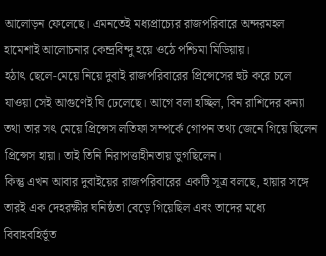আলোড়ন ফেলেছে। এমনতেই মধ্যপ্রাচ্যের রাজপরিবারে অন্দরমহল হামেশাই আলোচনার কেন্দ্রবিন্দু হয়ে ওঠে পশ্চিমা মিডিয়ায়।
হঠাৎ ছেলে-মেয়ে নিয়ে দুবাই রাজপরিবারের প্রিন্সেসের হুট করে চলে যাওয়া সেই আগুণেই ঘি ঢেলেছে। আগে বলা হচ্ছিল, বিন রাশিদের কন্যা তথা তার সৎ মেয়ে প্রিন্সেস লতিফা সম্পর্কে গোপন তথ্য জেনে গিয়ে ছিলেন প্রিন্সেস হায়া। তাই তিনি নিরাপত্তাহীনতায় ভুগছিলেন।
কিন্তু এখন আবার দুবাইয়ের রাজপরিবারের একটি সূত্র বলছে, হায়ার সঙ্গে তারই এক দেহরক্ষীর ঘনিষ্ঠতা বেড়ে গিয়েছিল এবং তাদের মধ্যে বিবাহবহির্ভূত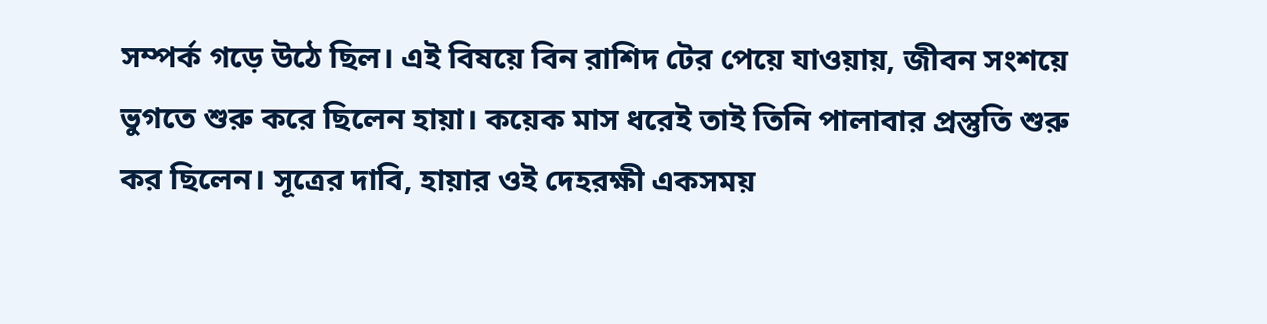সম্পর্ক গড়ে উঠে ছিল। এই বিষয়ে বিন রাশিদ টের পেয়ে যাওয়ায়, জীবন সংশয়ে ভুগতে শুরু করে ছিলেন হায়া। কয়েক মাস ধরেই তাই তিনি পালাবার প্রস্তুতি শুরু কর ছিলেন। সূত্রের দাবি, হায়ার ওই দেহরক্ষী একসময়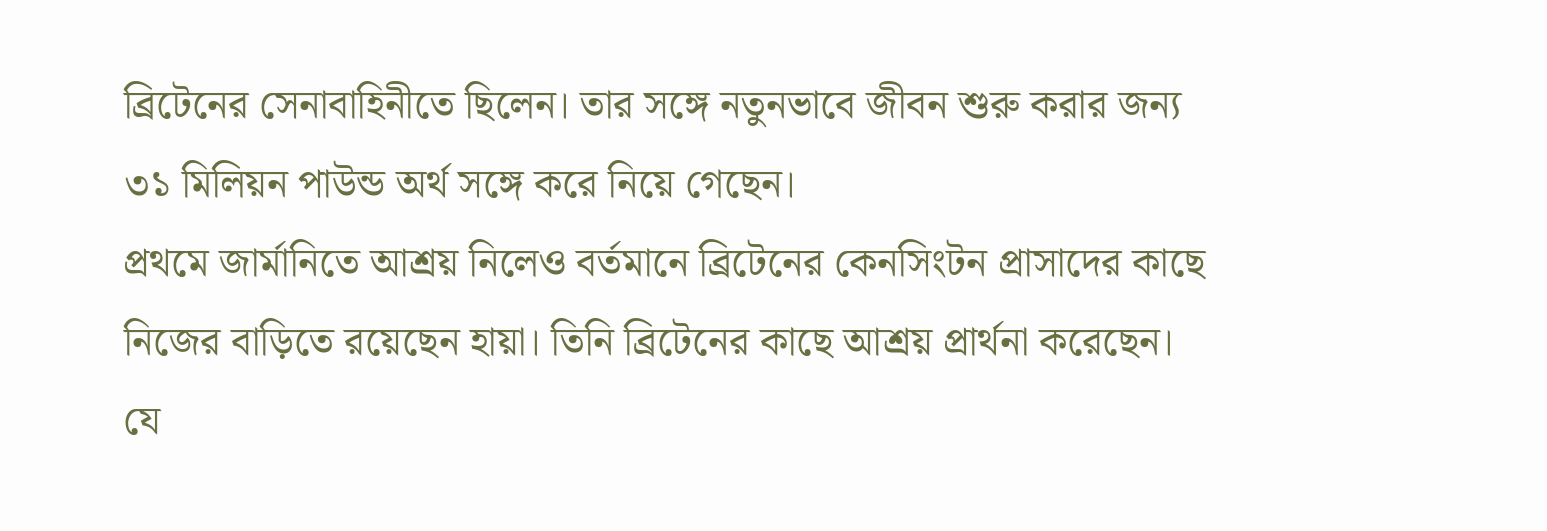ব্রিটেনের সেনাবাহিনীতে ছিলেন। তার সঙ্গে নতুনভাবে জীবন শুরু করার জন্য ৩১ মিলিয়ন পাউন্ড অর্থ সঙ্গে করে নিয়ে গেছেন।
প্রথমে জার্মানিতে আশ্রয় নিলেও বর্তমানে ব্রিটেনের কেনসিংটন প্রাসাদের কাছে নিজের বাড়িতে রয়েছেন হায়া। তিনি ব্রিটেনের কাছে আশ্রয় প্রার্থনা করেছেন। যে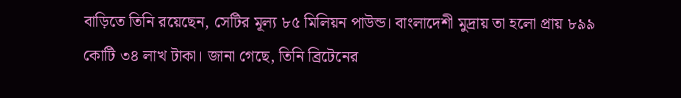বাড়িতে তিনি রয়েছেন, সেটির মূল্য ৮৫ মিলিয়ন পাউন্ড। বাংলাদেশী মুদ্রায় তা হলো প্রায় ৮৯৯ কোটি ৩৪ লাখ টাকা। জানা গেছে, তিনি ব্রিটেনের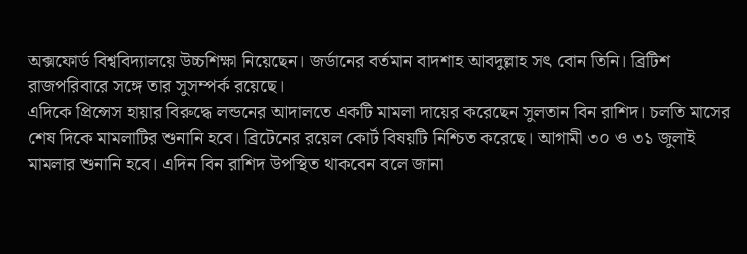অক্সফোর্ড বিশ্ববিদ্যালয়ে উচ্চশিক্ষা নিয়েছেন। জর্ডানের বর্তমান বাদশাহ আবদুল্লাহ সৎ বোন তিনি। ব্রিটিশ রাজপরিবারে সঙ্গে তার সুসম্পর্ক রয়েছে।
এদিকে প্রিন্সেস হায়ার বিরুদ্ধে লন্ডনের আদালতে একটি মামলা দায়ের করেছেন সুলতান বিন রাশিদ। চলতি মাসের শেষ দিকে মামলাটির শুনানি হবে। ব্রিটেনের রয়েল কোর্ট বিষয়টি নিশ্চিত করেছে। আগামী ৩০ ও ৩১ জুলাই মামলার শুনানি হবে। এদিন বিন রাশিদ উপস্থিত থাকবেন বলে জানা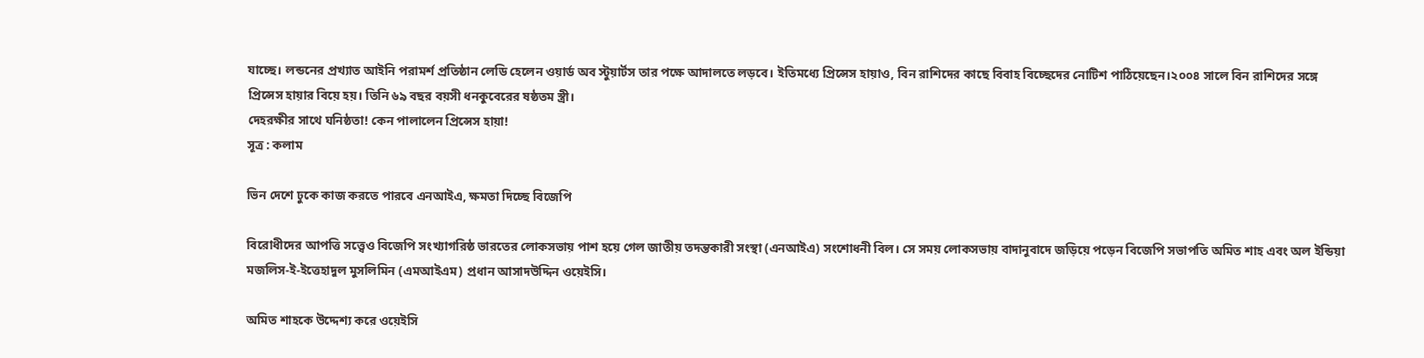যাচ্ছে। লন্ডনের প্রখ্যাত আইনি পরামর্শ প্রতিষ্ঠান লেডি হেলেন ওয়ার্ড অব স্টুয়ার্টস তার পক্ষে আদালতে লড়বে। ইতিমধ্যে প্রিন্সেস হায়াও, বিন রাশিদের কাছে বিবাহ বিচ্ছেদের নোটিশ পাঠিয়েছেন।২০০৪ সালে বিন রাশিদের সঙ্গে প্রিন্সেস হায়ার বিয়ে হয়। তিনি ৬৯ বছর বয়সী ধনকুবেরের ষষ্ঠতম স্ত্রী।
দেহরক্ষীর সাথে ঘনিষ্ঠতা! কেন পালালেন প্রিন্সেস হায়া!
সূত্র : কলাম

ভিন দেশে ঢুকে কাজ করতে পারবে এনআইএ, ক্ষমতা দিচ্ছে বিজেপি

বিরোধীদের আপত্তি সত্ত্বেও বিজেপি সংখ্যাগরিষ্ঠ ভারতের লোকসভায় পাশ হয়ে গেল জাতীয় তদন্তকারী সংস্থা (এনআইএ) সংশোধনী বিল। সে সময় লোকসভায় বাদানুবাদে জড়িয়ে পড়েন বিজেপি সভাপতি অমিত শাহ এবং অল ইন্ডিয়া মজলিস-ই-ইত্তেহাদুল মুসলিমিন (এমআইএম) প্রধান আসাদউদ্দিন ওয়েইসি।

অমিত শাহকে উদ্দেশ্য করে ওয়েইসি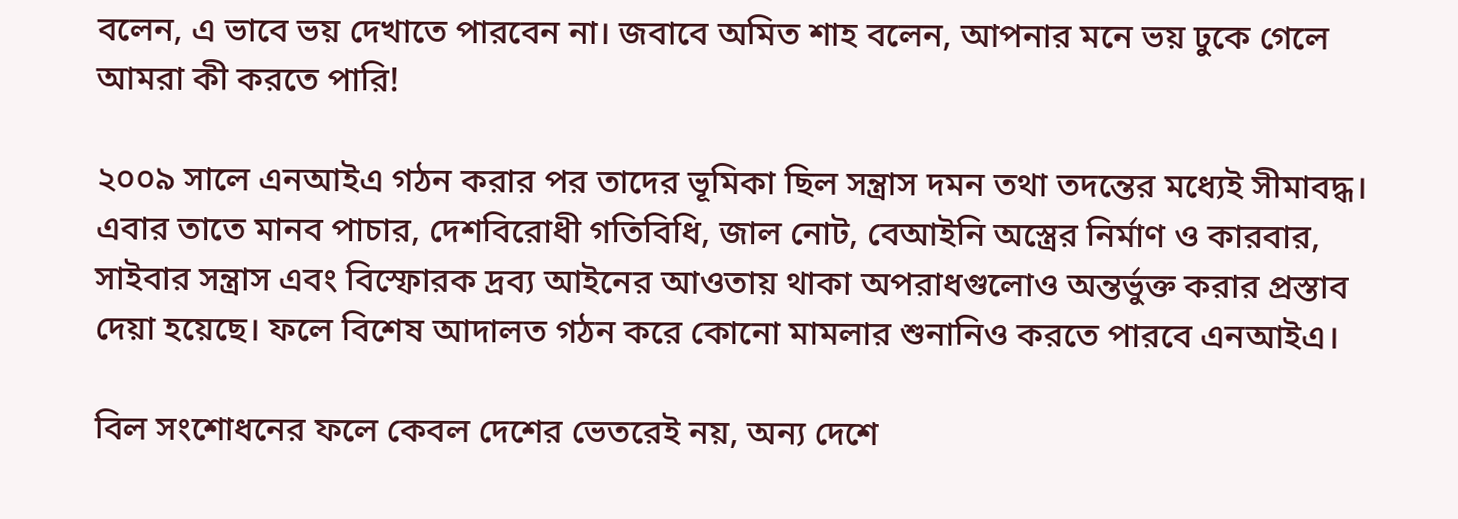বলেন, এ ভাবে ভয় দেখাতে পারবেন না। জবাবে অমিত শাহ বলেন, আপনার মনে ভয় ঢুকে গেলে আমরা কী করতে পারি!

২০০৯ সালে এনআইএ গঠন করার পর তাদের ভূমিকা ছিল সন্ত্রাস দমন তথা তদন্তের মধ্যেই সীমাবদ্ধ। এবার তাতে মানব পাচার, দেশবিরোধী গতিবিধি, জাল নোট, বেআইনি অস্ত্রের নির্মাণ ও কারবার, সাইবার সন্ত্রাস এবং বিস্ফোরক দ্রব্য আইনের আওতায় থাকা অপরাধগুলোও অন্তর্ভুক্ত করার প্রস্তাব দেয়া হয়েছে। ফলে বিশেষ আদালত গঠন করে কোনো মামলার শুনানিও করতে পারবে এনআইএ।

বিল সংশোধনের ফলে কেবল দেশের ভেতরেই নয়, অন্য দেশে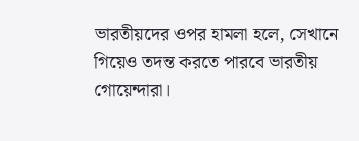ভারতীয়দের ওপর হামলা হলে, সেখানে গিয়েও তদন্ত করতে পারবে ভারতীয় গোয়েন্দারা।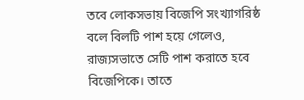তবে লোকসভায় বিজেপি সংখ্যাগরিষ্ঠ বলে বিলটি পাশ হয়ে গেলেও, রাজ্যসভাতে সেটি পাশ করাতে হবে বিজেপিকে। তাতে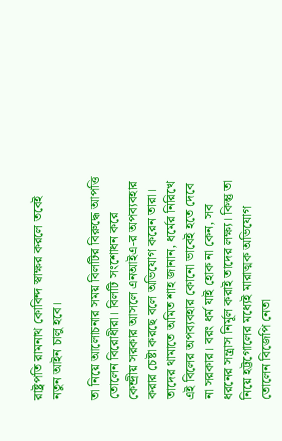রাষ্ট্রপতি রামনাথ কোবিন্দ স্বাক্ষর করলে তবেই নতুন আইন চালু হবে।

তা নিয়ে আলোচনার সময় বিলটির বিরুদ্ধে আপত্তি তোলেন বিরোধীরা। বিলটি সংশোধন করে কেন্দ্রীয় সরকার আসলে এনআইএ-র অপব্যবহার করার চেষ্টা করছে বলে অভিযোগ করেন তারা। তাদের থামাতে অমিত শাহ জানান, ধর্মের নিরিখে এই বিলের অপব্যবহার কোনো ভাবেই হতে দেবে না সরকার। বরং ধর্ম যাই হোক না কেন, সব ধরনের সন্ত্রাস নির্মূল করাই তাদের লক্ষ্য। কিন্তু তা নিয়ে হট্টগোলের মধ্যেই মারাত্মক অভিযোগ তোলেন বিজেপি নেতা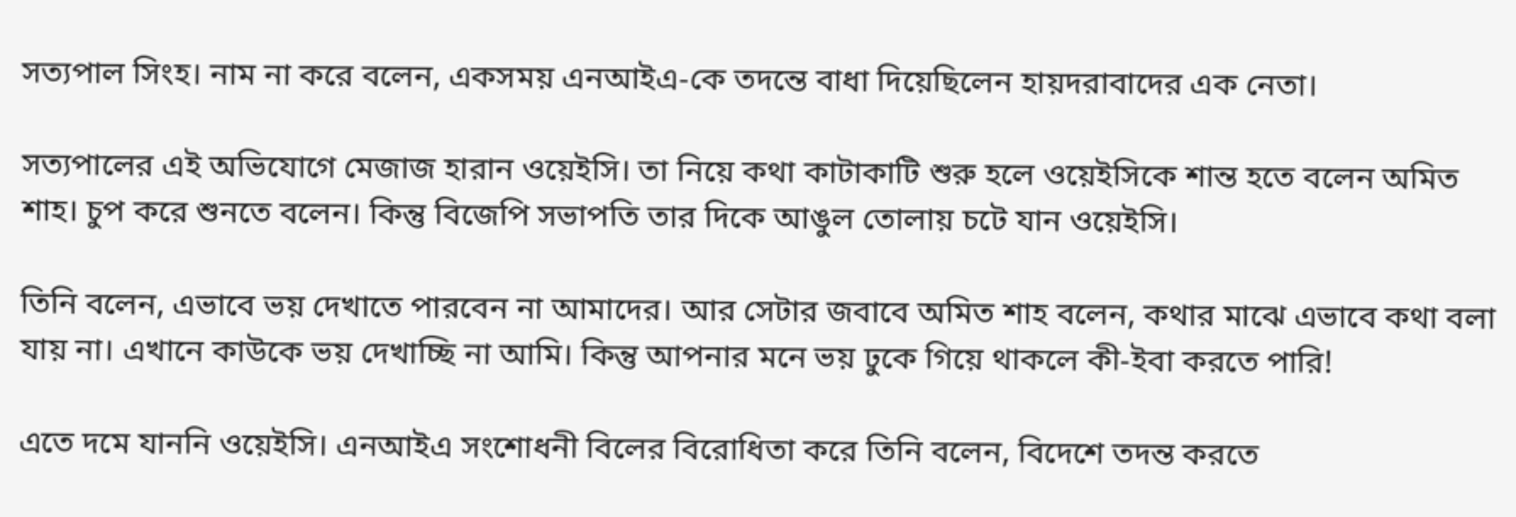সত্যপাল সিংহ। নাম না করে বলেন, একসময় এনআইএ-কে তদন্তে বাধা দিয়েছিলেন হায়দরাবাদের এক নেতা।

সত্যপালের এই অভিযোগে মেজাজ হারান ওয়েইসি। তা নিয়ে কথা কাটাকাটি শুরু হলে ওয়েইসিকে শান্ত হতে বলেন অমিত শাহ। চুপ করে শুনতে বলেন। কিন্তু বিজেপি সভাপতি তার দিকে আঙুল তোলায় চটে যান ওয়েইসি।

তিনি বলেন, এভাবে ভয় দেখাতে পারবেন না আমাদের। আর সেটার জবাবে অমিত শাহ বলেন, কথার মাঝে এভাবে কথা বলা যায় না। এখানে কাউকে ভয় দেখাচ্ছি না আমি। কিন্তু আপনার মনে ভয় ঢুকে গিয়ে থাকলে কী-ইবা করতে পারি!

এতে দমে যাননি ওয়েইসি। এনআইএ সংশোধনী বিলের বিরোধিতা করে তিনি বলেন, বিদেশে তদন্ত করতে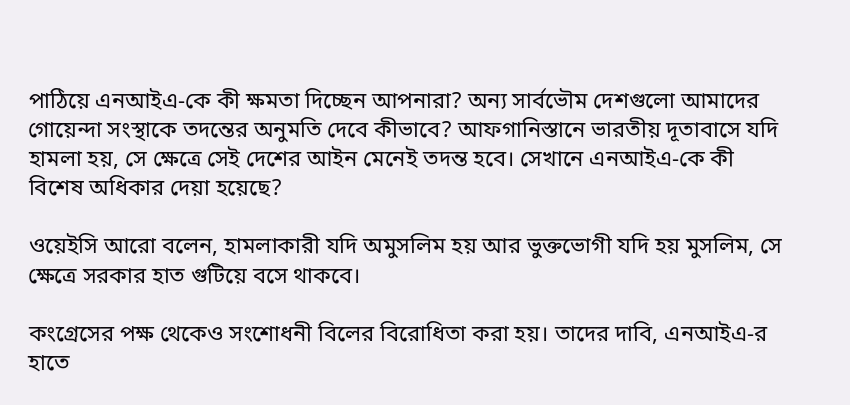পাঠিয়ে এনআইএ-কে কী ক্ষমতা দিচ্ছেন আপনারা? অন্য সার্বভৌম দেশগুলো আমাদের গোয়েন্দা সংস্থাকে তদন্তের অনুমতি দেবে কীভাবে? আফগানিস্তানে ভারতীয় দূতাবাসে যদি হামলা হয়, সে ক্ষেত্রে সেই দেশের আইন মেনেই তদন্ত হবে। সেখানে এনআইএ-কে কী বিশেষ অধিকার দেয়া হয়েছে?

ওয়েইসি আরো বলেন, হামলাকারী যদি অমুসলিম হয় আর ভুক্তভোগী যদি হয় মুসলিম, সে  ক্ষেত্রে সরকার হাত গুটিয়ে বসে থাকবে।

কংগ্রেসের পক্ষ থেকেও সংশোধনী বিলের বিরোধিতা করা হয়। তাদের দাবি, এনআইএ-র হাতে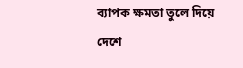ব্যাপক ক্ষমতা তুলে দিয়ে দেশে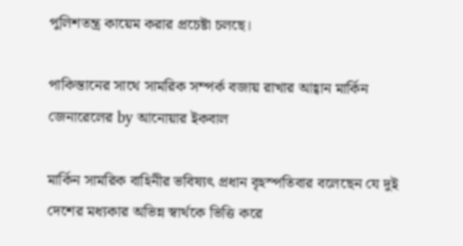পুলিশতন্ত্র কায়েম করার প্রচেষ্টা চলছে।

পাকিস্তানের সাথে সামরিক সম্পর্ক বজায় রাখার আহ্বান মার্কিন জেনারেলের by আনোয়ার ইকবাল

মার্কিন সামরিক বাহিনীর ভবিষ্যৎ প্রধান বৃহস্পতিবার বলেছেন যে দুই দেশের মধ্যকার অভিন্ন স্বার্থকে ভিত্তি করে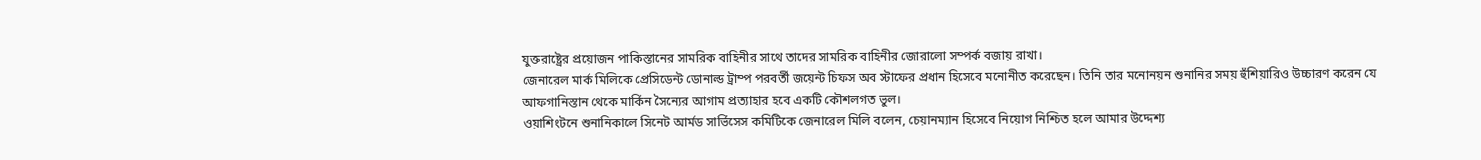যুক্তরাষ্ট্রের প্রয়োজন পাকিস্তানের সামরিক বাহিনীর সাথে তাদের সামরিক বাহিনীর জোরালো সম্পর্ক বজায় রাখা।
জেনারেল মার্ক মিলিকে প্রেসিডেন্ট ডোনাল্ড ট্রাম্প পরবর্তী জয়েন্ট চিফস অব স্টাফের প্রধান হিসেবে মনোনীত করেছেন। তিনি তার মনোনয়ন শুনানির সময় হুঁশিয়ারিও উচ্চারণ করেন যে আফগানিস্তান থেকে মার্কিন সৈন্যের আগাম প্রত্যাহার হবে একটি কৌশলগত ভুল।
ওয়াশিংটনে শুনানিকালে সিনেট আর্মড সার্ভিসেস কমিটিকে জেনারেল মিলি বলেন, চেয়ানম্যান হিসেবে নিয়োগ নিশ্চিত হলে আমার উদ্দেশ্য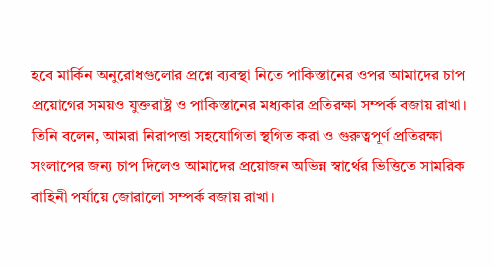হবে মার্কিন অনুরোধগুলোর প্রশ্নে ব্যবস্থা নিতে পাকিস্তানের ওপর আমাদের চাপ প্রয়োগের সময়ও যুক্তরাষ্ট্র ও পাকিস্তানের মধ্যকার প্রতিরক্ষা সম্পর্ক বজায় রাখা।
তিনি বলেন, আমরা নিরাপত্তা সহযোগিতা স্থগিত করা ও গুরুত্বপূর্ণ প্রতিরক্ষা সংলাপের জন্য চাপ দিলেও আমাদের প্রয়োজন অভিন্ন স্বার্থের ভিত্তিতে সামরিক বাহিনী পর্যায়ে জোরালো সম্পর্ক বজায় রাখা।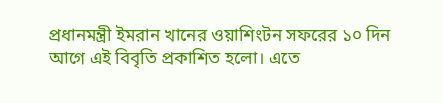প্রধানমন্ত্রী ইমরান খানের ওয়াশিংটন সফরের ১০ দিন আগে এই বিবৃতি প্রকাশিত হলো। এতে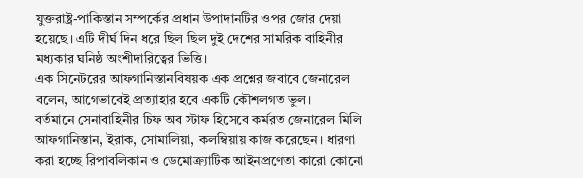যুক্তরাষ্ট্র-পাকিস্তান সম্পর্কের প্রধান উপাদানটির ওপর জোর দেয়া হয়েছে। এটি দীর্ঘ দিন ধরে ছিল ছিল দুই দেশের সামরিক বাহিনীর মধ্যকার ঘনিষ্ঠ অংশীদারিত্বের ভিত্তি।
এক সিনেটরের আফগানিস্তানবিষয়ক এক প্রশ্নের জবাবে জেনারেল বলেন, আগেভাবেই প্রত্যাহার হবে একটি কৌশলগত ভুল।
বর্তমানে সেনাবাহিনীর চিফ অব স্টাফ হিসেবে কর্মরত জেনারেল মিলি আফগানিস্তান, ইরাক, সোমালিয়া, কলম্বিয়ায় কাজ করেছেন। ধারণা করা হচ্ছে রিপাবলিকান ও ডেমোক্র্যাটিক আইনপ্রণেতা কারো কোনো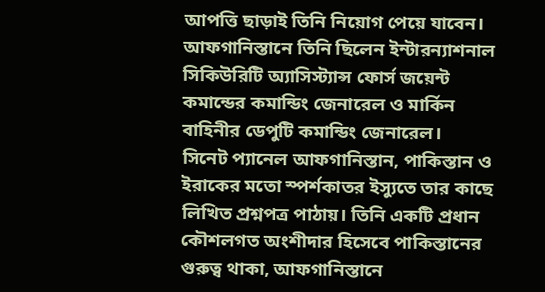আপত্তি ছাড়াই তিনি নিয়োগ পেয়ে যাবেন।
আফগানিস্তানে তিনি ছিলেন ইন্টারন্যাশনাল সিকিউরিটি অ্যাসিস্ট্যান্স ফোর্স জয়েন্ট কমান্ডের কমান্ডিং জেনারেল ও মার্কিন বাহিনীর ডেপুটি কমান্ডিং জেনারেল।
সিনেট প্যানেল আফগানিস্তান, পাকিস্তান ও ইরাকের মতো স্পর্শকাতর ইস্যুতে তার কাছে লিখিত প্রশ্নপত্র পাঠায়। তিনি একটি প্রধান কৌশলগত অংশীদার হিসেবে পাকিস্তানের গুরুত্ব থাকা, আফগানিস্তানে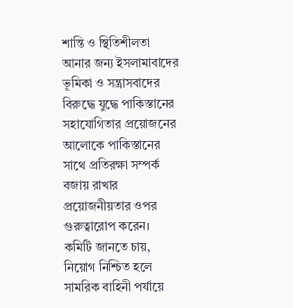শান্তি ও স্থিতিশীলতা আনার জন্য ইসলামাবাদের ভূমিকা ও সন্ত্রাসবাদের বিরুদ্ধে যুদ্ধে পাকিস্তানের সহাযোগিতার প্রয়োজনের আলোকে পাকিস্তানের সাথে প্রতিরক্ষা সম্পর্ক বজায় রাখার প্রয়োজনীয়তার ওপর গুরুত্বারোপ করেন।
কমিটি জানতে চায়, নিয়োগ নিশ্চিত হলে সামরিক বাহিনী পর্যায়ে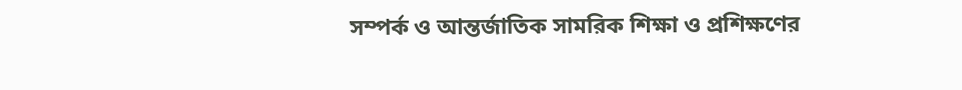সম্পর্ক ও আন্তর্জাতিক সামরিক শিক্ষা ও প্রশিক্ষণের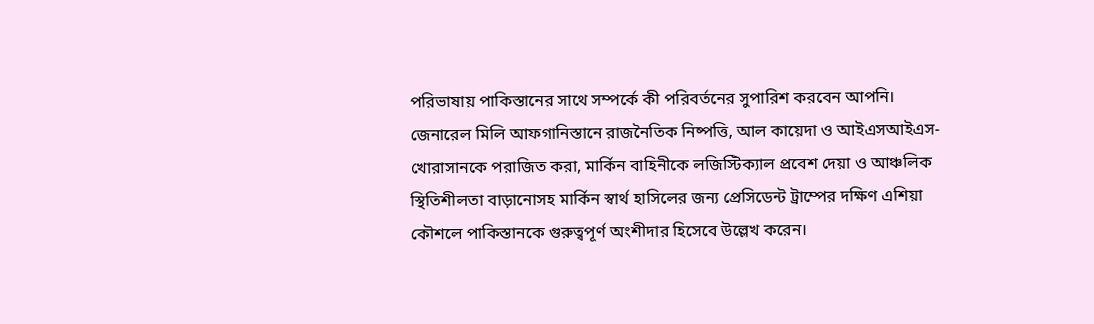পরিভাষায় পাকিস্তানের সাথে সম্পর্কে কী পরিবর্তনের সুপারিশ করবেন আপনি।
জেনারেল মিলি আফগানিস্তানে রাজনৈতিক নিষ্পত্তি, আল কায়েদা ও আইএসআইএস-খোরাসানকে পরাজিত করা, মার্কিন বাহিনীকে লজিস্টিক্যাল প্রবেশ দেয়া ও আঞ্চলিক স্থিতিশীলতা বাড়ানোসহ মার্কিন স্বার্থ হাসিলের জন্য প্রেসিডেন্ট ট্রাম্পের দক্ষিণ এশিয়া কৌশলে পাকিস্তানকে গুরুত্বপূর্ণ অংশীদার হিসেবে উল্লেখ করেন।